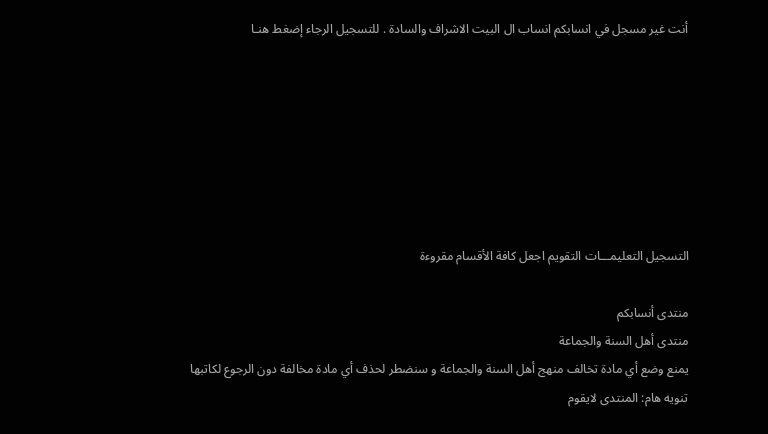أنت غير مسجل في انسابكم انساب ال البيت الاشراف والسادة . للتسجيل الرجاء إضغط هنـا







التسجيل التعليمـــات التقويم اجعل كافة الأقسام مقروءة

منتدى أنسابكم
منتدى أهل السنة والجماعة
يمنع وضع أي مادة تخالف منهج أهل السنة والجماعة و سنضطر لحذف أي مادة مخالفة دون الرجوع لكاتبها
تنويه هام: المنتدى لايقوم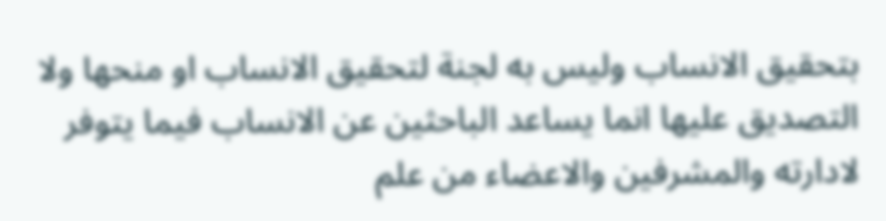بتحقيق الانساب وليس به لجنة لتحقيق الانساب او منحها ولا التصديق عليها انما يساعد الباحثين عن الانساب فيما يتوفر لادارته والمشرفين والاعضاء من علم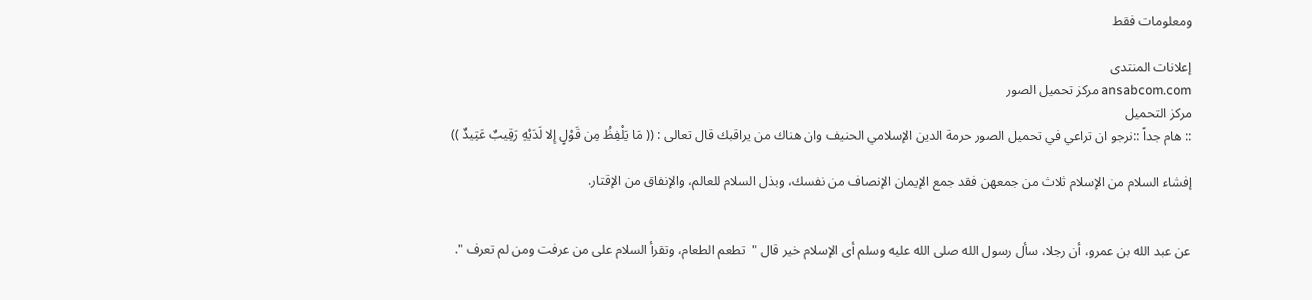ومعلومات فقط

إعلانات المنتدى
ansabcom.com مركز تحميل الصور
مركز التحميل
:: هام جداً ::نرجو ان تراعي في تحميل الصور حرمة الدين الإسلامي الحنيف وان هناك من يراقبك قال تعالى : (( مَا يَلْفِظُ مِن قَوْلٍ إِلا لَدَيْهِ رَقِيبٌ عَتِيدٌ ))

إفشاء السلام من الإسلام ثلاث من جمعهن فقد جمع الإيمان الإنصاف من نفسك، وبذل السلام للعالم، والإنفاق من الإقتار.


عن عبد الله بن عمرو، أن رجلا، سأل رسول الله صلى الله عليه وسلم أى الإسلام خير قال "  تطعم الطعام، وتقرأ السلام على من عرفت ومن لم تعرف ".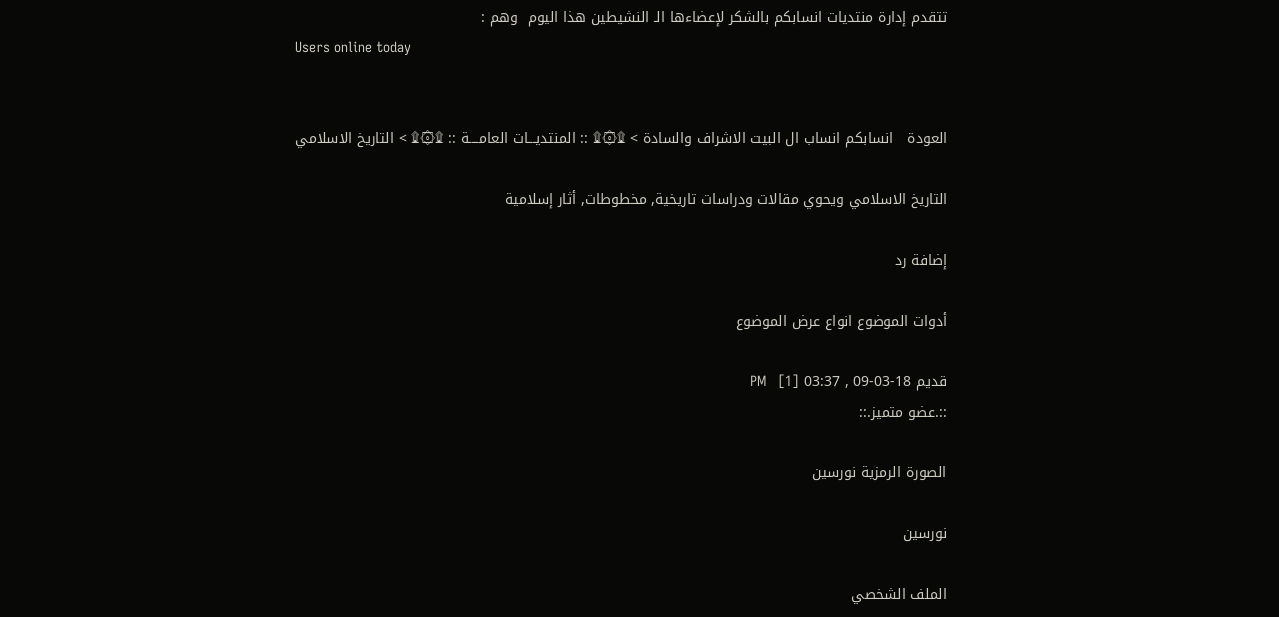تتقدم إدارة منتديات انسابكم بالشكر لإعضاءها الـ النشيطين هذا اليوم  وهم :
Users online today


العودة   انسابكم انساب ال البيت الاشراف والسادة > ۩۞۩ :: المنتديـــات العامــــة :: ۩۞۩ > التاريخ الاسلامي

التاريخ الاسلامي ويحوي مقالات ودراسات تاريخية, مخطوطات, أثار إسلامية

إضافة رد

أدوات الموضوع انواع عرض الموضوع

قديم 18-03-09 , 03:37 PM   [1]
::.عضو متميز.::

الصورة الرمزية نورسين

نورسين

الملف الشخصي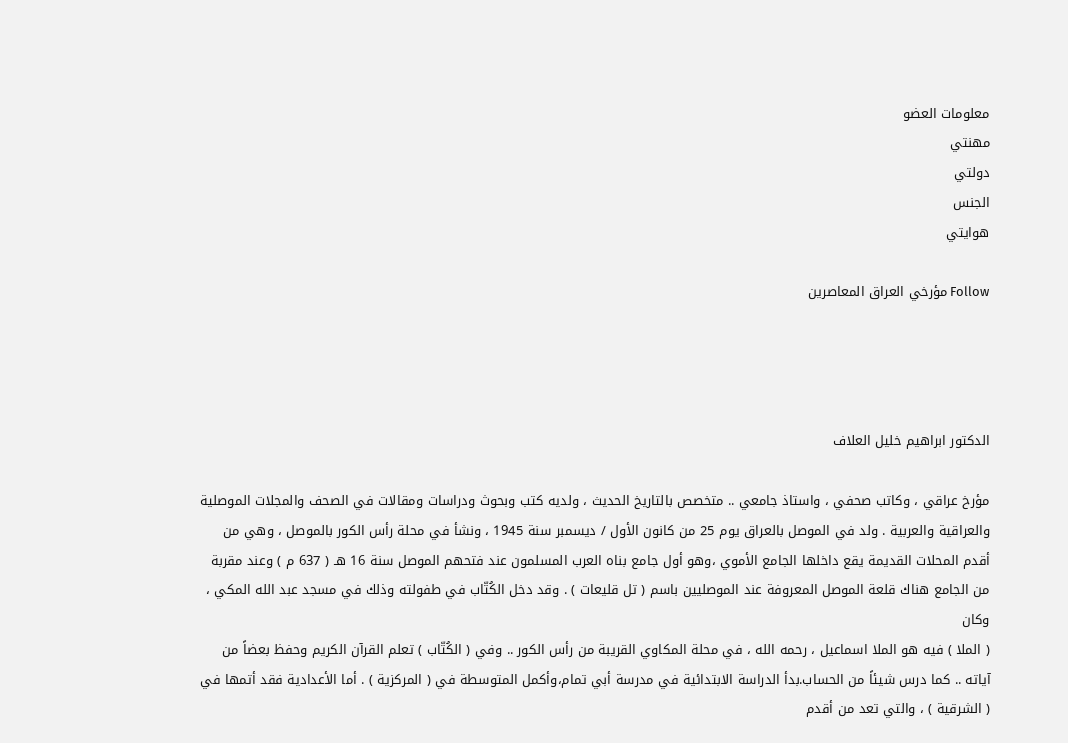معلومات العضو
مهنتي
دولتي
الجنس
هوايتي

Follow مؤرخي العراق المعاصرين




الدكتور ابراهيم خليل العلاف

مؤرخ عراقي ، وكاتب صحفي ، واستاذ جامعي .. متخصص بالتاريخ الحديث ، ولديه كتب وبحوث ودراسات ومقالات في الصحف والمجلات الموصلية والعراقية والعربية . ولد في الموصل بالعراق يوم 25 من كانون الأول / ديسمبر سنة 1945 ، ونشأ في محلة رأس الكور بالموصل ، وهي من أقدم المحلات القديمة يقع داخلها الجامع الأموي ،وهو أول جامع بناه العرب المسلمون عند فتحهم الموصل سنة 16 هـ ( 637 م ) وعند مقربة من الجامع هناك قلعة الموصل المعروفة عند الموصليين باسم ( تل قليعات ) . وقد دخل الكُتّاب في طفولته وذلك في مسجد عبد الله المكي ، وكان
( الملا ) فيه هو الملا اسماعيل ، رحمه الله ، في محلة المكاوي القريبة من رأس الكور .. وفي ( الكُتّاب ) تعلم القرآن الكريم وحفظ بعضاً من آياته .. كما درس شيئاً من الحساب.بدأ الدراسة الابتدائية في مدرسة أبي تمام،وأكمل المتوسطة في ( المركزية ) . أما الأعدادية فقد أتمها في ( الشرقية ) ، والتي تعد من أقدم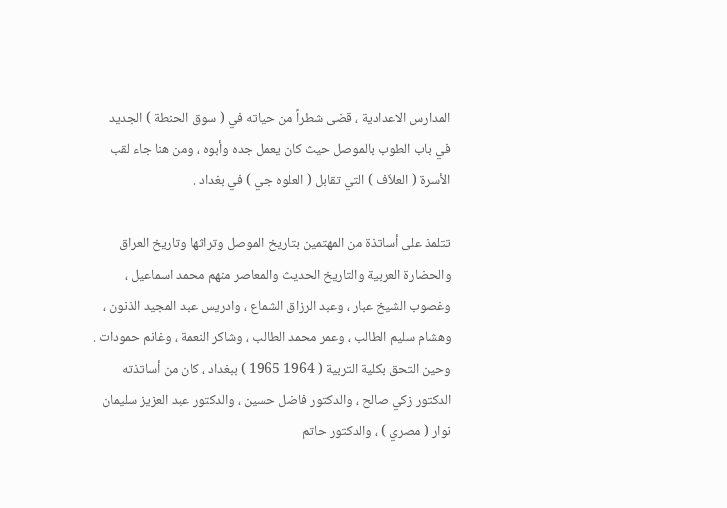المدارس الاعدادية ، قضى شطراً من حياته في ( سوق الحنطة ) الجديد في باب الطوب بالموصل حيث كان يعمل جده وأبوه ، ومن هنا جاء لقب الأسرة ( العلاّف ) التي تقابل ( العلوه جي ) في بغداد .

تتلمذ على أساتذة من المهتمين بتاريخ الموصل وتراثها وتاريخ العراق والحضارة العربية والتاريخ الحديث والمعاصر منهم محمد اسماعيل ، وغصوب الشيخ عبار ، وعبد الرزاق الشماع ، وادريس عبد المجيد الذنون ، وهشام سليم الطالب ، وعمر محمد الطالب ، وشاكر النعمة ، وغانم حمودات . وحين التحق بكلية التربية ( 1964 1965 ) ببغداد ، كان من أساتذته الدكتور زكي صالح ، والدكتور فاضل حسين ، والدكتور عبد العزيز سليمان نوار ( مصري ) ، والدكتور حاتم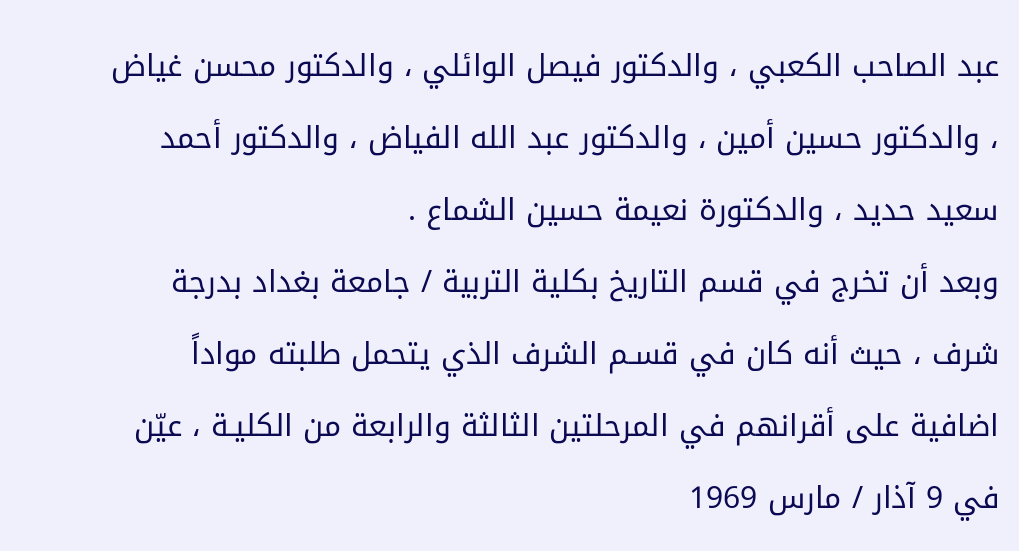عبد الصاحب الكعبي ، والدكتور فيصل الوائلي ، والدكتور محسن غياض ، والدكتور حسين أمين ، والدكتور عبد الله الفياض ، والدكتور أحمد سعيد حديد ، والدكتورة نعيمة حسين الشماع .
وبعد أن تخرج في قسم التاريخ بكلية التربية / جامعة بغداد بدرجة شرف ، حيث أنه كان في قسـم الشرف الذي يتحمل طلبته مواداً اضافية على أقرانهم في المرحلتين الثالثة والرابعة من الكليـة ، عيّن في 9 آذار / مارس 1969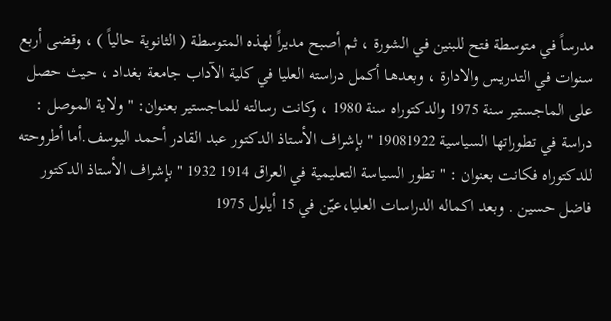مدرساً في متوسطة فتح للبنين في الشورة ، ثم أصبح مديراً لهذه المتوسطة ( الثانوية حالياً ) ، وقضى أربع سنوات في التدريـس والادارة ، وبعدهـا أكمل دراسته العليا في كلية الآداب جامعة بغداد ، حيث حصل على الماجستير سنة 1975 والدكتوراه سنة 1980 ، وكانت رسالته للماجستير بعنوان: " ولاية الموصل : دراسة في تطوراتها السياسية 19081922 " بإشراف الأستاذ الدكتور عبد القادر أحمد اليوسف.أما أطروحته للدكتوراه فكانت بعنوان : " تطور السياسة التعليمية في العراق 1914 1932 " بإشراف الأستاذ الدكتور فاضل حسين . وبعد اكماله الدراسات العليا،عيّن في 15 أيلول 1975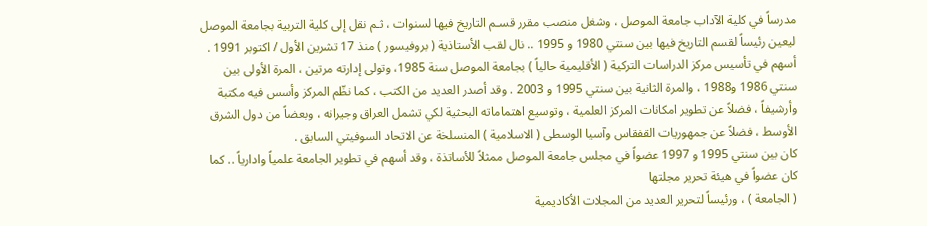مدرساً في كلية الآداب جامعة الموصل ، وشغل منصب مقرر قسـم التاريخ فيها لسنوات ، ثـم نقل إلى كلية التربية بجامعة الموصل ليعين رئيساً لقسم التاريخ فيها بين سنتي 1980 و 1995 .. نال لقب الأستاذية ( بروفيسور ) منذ 17 تشرين الأول / اكتوبر 1991 .
أسهم في تأسيس مركز الدراسات التركية ( الأقليمية حالياً ) بجامعة الموصل سنة 1985، وتولى إدارته مرتين ، المرة الأولى بين سنتي 1986 و1988 ، والمرة الثانية بين سنتي 1995 و 2003 . وقد أصدر العديد من الكتب ، كما نظّم المركز وأسس فيه مكتبة وأرشيفاً ، فضلاً عن تطوير امكانات المركز العلمية ، وتوسيع اهتماماته البحثية لكي تشمل العراق وجيرانه ، وبعضاً من دول الشرق الأوسط ، فضلاً عن جمهوريات القفقاس وآسيا الوسطى ( الاسلامية ) المنسلخة عن الاتحاد السوفيتي السابق .
كان بين سنتي 1995 و 1997 عضواً في مجلس جامعة الموصل ممثلاً للأساتذة ، وقد أسهم في تطوير الجامعة علمياً وادارياً .. كما كان عضواً في هيئة تحرير مجلتها
( الجامعة ) ، ورئيساً لتحرير العديد من المجلات الأكاديمية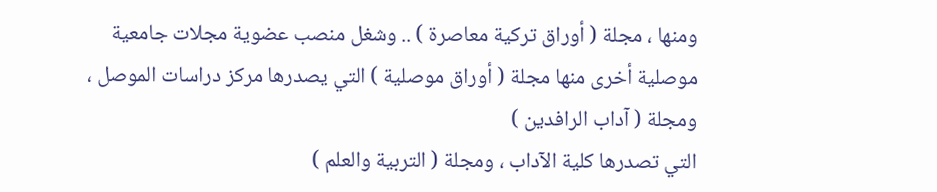ومنها ، مجلة ( أوراق تركية معاصرة ) .. وشغل منصب عضوية مجلات جامعية موصلية أخرى منها مجلة ( أوراق موصلية ) التي يصدرها مركز دراسات الموصل ، ومجلة ( آداب الرافدين )
التي تصدرها كلية الآداب ، ومجلة ( التربية والعلم )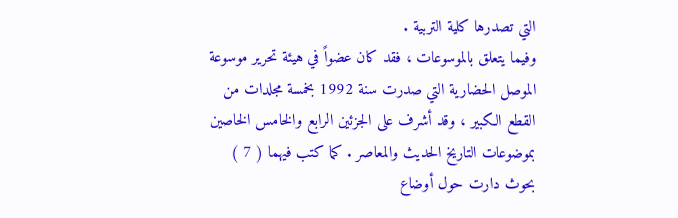التي تصدرها كلية التربية .
وفيما يتعلق بالموسوعات ، فقد كان عضواً في هيئة تحرير موسوعة الموصل الحضارية التي صدرت سنة 1992 بخمسة مجلدات من القطع الكبير ، وقد أشرف على الجزئين الرابع والخامس الخاصين بموضوعات التاريخ الحديث والمعاصر . كما كتب فيهما ( 7 ) بحوث دارت حول أوضاع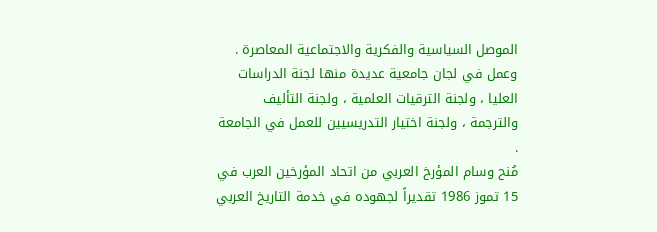الموصل السياسية والفكرية والاجتماعية المعاصرة . وعمل في لجان جامعية عديدة منها لجنة الدراسات العليا ، ولجنة الترقيات العلمية ، ولجنة التأليف والترجمة ، ولجنة اختيار التدريسيين للعمل في الجامعة .
مُنح وسام المؤرخ العربي من اتحاد المؤرخين العرب في 15 تموز 1986 تقديراً لجهوده في خدمة التاريخ العربي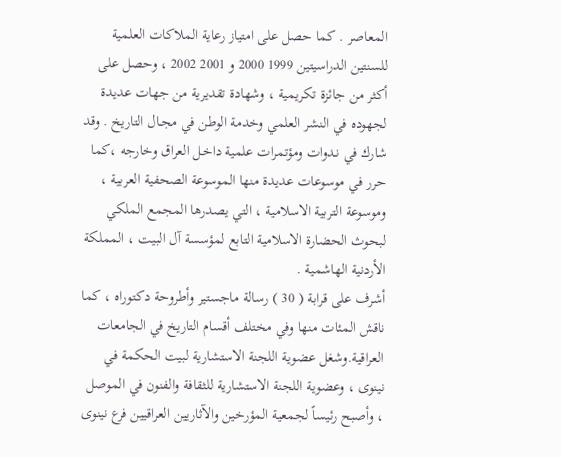المعاصر . كما حصل على امتياز رعاية الملاكات العلمية للسنتين الدراسيتين 1999 2000 و 2001 2002 ، وحصل على أكثر من جائزة تكريمية ، وشهادة تقديرية من جهات عديدة لجهوده في النشر العلمي وخدمة الوطن في مجـال التاريخ . وقد شارك في نـدوات ومؤتمرات علمية داخـل العراق وخارجه ،كما حرر في موسوعات عديدة منها الموسوعة الصحفية العربية ، وموسوعة التربية الاسلامية ، التي يصدرها المجمع الملكي لبحوث الحضارة الاسلامية التابع لمؤسسة آل البيت ، المملكة الأردنية الهاشمية .
أشرف على قرابة ( 30 ) رسالة ماجستير وأطروحة دكتوراه ، كما ناقش المئات منها وفي مختلف أقسام التاريخ في الجامعات العراقية.وشغل عضوية اللجنة الاستشارية لبيت الحكمة في نينوى ، وعضوية اللجنة الاستشارية للثقافة والفنون في الموصل ، وأصبح رئيساً لجمعية المؤرخين والآثاريين العراقيين فرع نينوى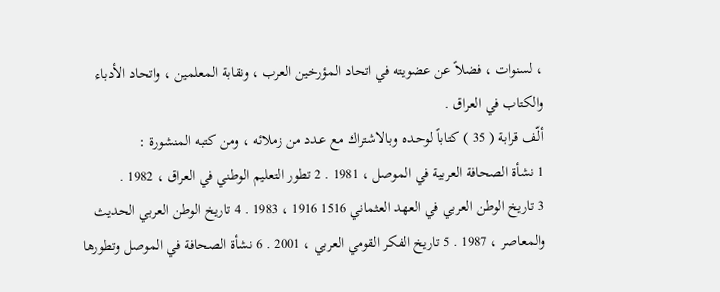، لسنوات ، فضلاً عن عضويته في اتحاد المؤرخين العرب ، ونقابة المعلمين ، واتحاد الأدباء والكتاب في العراق .
ألّف قرابة ( 35 ) كتاباً لوحـده وبالاشتراك مع عـدد من زملائه ، ومن كتبه المنشورة :
1 نشأة الصحافة العربية في الموصل ، 1981 . 2 تطور التعليم الوطني في العراق ، 1982 .
3 تاريخ الوطن العربي في العهد العثماني 1516 1916 ، 1983 . 4 تاريخ الوطن العربي الحديث والمعاصر ، 1987 . 5 تاريخ الفكر القومي العربي ، 2001 . 6 نشأة الصحافة في الموصل وتطورها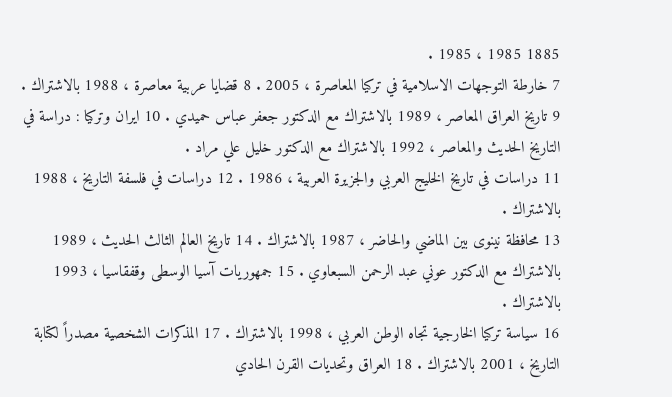1885 1985 ، 1985 .
7 خارطة التوجهات الاسلامية في تركيا المعاصرة ، 2005 . 8 قضايا عربية معاصرة ، 1988 بالاشتراك .
9 تاريخ العراق المعاصر ، 1989 بالاشتراك مع الدكتور جعفر عباس حميدي . 10 ايران وتركيا : دراسة في التاريخ الحديث والمعاصر ، 1992 بالاشتراك مع الدكتور خليل علي مراد .
11 دراسات في تاريخ الخليج العربي والجزيرة العربية ، 1986 . 12 دراسات في فلسفة التاريخ ، 1988 بالاشتراك .
13 محافظة نينوى بين الماضي والحاضر ، 1987 بالاشتراك . 14 تاريخ العالم الثالث الحديث ، 1989 بالاشتراك مع الدكتور عوني عبد الرحمن السبعاوي . 15 جمهوريات آسيا الوسطى وقفقاسيا ، 1993 بالاشتراك .
16 سياسة تركيا الخارجية تجاه الوطن العربي ، 1998 بالاشتراك . 17 المذكرات الشخصية مصدراً لكتابة التاريخ ، 2001 بالاشتراك . 18 العراق وتحديات القرن الحادي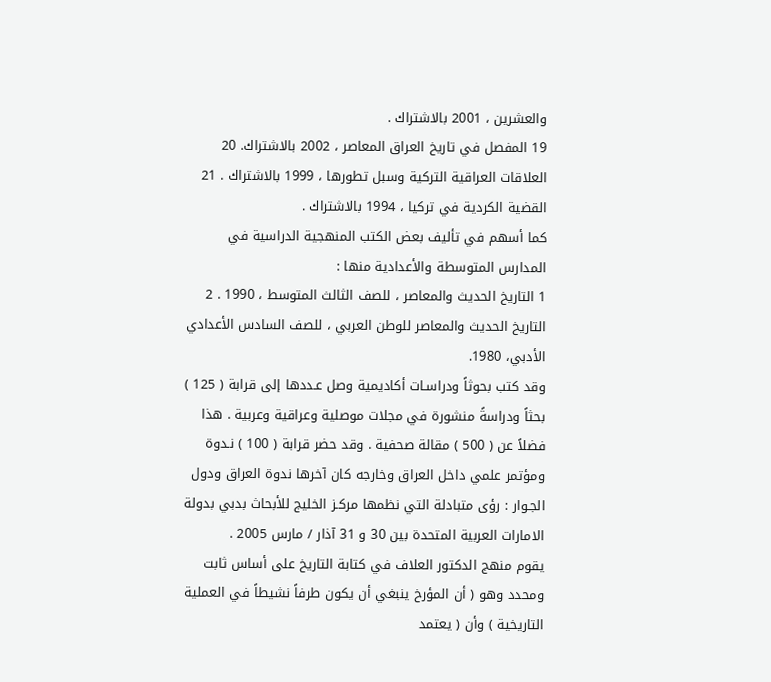والعشرين ، 2001 بالاشتراك .
19 المفصل في تاريخ العراق المعاصر ، 2002 بالاشتراك. 20 العلاقات العراقية التركية وسبل تطورها ، 1999 بالاشتراك . 21 القضية الكردية في تركيا ، 1994 بالاشتراك .
كما أسهم في تأليف بعض الكتب المنهجية الدراسية في المدارس المتوسطة والأعدادية منها :
1 التاريخ الحديث والمعاصر ، للصف الثالث المتوسط ، 1990 . 2 التاريخ الحديث والمعاصر للوطن العربي ، للصف السادس الأعدادي الأدبي، 1980.
وقد كتب بحوثاً ودراسـات أكاديمية وصل عـددها إلى قرابة ( 125 ) بحثاً ودراسةً منشورة في مجلات موصلية وعراقية وعربية . هذا فضلاً عن ( 500 ) مقالة صحفية . وقد حضر قرابة ( 100 ) نـدوة ومؤتمر علمي داخل العراق وخارجه كان آخرها ندوة العراق ودول الجـوار : رؤى متبادلة التي نظمها مركـز الخليج للأبحاث بدبي بدولة الامارات العربية المتحدة بين 30 و 31 آذار / مارس 2005 .
يقوم منهج الدكتور العلاف في كتابة التاريخ على أساس ثابت ومحدد وهو ( أن المؤرخ ينبغي أن يكون طرفاً نشيطاً في العملية التاريخية ) وأن ( يعتمد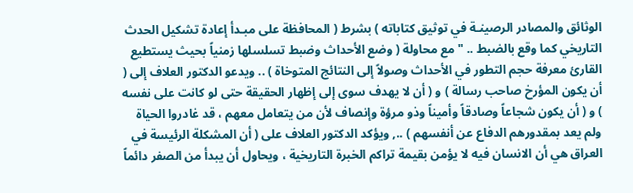الوثائق والمصادر الرصينـة في توثيق كتاباته ) بشرط ( المحافظة على مبـدأ إعادة تشكيل الحدث التاريخي كما وقع بالضبط .. " مع محاولة ( وضع الأحداث وضبط تسلسلها زمنياً بحيث يستطيع القارئ معرفة حجم التطور في الأحداث وصولاً إلى النتائج المتوخاة ) .. ويدعو الدكتور العلاف إلى ( أن يكون المؤرخ صاحب رسالة ) و ( أن لا يهدف سوى إلى إظهار الحقيقة حتى لو كانت على نفسه ) و ( أن يكون شجاعاً وصادقاً وأميناً وذو مرؤة وإنصاف لأن من يتعامل معهم ، قد غادروا الحياة ولم يعد بمقدورهم الدفاع عن أنفسهم ) .., ويؤكد الدكتور العلاف على ( أن المشكلة الرئيسة في العراق هي أن الانسان فيه لا يؤمن بقيمة تراكم الخبرة التاريخية ، ويحاول أن يبدأ من الصفر دائماً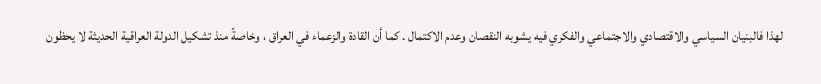لهذا فالبنيان السياسي والاقتصادي والاجتماعي والفكري فيه يشوبه النقصان وعدم الاكتمال . كما أن القادة والزعماء في العراق ، وخاصةً منذ تشكيل الدولة العراقية الحديثة لا يحظون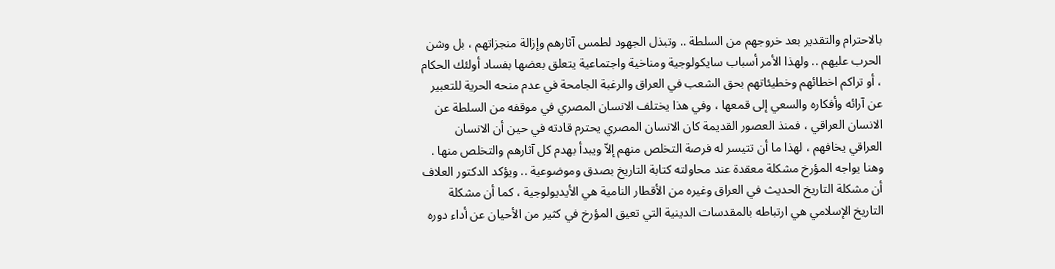بالاحترام والتقدير بعد خروجهم من السلطة .. وتبذل الجهود لطمس آثارهم وإزالة منجزاتهم ، بل وشن الحرب عليهم .. ولهذا الأمر أسباب سايكولوجية ومناخية واجتماعية يتعلق بعضها بفساد أولئك الحكام ، أو تراكم اخطائهم وخطيئاتهم بحق الشعب في العراق والرغبة الجامحة في عدم منحه الحرية للتعبير عن آرائه وأفكاره والسعي إلى قمعها ، وفي هذا يختلف الانسان المصري في موقفه من السلطة عن الانسان العراقي ، فمنذ العصور القديمة كان الانسان المصري يحترم قادته في حين أن الانسان العراقي يخافهم ، لهذا ما أن تتيسر له فرصة التخلص منهم إلاّ ويبدأ بهدم كل آثارهم والتخلص منها .
وهنا يواجه المؤرخ مشكلة معقدة عند محاولته كتابة التاريخ بصدق وموضوعية .. ويؤكد الدكتور العلاف أن مشكلة التاريخ الحديث في العراق وغيره من الأقطار النامية هي الأيديولوجية ، كما أن مشكلة التاريخ الإسلامي هي ارتباطه بالمقدسات الدينية التي تعيق المؤرخ في كثير من الأحيان عن أداء دوره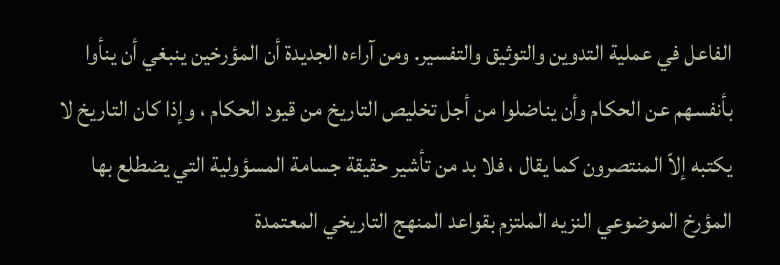الفاعل في عملية التدوين والتوثيق والتفسير. ومن آراءه الجديدة أن المؤرخين ينبغي أن ينأوا بأنفسهم عن الحكام وأن يناضلوا من أجل تخليص التاريخ من قيود الحكام ، وإذا كان التاريخ لا يكتبه إلاّ المنتصرون كما يقال ، فلا بد من تأشير حقيقة جسامة المسؤولية التي يضطلع بها المؤرخ الموضوعي النزيه الملتزم بقواعد المنهج التاريخي المعتمدة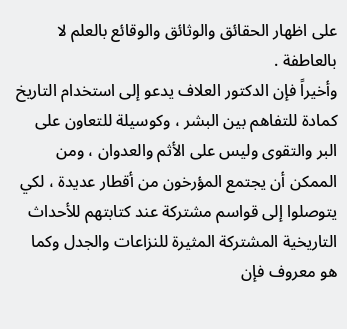على اظهار الحقائق والوثائق والوقائع بالعلم لا بالعاطفة .
وأخيراً فإن الدكتور العلاف يدعو إلى استخدام التاريخ كمادة للتفاهم بين البشر ، وكوسيلة للتعاون على البر والتقوى وليس على الأثم والعدوان ، ومن الممكن أن يجتمع المؤرخون من أقطار عديدة ، لكي يتوصلوا إلى قواسم مشتركة عند كتابتهم للأحداث التاريخية المشتركة المثيرة للنزاعات والجدل وكما هو معروف فإن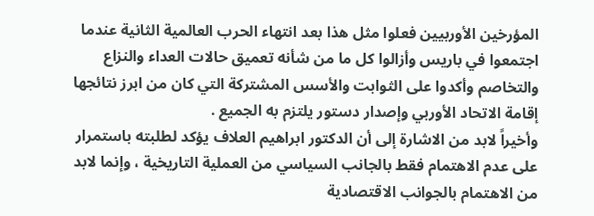المؤرخين الأوربيين فعلوا مثل هذا بعد انتهاء الحرب العالمية الثانية عندما اجتمعوا في باريس وأزالوا كل ما من شأنه تعميق حالات العداء والنزاع والتخاصم وأكدوا على الثوابت والأسس المشتركة التي كان من ابرز نتائجها إقامة الاتحاد الأوربي وإصدار دستور يلتزم به الجميع .
وأخيراً لابد من الاشارة إلى أن الدكتور ابراهيم العلاف يؤكد لطلبته باستمرار على عدم الاهتمام فقط بالجانب السياسي من العملية التاريخية ، وإنما لابد من الاهتمام بالجوانب الاقتصادية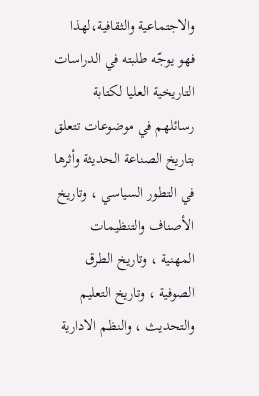والاجتماعية والثقافية،لهذا فهو يوجّه طلبته في الدراسات التاريخية العليا لكتابة رسائلهم في موضوعات تتعلق بتاريخ الصناعة الحديثة وأثرها في التطور السياسي ، وتاريخ الأصناف والتنظيمات المهنية ، وتاريخ الطرق الصوفية ، وتاريخ التعليم والتحديث ، والنظـم الادارية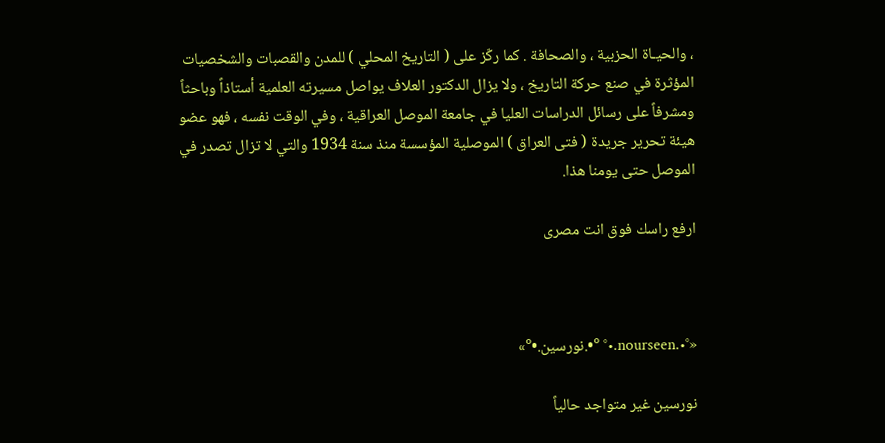، والحيـاة الحزبية ، والصحافة . كما ركّز على ( التاريخ المحلي ) للمدن والقصبات والشخصيات المؤثرة في صنع حركة التاريخ ، ولا يزال الدكتور العلاف يواصل مسيرته العلمية أستاذاً وباحثاً ومشرفاً على رسائل الدراسات العليا في جامعة الموصل العراقية ، وفي الوقت نفسه ، فهو عضو هيئة تحرير جريدة ( فتى العراق ) الموصلية المؤسسة منذ سنة 1934 والتي لا تزال تصدر في الموصل حتى يومنا هذا.

ارفع راسك فوق انت مصرى



«°•.nourseen.•° °•.نورسين.•°»

نورسين غير متواجد حالياً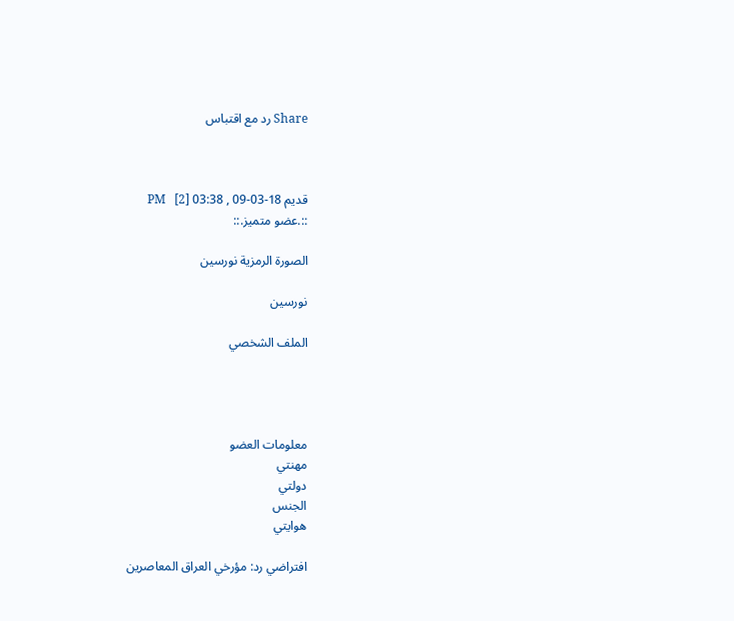Share رد مع اقتباس



قديم 18-03-09 , 03:38 PM   [2]
::.عضو متميز.::

الصورة الرمزية نورسين

نورسين

الملف الشخصي




معلومات العضو
مهنتي
دولتي
الجنس
هوايتي

افتراضي رد: مؤرخي العراق المعاصرين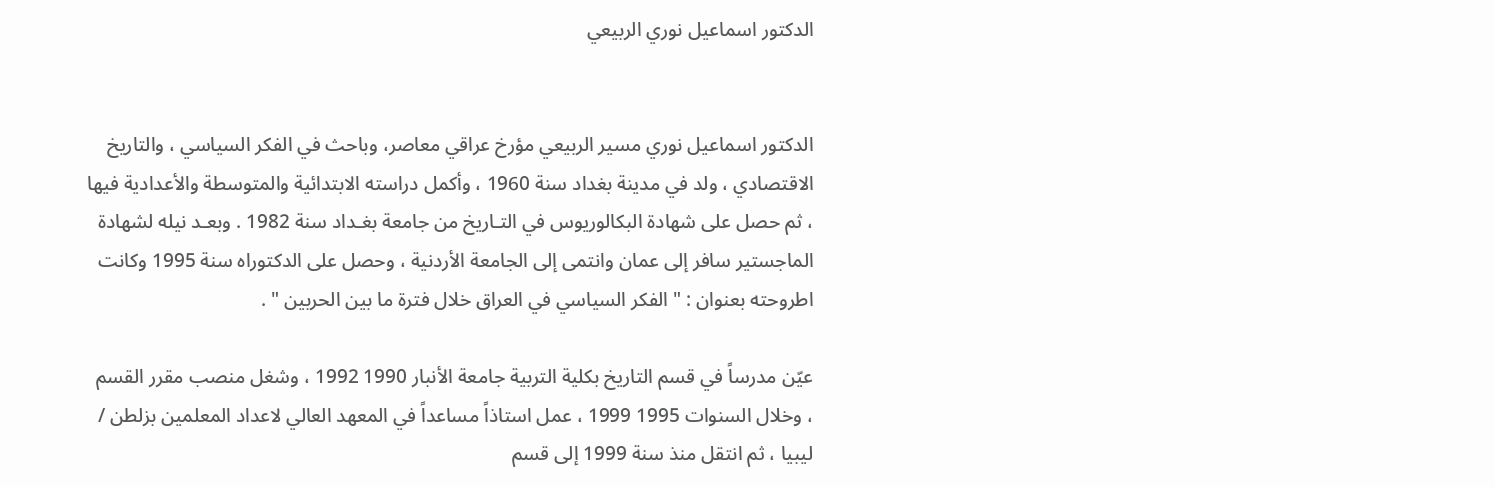الدكتور اسماعيل نوري الربيعي


الدكتور اسماعيل نوري مسير الربيعي مؤرخ عراقي معاصر، وباحث في الفكر السياسي ، والتاريخ الاقتصادي ، ولد في مدينة بغداد سنة 1960 ، وأكمل دراسته الابتدائية والمتوسطة والأعدادية فيها ، ثم حصل على شهادة البكالوريوس في التـاريخ من جامعة بغـداد سنة 1982 . وبعـد نيله لشهادة الماجستير سافر إلى عمان وانتمى إلى الجامعة الأردنية ، وحصل على الدكتوراه سنة 1995 وكانت اطروحته بعنوان : " الفكر السياسي في العراق خلال فترة ما بين الحربين " .

عيّن مدرساً في قسم التاريخ بكلية التربية جامعة الأنبار 1990 1992 ، وشغل منصب مقرر القسم ، وخلال السنوات 1995 1999 ، عمل استاذاً مساعداً في المعهد العالي لاعداد المعلمين بزلطن / ليبيا ، ثم انتقل منذ سنة 1999 إلى قسم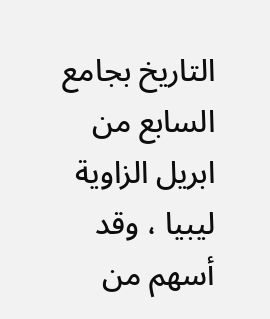التاريخ بجامع السابع من ابريل الزاوية ليبيا ، وقد أسهم من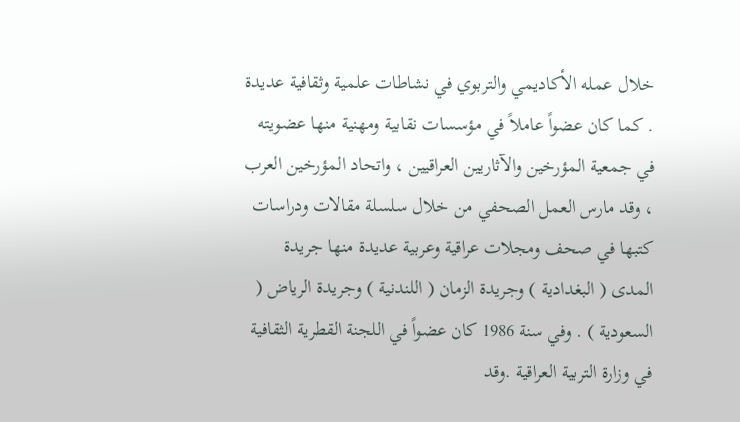خلال عمله الأكاديمي والتربوي في نشاطات علمية وثقافية عديدة . كما كان عضواً عاملاً في مؤسسات نقابية ومهنية منها عضويته في جمعية المؤرخين والآثاريين العراقيين ، واتحاد المؤرخين العرب ، وقد مارس العمل الصحفي من خلال سلسلة مقالات ودراسات كتبها في صحف ومجلات عراقية وعربية عديدة منها جريدة المدى ( البغدادية ) وجريدة الزمان ( اللندنية ) وجريدة الرياض ( السعودية ) . وفي سنة 1986 كان عضواً في اللجنة القطرية الثقافية في وزارة التربية العراقية .وقد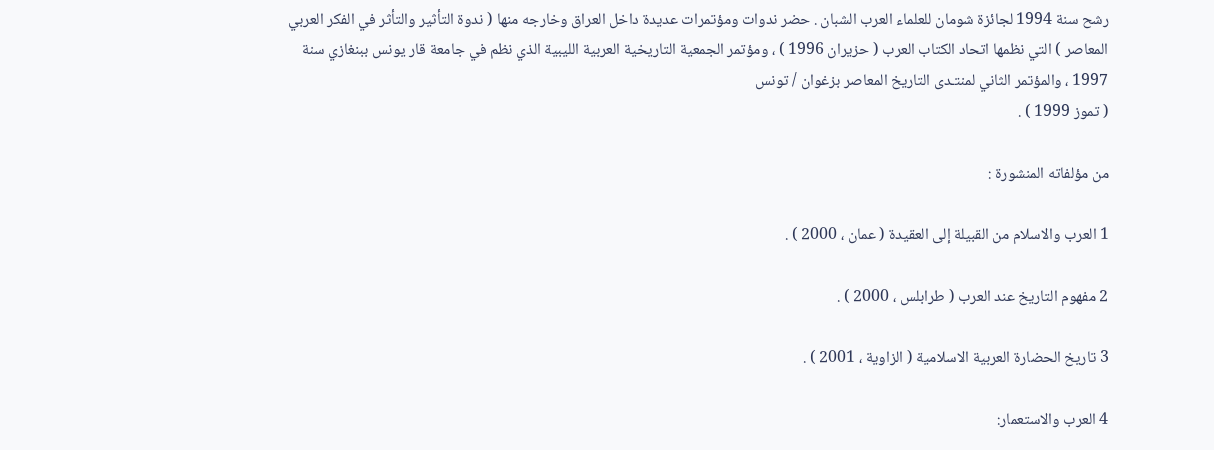رشح سنة 1994 لجائزة شومان للعلماء العرب الشبان . حضر ندوات ومؤتمرات عديدة داخل العراق وخارجه منها ( ندوة التأثير والتأثر في الفكر العربي المعاصر ) التي نظمها اتحاد الكتاب العرب ( حزيران 1996 ) ، ومؤتمر الجمعية التاريخية العربية الليبية الذي نظم في جامعة قار يونس ببنغازي سنة 1997 ، والمؤتمر الثاني لمنتـدى التاريخ المعاصر بزغوان / تونس
( تموز 1999 ) .

من مؤلفاته المنشورة :

1 العرب والاسلام من القبيلة إلى العقيدة ( عمان ، 2000 ) .

2 مفهوم التاريخ عند العرب ( طرابلس ، 2000 ) .

3 تاريخ الحضارة العربية الاسلامية ( الزاوية ، 2001 ) .

4 العرب والاستعمار: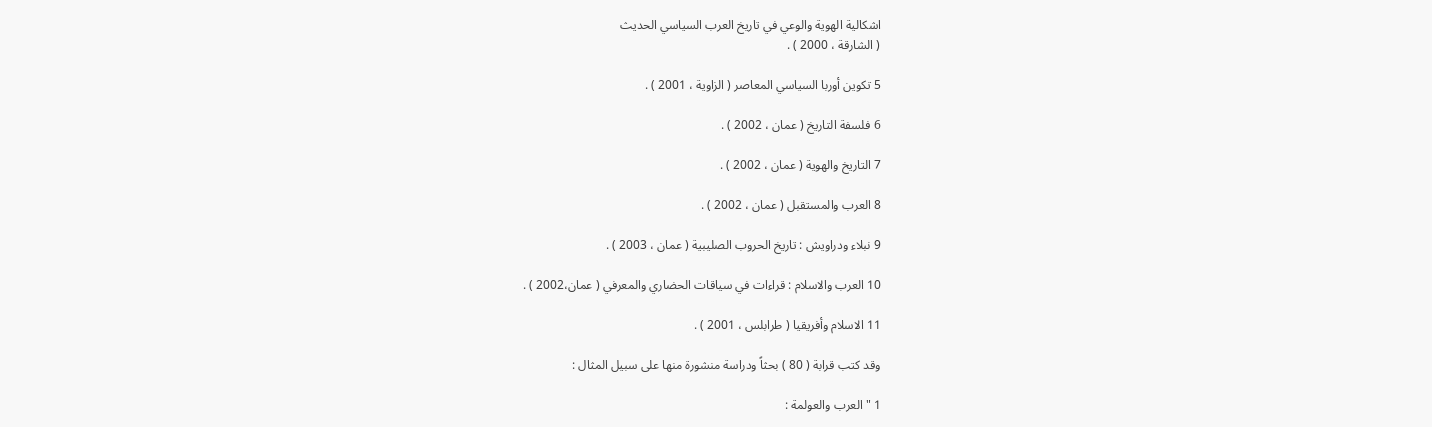اشكالية الهوية والوعي في تاريخ العرب السياسي الحديث
( الشارقة ، 2000 ) .

5 تكوين أوربا السياسي المعاصر ( الزاوية ، 2001 ) .

6 فلسفة التاريخ ( عمان ، 2002 ) .

7 التاريخ والهوية ( عمان ، 2002 ) .

8 العرب والمستقبل ( عمان ، 2002 ) .

9 نبلاء ودراويش : تاريخ الحروب الصليبية ( عمان ، 2003 ) .

10 العرب والاسلام : قراءات في سياقات الحضاري والمعرفي ( عمان،2002 ) .

11 الاسلام وأفريقيا ( طرابلس ، 2001 ) .

وقد كتب قرابة ( 80 ) بحثاً ودراسة منشورة منها على سبيل المثال :

1 " العرب والعولمة :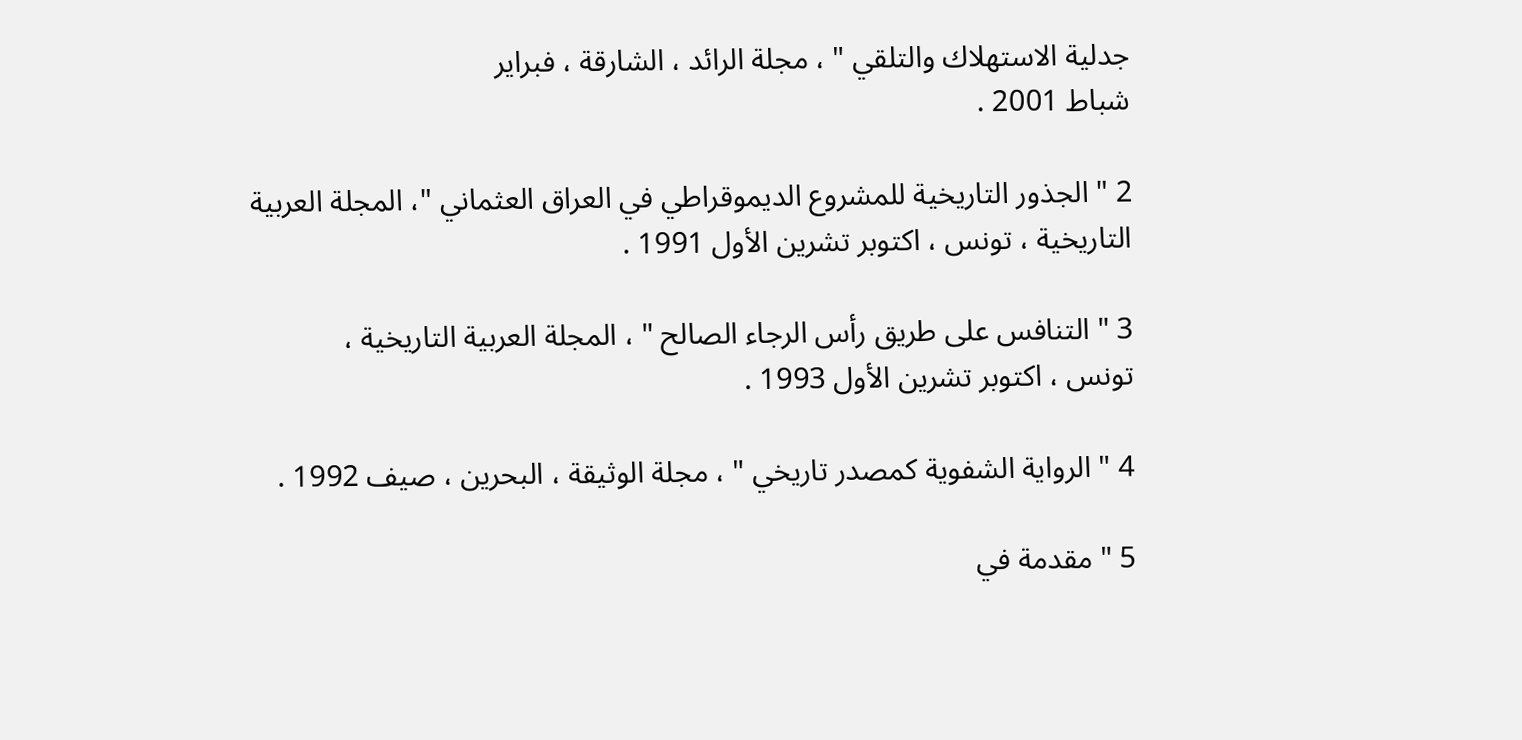جدلية الاستهلاك والتلقي " ، مجلة الرائد ، الشارقة ، فبراير
شباط 2001 .

2 " الجذور التاريخية للمشروع الديموقراطي في العراق العثماني "، المجلة العربية
التاريخية ، تونس ، اكتوبر تشرين الأول 1991 .

3 " التنافس على طريق رأس الرجاء الصالح " ، المجلة العربية التاريخية ،
تونس ، اكتوبر تشرين الأول 1993 .

4 " الرواية الشفوية كمصدر تاريخي " ، مجلة الوثيقة ، البحرين ، صيف 1992 .

5 " مقدمة في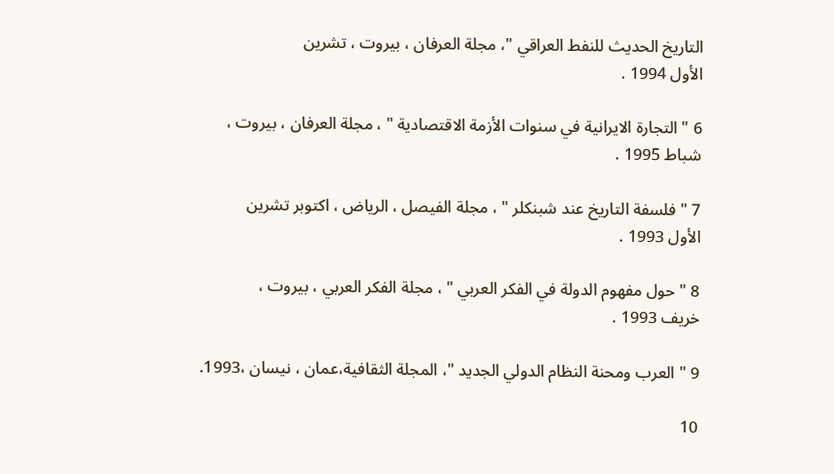التاريخ الحديث للنفط العراقي "، مجلة العرفان ، بيروت ، تشرين
الأول 1994 .

6 " التجارة الايرانية في سنوات الأزمة الاقتصادية " ، مجلة العرفان ، بيروت ،
شباط 1995 .

7 " فلسفة التاريخ عند شبنكلر " ، مجلة الفيصل ، الرياض ، اكتوبر تشرين
الأول 1993 .

8 " حول مفهوم الدولة في الفكر العربي " ، مجلة الفكر العربي ، بيروت ،
خريف 1993 .

9 " العرب ومحنة النظام الدولي الجديد "، المجلة الثقافية،عمان ، نيسان ،1993.

10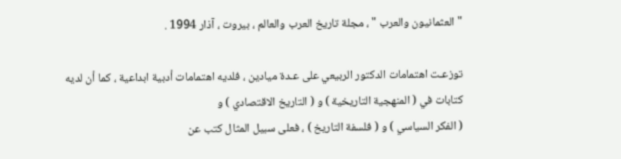" العثمانيون والعرب " ، مجلة تاريخ العرب والعالم ، بيروت ، آذار 1994 .

توزعـت اهتمامات الدكتور الربيعي على عـدة ميادين ، فلديه اهتمامات أدبية ابداعية ، كما أن لديه كتابات في ( المنهجية التاريخية ) و ( التاريخ الاقتصادي ) و
( الفكر السياسي ) و ( فلسفة التاريخ ) ، فعلى سبيل المثال كتب عن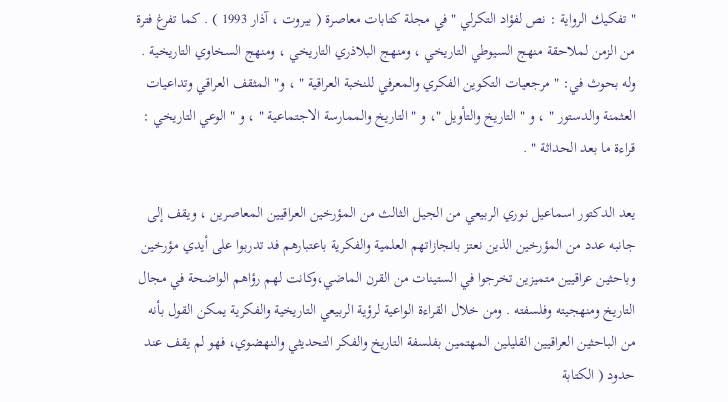" تفكيك الرواية : نص لفؤاد التكرلي " في مجلة كتابات معاصرة ( بيروت ، آذار 1993 ) . كما تفرغ فترة من الزمن لملاحقة منهج السيوطي التاريخي ، ومنهج البلاذري التاريخي ، ومنهج السخاوي التاريخية . وله بحوث في: " مرجعيات التكوين الفكري والمعرفي للنخبة العراقية " ، و" المثقف العراقي وتداعيات العثمنة والدستور " ، و " التاريخ والتأويل "، و " التاريخ والممارسة الاجتماعية " ، و " الوعي التاريخي : قراءة ما بعد الحداثة " .

يعد الدكتور اسماعيل نـوري الربيعي من الجيـل الثالث من المؤرخين العراقيين المعاصرين ، ويقف إلى جانبه عدد من المؤرخين الذين نعتز بانجازاتهم العلمية والفكرية باعتبارهم فد تدربوا على أيدي مؤرخين وباحثين عراقيين متميزين تخرجوا في الستينات من القرن الماضي،وكانت لهم رؤاهم الواضحة في مجال التاريخ ومنهجيته وفلسفته . ومن خلال القراءة الواعية لرؤية الربيعي التاريخية والفكرية يمكن القول بأنه من الباحثين العراقيين القليلين المهتمين بفلسفة التاريخ والفكر التحديثي والنهضوي، فهو لم يقف عند حدود ( الكتابة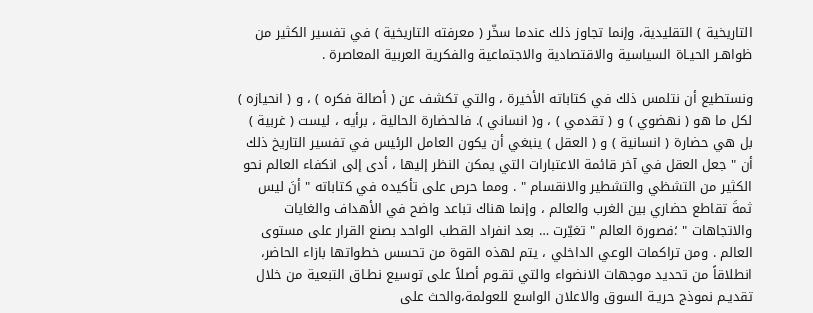التاريخية ) التقليدية، وإنما تجاوز ذلك عندما سخّر ( معرفته التاريخية ) في تفسير الكثير من ظواهـر الحيـاة السياسية والاقتصادية والاجتماعية والفكرية العربية المعاصرة .

ونستطيع أن نتلمس ذلك في كتاباته الأخيرة ، والتي تكشف عن ( أصالة فكره ) ، و ( انحيازه ) لكل ما هو ( نهضوي ) و ( تقدمي ) ، و( انساني ). فالحضارة الحالية ، برأيه ، ليست ( غربية ) بل هي حضارة ( انسانية ) و ( العقل ) ينبغي أن يكون العامل الرئيس في تفسير التاريخ ذلك أن " جعل العقل في آخر قائمة الاعتبارات التي يمكن النظر إليها ، أدى إلى انكفاء العالم نحو الكثير من التشظي والتشطير والانقسام " . ومما حرص على تأكيده في كتاباته " أنَ ليس ثمةَ تقاطع حضاري بين الغرب والعالم ، وإنما هناك تباعد واضح في الأهداف والغايات والاتجاهات " ؛فصورة العالم " تغيّرت … بعد انفراد القطب الواحد بصنع القرار على مستوى العالم . ومن تراكمات الوعي الداخلي ، يتم لهذه القوة من تحسس خطواتها بازاء الحاضر، انطلاقاً من تحديد موجهات الانضواء والتي تقـوم أصلاً على توسيع نطـاق التبعية من خلال تقديـم نموذج حريـة السوق والاعلان الواسع للعولمة،والحث على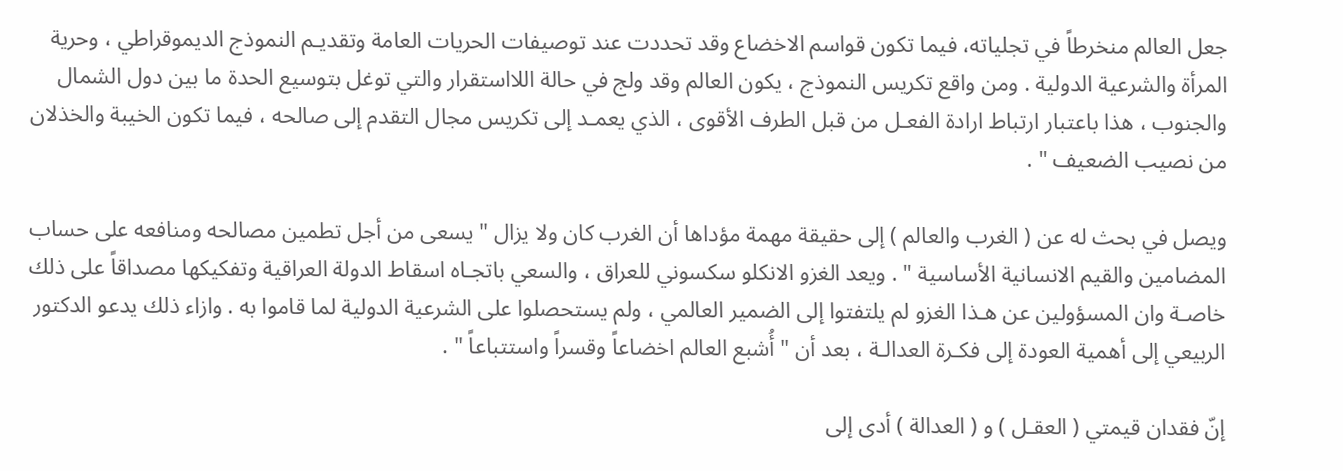جعل العالم منخرطاً في تجلياته، فيما تكون قواسم الاخضاع وقد تحددت عند توصيفات الحريات العامة وتقديـم النموذج الديموقراطي ، وحرية المرأة والشرعية الدولية . ومن واقع تكريس النموذج ، يكون العالم وقد ولج في حالة اللااستقرار والتي توغل بتوسيع الحدة ما بين دول الشمال والجنوب ، هذا باعتبار ارتباط ارادة الفعـل من قبل الطرف الأقوى ، الذي يعمـد إلى تكريس مجال التقدم إلى صالحه ، فيما تكون الخيبة والخذلان من نصيب الضعيف " .

ويصل في بحث له عن ( الغرب والعالم ) إلى حقيقة مهمة مؤداها أن الغرب كان ولا يزال " يسعى من أجل تطمين مصالحه ومنافعه على حساب المضامين والقيم الانسانية الأساسية " . ويعد الغزو الانكلو سكسوني للعراق ، والسعي باتجـاه اسقاط الدولة العراقية وتفكيكها مصداقاً على ذلك خاصـة وان المسؤولين عن هـذا الغزو لم يلتفتوا إلى الضمير العالمي ، ولم يستحصلوا على الشرعية الدولية لما قاموا به . وازاء ذلك يدعو الدكتور الربيعي إلى أهمية العودة إلى فكـرة العدالـة ، بعد أن " أُشبع العالم اخضاعاً وقسراً واستتباعاً " .

إنّ فقدان قيمتي ( العقـل ) و ( العدالة ) أدى إلى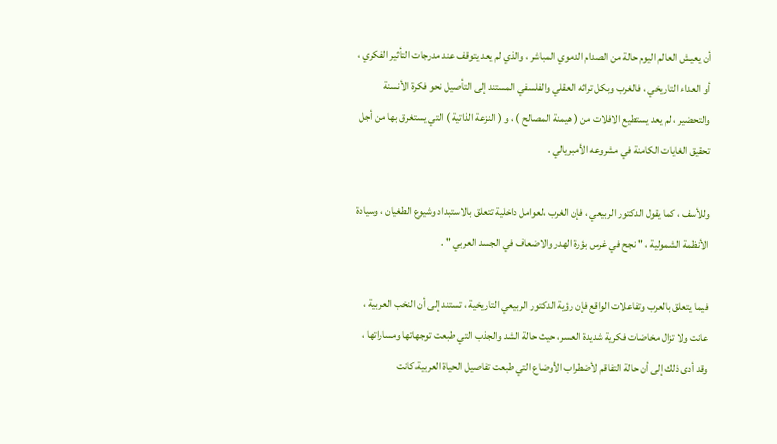أن يعيـش العالم اليوم حالة من الصدام الدموي المباشر ، والذي لم يعد يتوقف عند مدرجات التأثير الفكري ، أو العداء التاريخي ، فالغرب وبكل تراثه العقلي والفلسفي المستند إلى التأصيل نحو فكرة الأنسنة والتحضير ، لم يعد يستطيع الافلات من ( هيمنة المصالح ) ، و ( النزعة الذاتية ) التي يستغرق بها من أجل تحقيق الغايات الكامنة في مشروعه الأمبريالي .

وللأسف ، كما يقول الدكتور الربيعي ، فإن الغرب ،لعوامل داخلية تتعلق بالاستبداد وشيوع الطغيان ، وسيادة الأنظمة الشمولية ، " نجح في غرس بؤرة الهدر والاضعاف في الجسد العربي " .

فيما يتعلق بالعرب وتفاعلات الواقع فإن رؤية الدكتور الربيعي التاريخية ، تستند إلى أن النخب العربية ، عانت ولا تزال مخاضات فكرية شديدة العسر، حيث حالة الشد والجذب التي طبعت توجهاتها ومساراتها ، وقد أدى ذلك إلى أن حالة التفاقم لأضطراب الأوضاع التي طبعت تفاصيل الحياة العربية،كانت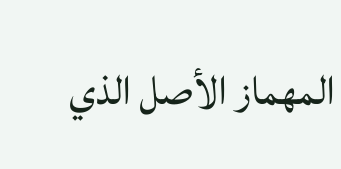المهماز الأصل الذي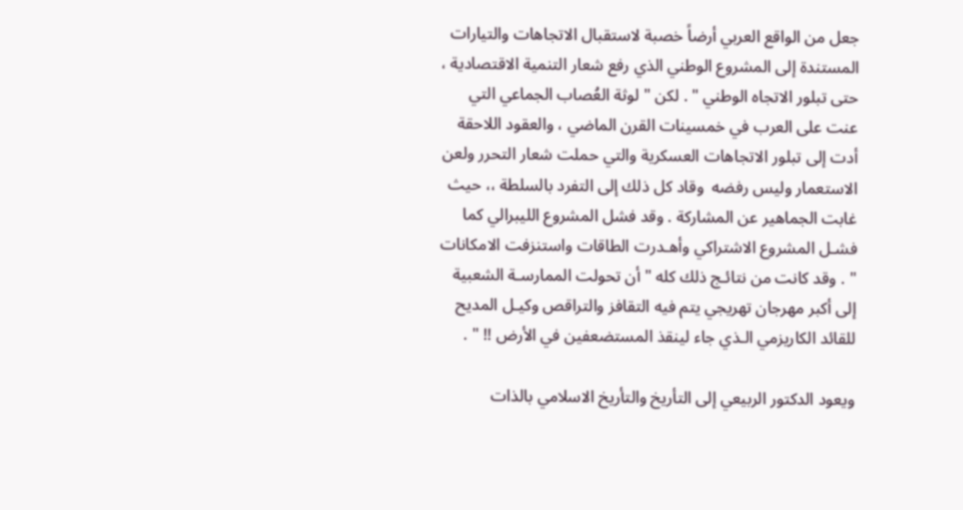جعل من الواقع العربي أرضاً خصبة لاستقبال الاتجاهات والتيارات المستندة إلى المشروع الوطني الذي رفع شعار التنمية الاقتصادية ، حتى تبلور الاتجاه الوطني " . لكن " لوثة العُصاب الجماعي التي عنت على العرب في خمسينات القرن الماضي ، والعقود اللاحقة أدت إلى تبلور الاتجاهات العسكرية والتي حملت شعار التحرر ولعن الاستعمار وليس رفضه ‍‍ وقاد كل ذلك إلى التفرد بالسلطة ،، حيث غابت الجماهير عن المشاركة . وقد فشل المشروع الليبرالي كما فشـل المشروع الاشتراكي وأهـدرت الطاقات واستنزفت الامكانات " . وقد كانت من نتائـج ذلك كله " أن تحولت الممارسـة الشعبية إلى أكبر مهرجان تهريجي يتم فيه التقافز والتراقص وكيـل المديح للقائد الكاريزمي الـذي جاء لينقذ المستضعفين في الأرض !! " .

ويعود الدكتور الربيعي إلى التأريخ والتأريخ الاسلامي بالذات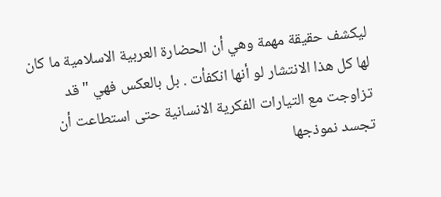ليكشف حقيقة مهمة وهي أن الحضارة العربية الاسلامية ما كان لها كل هذا الانتشار لو أنها انكفأت . بل بالعكس فهي " قد تزاوجت مع التيارات الفكرية الانسانية حتى استطاعت أن تجسد نموذجها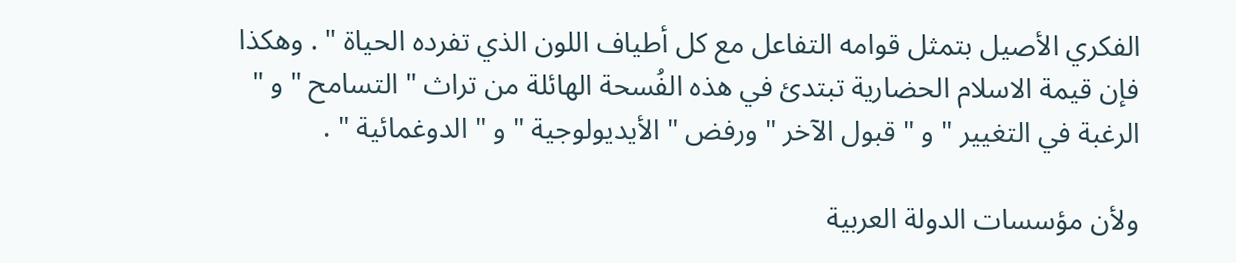الفكري الأصيل بتمثل قوامه التفاعل مع كل أطياف اللون الذي تفرده الحياة " . وهكذا فإن قيمة الاسلام الحضارية تبتدئ في هذه الفُسحة الهائلة من تراث " التسامح " و " الرغبة في التغيير " و " قبول الآخر " ورفض " الأيديولوجية " و " الدوغمائية " .

ولأن مؤسسات الدولة العربية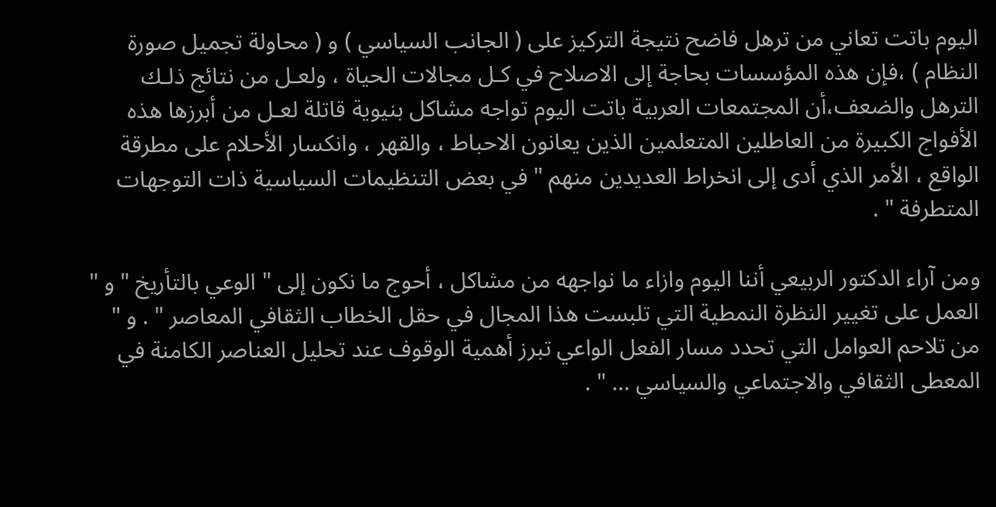اليوم باتت تعاني من ترهل فاضح نتيجة التركيز على ( الجانب السياسي ) و ( محاولة تجميل صورة النظام ) ،فإن هذه المؤسسات بحاجة إلى الاصلاح في كـل مجالات الحياة ، ولعـل من نتائج ذلـك الترهل والضعف،أن المجتمعات العربية باتت اليوم تواجه مشاكل بنيوية قاتلة لعـل من أبرزها هذه الأفواج الكبيرة من العاطلين المتعلمين الذين يعانون الاحباط ، والقهر ، وانكسار الأحلام على مطرقة الواقع ، الأمر الذي أدى إلى انخراط العديدين منهم " في بعض التنظيمات السياسية ذات التوجهات المتطرفة " .

ومن آراء الدكتور الربيعي أننا اليوم وازاء ما نواجهه من مشاكل ، أحوج ما نكون إلى " الوعي بالتأريخ " و " العمل على تغيير النظرة النمطية التي تلبست هذا المجال في حقل الخطاب الثقافي المعاصر " . و " من تلاحم العوامل التي تحدد مسار الفعل الواعي تبرز أهمية الوقوف عند تحليل العناصر الكامنة في المعطى الثقافي والاجتماعي والسياسي … " .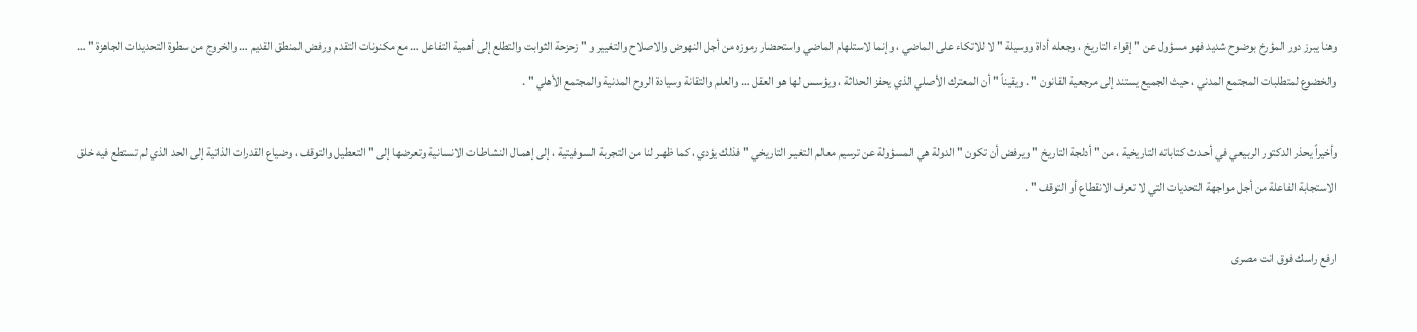وهنا يبرز دور المؤرخ بوضوح شديد فهو مسؤول عن " إقواء التاريخ ، وجعله أداة ووسيلة " لا للاتكاء على الماضي ، وإنما لاستلهام الماضي واستحضار رموزه من أجل النهوض والاصلاح والتغيير و " زحزحة الثوابت والتطلع إلى أهمية التفاعل … مع مكنونات التقدم ورفض المنطق القديم … والخروج من سطوة التحديدات الجاهزة " … والخضوع لمتطلبات المجتمع المدني ، حيث الجميع يستند إلى مرجعية القانون " . ويقيناً " أن المعترك الأصلي الذي يحفز الحداثة ، ويؤسـس لها هو العقل … والعلم والتقانة وسيادة الروح المدنية والمجتمع الأهلي " .

وأخيراً يحذر الدكتور الربيعي في أحـدث كتاباته التاريخية ، من " أدلجة التاريخ " ويرفض أن تكون " الدولة هي المسؤولة عن ترسيم معالم التغيـر التاريخي " فذلك يؤدي ، كما ظهـر لنا من التجربة السوفيتية ، إلى إهمـال النشاطـات الانسانية وتعرضها إلى " التعطيل والتوقف ، وضياع القدرات الذاتية إلى الحد الذي لم تستطع فيه خلق الاستجابة الفاعلة من أجل مواجهة التحديات التي لا تعرف الانقطاع أو التوقف " .

ارفع راسك فوق انت مصرى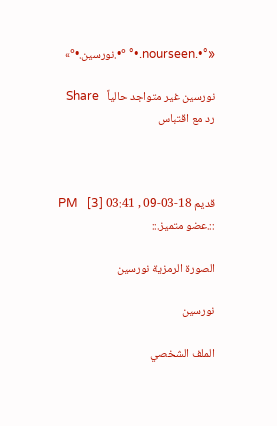«°•.nourseen.•° °•.نورسين.•°»

نورسين غير متواجد حالياً   Share رد مع اقتباس



قديم 18-03-09 , 03:41 PM   [3]
::.عضو متميز.::

الصورة الرمزية نورسين

نورسين

الملف الشخصي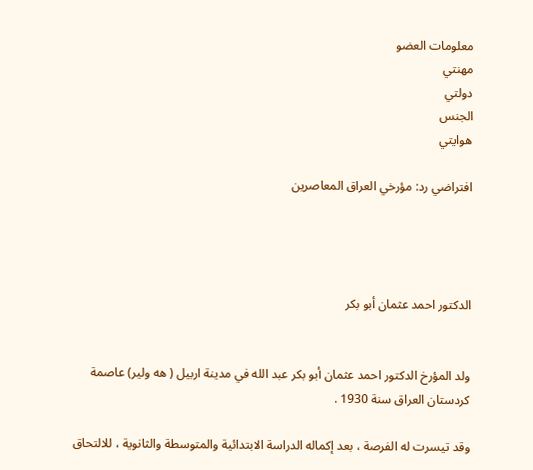معلومات العضو
مهنتي
دولتي
الجنس
هوايتي

افتراضي رد: مؤرخي العراق المعاصرين




الدكتور احمد عثمان أبو بكر


ولد المؤرخ الدكتور احمد عثمان أبو بكر عبد الله في مدينة اربيل ( هه ولير) عاصمة كردستان العراق سنة 1930 .

وقد تيسرت له الفرصة ، بعد إكماله الدراسة الابتدائية والمتوسطة والثانوية ، للالتحاق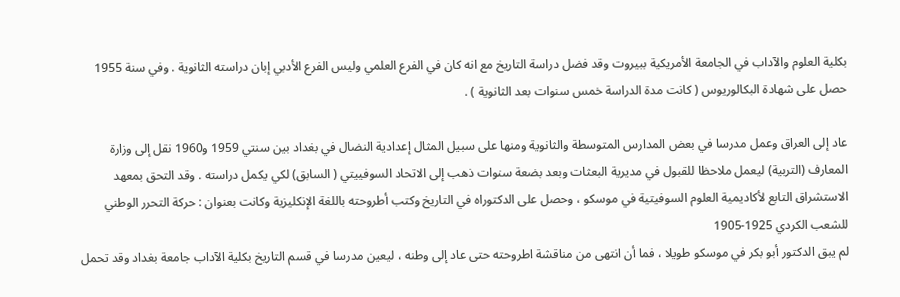بكلية العلوم والآداب في الجامعة الأمريكية ببيروت وقد فضل دراسة التاريخ مع انه كان في الفرع العلمي وليس الفرع الأدبي إبان دراسته الثانوية . وفي سنة 1955 حصل على شهادة البكالوريوس ( كانت مدة الدراسة خمس سنوات بعد الثانوية ) .

عاد إلى العراق وعمل مدرسا في بعض المدارس المتوسطة والثانوية ومنها على سبيل المثال إعدادية النضال في بغداد بين سنتي 1959 و1960 نقل إلى وزارة المعارف (التربية) ليعمل ملاحظا للقبول في مديرية البعثات وبعد بضعة سنوات ذهب إلى الاتحاد السوفييتي ( السابق) لكي يكمل دراسته . وقد التحق بمعهد الاستشراق التابع لأكاديمية العلوم السوفيتية في موسكو ، وحصل على الدكتوراه في التاريخ وكتب أطروحته باللغة الإنكليزية وكانت بعنوان : حركة التحرر الوطني للشعب الكردي 1925-1905
لم يبق الدكتور أبو بكر في موسكو طويلا ، فما أن انتهى من مناقشة اطروحته حتى عاد إلى وطنه ، ليعين مدرسا في قسم التاريخ بكلية الآداب جامعة بغداد وقد تحمل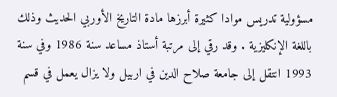مسؤولية تدريس موادا كثيرة أبرزها مادة التاريخ الأوربي الحديث وذلك باللغة الإنكليزية . وقد رقي إلى مرتبة أستاذ مساعد سنة 1986 وفي سنة 1993 انتقل إلى جامعة صلاح الدين في اربيل ولا يزال يعمل في قسم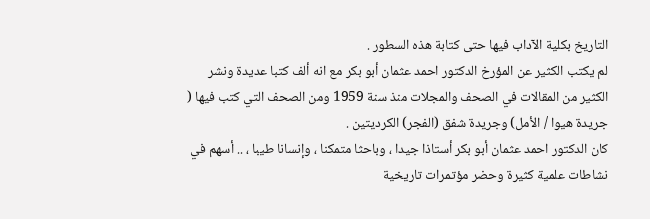التاريخ بكلية الآداب فيها حتى كتابة هذه السطور .
لم يكتب الكثير عن المؤرخ الدكتور احمد عثمان أبو بكر مع انه ألف كتبا عديدة ونشر الكثير من المقالات في الصحف والمجلات منذ سنة 1959 ومن الصحف التي كتب فيها ( جريدة هيوا / الأمل) وجريدة شفق (الفجر) الكرديتين .
كان الدكتور احمد عثمان أبو بكر أستاذا جيدا ، وباحثا متمكنا ، وإنسانا طيبا ، .. أسهم في نشاطات علمية كثيرة وحضر مؤتمرات تاريخية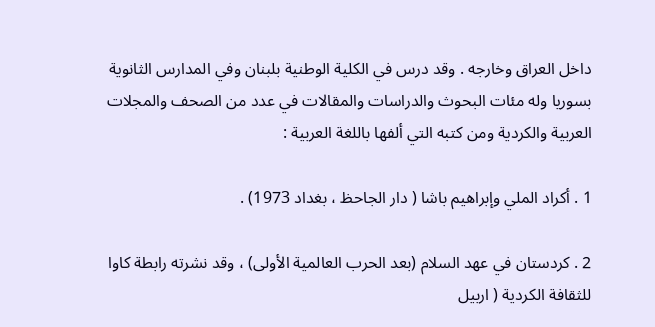داخل العراق وخارجه . وقد درس في الكلية الوطنية بلبنان وفي المدارس الثانوية بسوريا وله مئات البحوث والدراسات والمقالات في عدد من الصحف والمجلات العربية والكردية ومن كتبه التي ألفها باللغة العربية :

1 . أكراد الملي وإبراهيم باشا ( دار الجاحظ ، بغداد 1973) .

2 . كردستان في عهد السلام (بعد الحرب العالمية الأولى) ، وقد نشرته رابطة كاوا للثقافة الكردية ( اربيل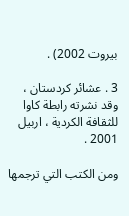بيروت 2002) .

3 . عشائر كردستان ، وقد نشرته رابطة كاوا للثقافة الكردية ، اربيل 2001 .

ومن الكتب التي ترجمها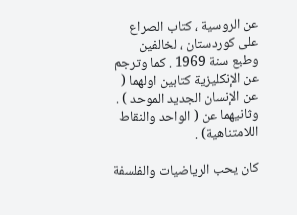عن الروسية ، كتاب الصراع على كوردستان ، لخالفين وطبع سنة 1969 . كما وترجم عن الإنكليزية كتابين اولهما ( عن الإنسان الجديد الموحد ) . وثانيهما عن ( الواحد والنقاط اللامتناهية) .

كان يحب الرياضيات والفلسفة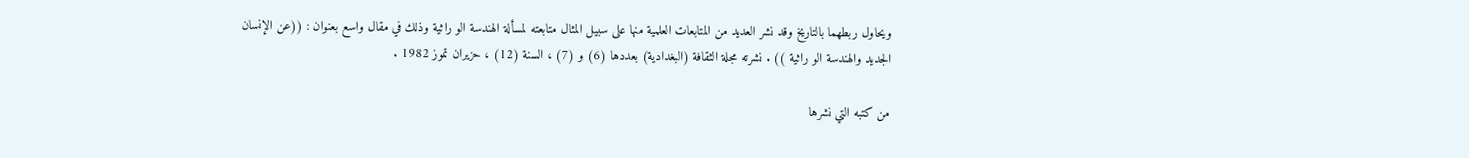ويحاول ربطهما بالتاريخ وقد نشر العديد من المتابعات العلمية منها على سبيل المثال متابعته لمسألة الهندسة الو راثية وذلك في مقال واسع بعنوان : ((عن الإنسان الجديد والهندسة الو راثية )) . نشرته مجلة الثقافة (البغدادية) بعددها (6) و (7) ، السنة (12) ، حزيران تموز 1982 .

من كتبه التي نشرها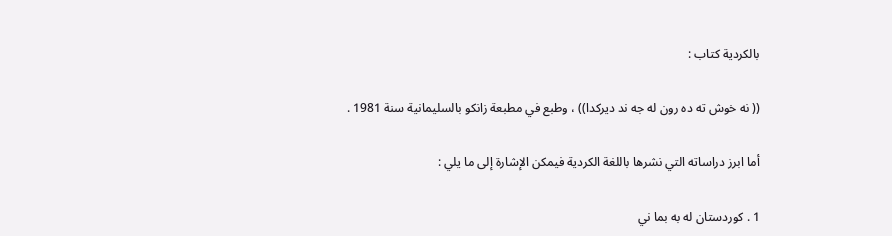بالكردية كتاب :

(( نه خوش ته ده رون له جه ند ديركدا)) ، وطبع في مطبعة زانكو بالسليمانية سنة 1981 .

أما ابرز دراساته التي نشرها باللغة الكردية فيمكن الإشارة إلى ما يلي :

1 . كوردستان له به بما ني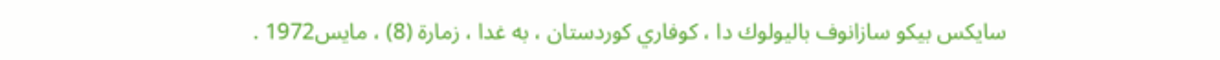سايكس بيكو سازانوف باليولوك دا ، كوفاري كوردستان ، به غدا ، زمارة (8) ، مايس1972 .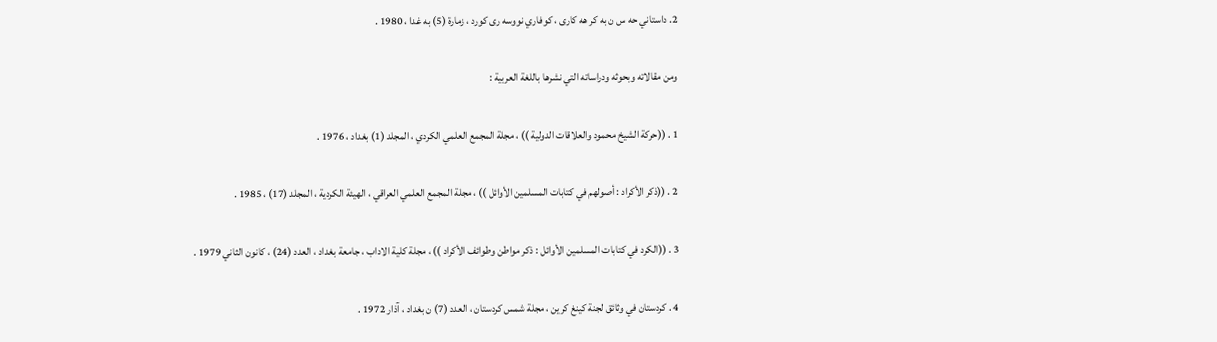2. داستاني حه س ن به كر هه كارى ، كوفاري نووسه رى كورد ، زمارة (5) به غدا ، 1980 .

ومن مقالاته وبحوثه ودراساته التي نشرها باللغة العربية :

1 . ((حركة الشيخ محمود والعلاقات الدولية )) ، مجلة المجمع العلمي الكردي ، المجلد (1) بغداد ، 1976 .

2 . ((ذكر الأكراد : أصولهم في كتابات المسلمين الأوائل )) ، مجلة المجمع العلمي العراقي ، الهيئة الكردية ، المجلد (17) ، 1985 .

3 . ((الكرد في كتابات المسلمين الأوائل : ذكر مواطن وطوائف الأكراد )) ، مجلة كلية الاداب ، جامعة بغداد ، العدد (24) ، كانون الثاني 1979 .

4 . كردستان في وثائق لجنة كينغ كرين ، مجلة شمس كردستان ، العدد (7) ن بغداد ، آذار 1972 .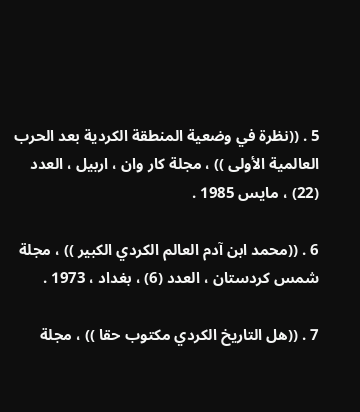5 . ((نظرة في وضعية المنطقة الكردية بعد الحرب العالمية الأولى )) ، مجلة كار وان ، اربيل ، العدد (22) ، مايس 1985 .

6 . ((محمد ابن آدم العالم الكردي الكبير )) ، مجلة شمس كردستان ، العدد (6) ، بغداد ، 1973 .

7 . ((هل التاريخ الكردي مكتوب حقا )) ، مجلة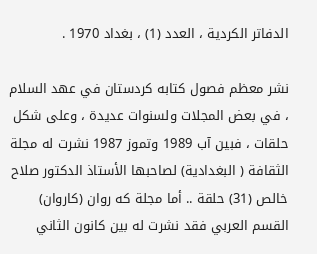الدفاتر الكردية ، العدد (1) ، بغداد 1970 .

نشر معظم فصول كتابه كردستان في عهد السلام ، في بعض المجلات ولسنوات عديدة ، وعلى شكل حلقات ، فبين آب 1989 وتموز 1987 نشرت له مجلة الثقافة ( البغدادية) لصاحبها الأستاذ الدكتور صلاح خالص (31) حلقة .. أما مجلة كه روان (كاروان) القسم العربي فقد نشرت له بين كانون الثاني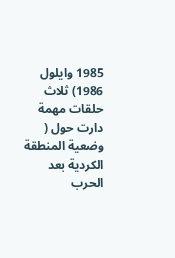1985 وايلول 1986) ثلاث حلقات مهمة دارت حول ( وضعية المنطقة الكردية بعد الحرب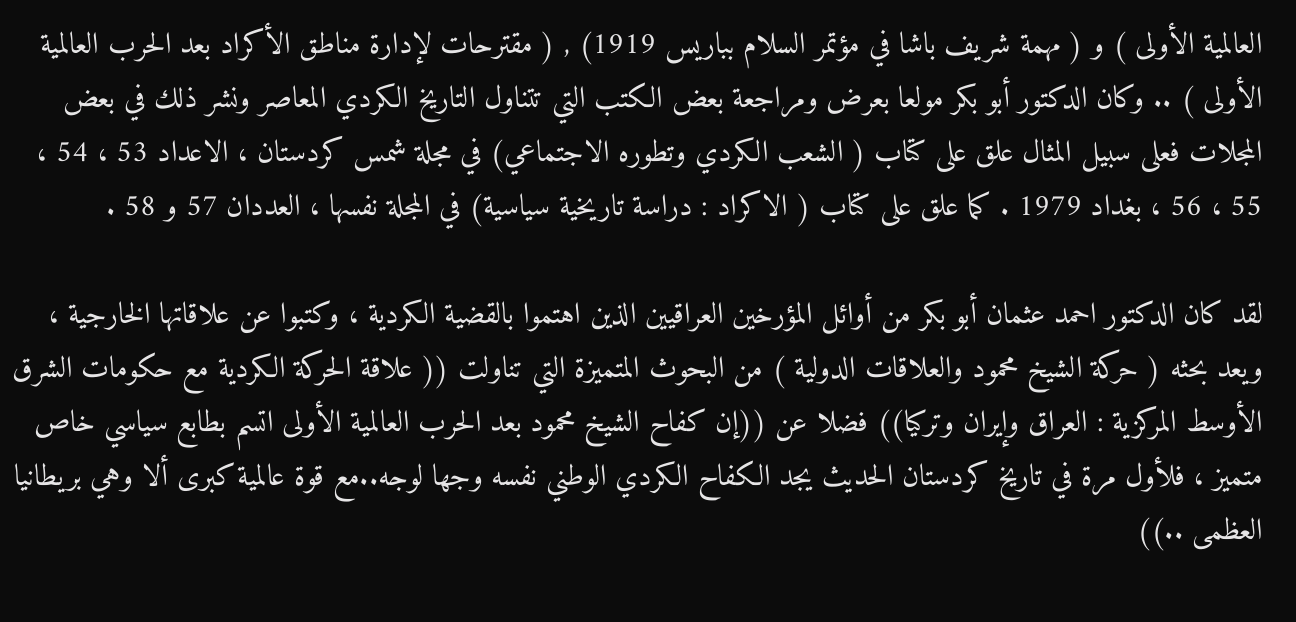العالمية الأولى ) و ( مهمة شريف باشا في مؤتمر السلام بباريس 1919) , ( مقترحات لإدارة مناطق الأكراد بعد الحرب العالمية الأولى ) .. وكان الدكتور أبو بكر مولعا بعرض ومراجعة بعض الكتب التي تتناول التاريخ الكردي المعاصر ونشر ذلك في بعض المجلات فعلى سبيل المثال علق على كتاب ( الشعب الكردي وتطوره الاجتماعي) في مجلة شمس كردستان ، الاعداد 53 ، 54 ، 55 ، 56 ، بغداد 1979 . كما علق على كتاب ( الاكراد : دراسة تاريخية سياسية) في المجلة نفسها ، العددان 57 و 58 .

لقد كان الدكتور احمد عثمان أبو بكر من أوائل المؤرخين العراقيين الذين اهتموا بالقضية الكردية ، وكتبوا عن علاقاتها الخارجية ، ويعد بحثه ( حركة الشيخ محمود والعلاقات الدولية ) من البحوث المتميزة التي تناولت (( علاقة الحركة الكردية مع حكومات الشرق الأوسط المركزية : العراق وإيران وتركيا)) فضلا عن ((إن كفاح الشيخ محمود بعد الحرب العالمية الأولى اتسم بطابع سياسي خاص متميز ، فلأول مرة في تاريخ كردستان الحديث يجد الكفاح الكردي الوطني نفسه وجها لوجه..مع قوة عالمية كبرى ألا وهي بريطانيا العظمى ..))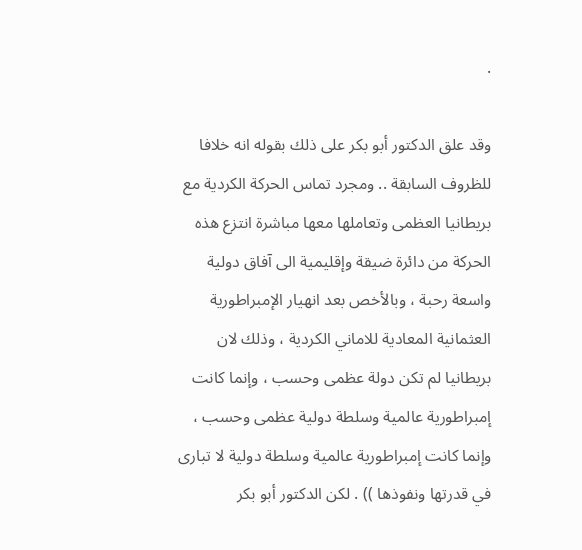.

وقد علق الدكتور أبو بكر على ذلك بقوله انه خلافا للظروف السابقة .. ومجرد تماس الحركة الكردية مع بريطانيا العظمى وتعاملها معها مباشرة انتزع هذه الحركة من دائرة ضيقة وإقليمية الى آفاق دولية واسعة رحبة ، وبالأخص بعد انهيار الإمبراطورية العثمانية المعادية للاماني الكردية ، وذلك لان بريطانيا لم تكن دولة عظمى وحسب ، وإنما كانت إمبراطورية عالمية وسلطة دولية عظمى وحسب ، وإنما كانت إمبراطورية عالمية وسلطة دولية لا تبارى في قدرتها ونفوذها )) . لكن الدكتور أبو بكر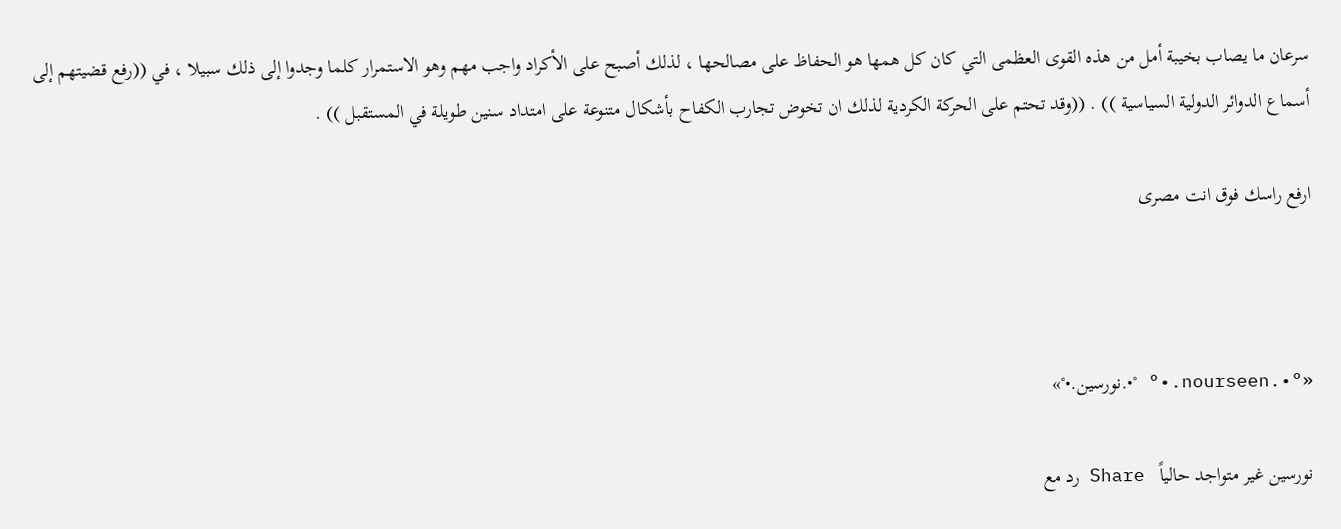سرعان ما يصاب بخيبة أمل من هذه القوى العظمى التي كان كل همها هو الحفاظ على مصالحها ، لذلك أصبح على الأكراد واجب مهم وهو الاستمرار كلما وجدوا إلى ذلك سبيلا ، في ((رفع قضيتهم إلى أسماع الدوائر الدولية السياسية )) . ((وقد تحتم على الحركة الكردية لذلك ان تخوض تجارب الكفاح بأشكال متنوعة على امتداد سنين طويلة في المستقبل )) .

ارفع راسك فوق انت مصرى



«°•.nourseen.•° °•.نورسين.•°»

نورسين غير متواجد حالياً   Share رد مع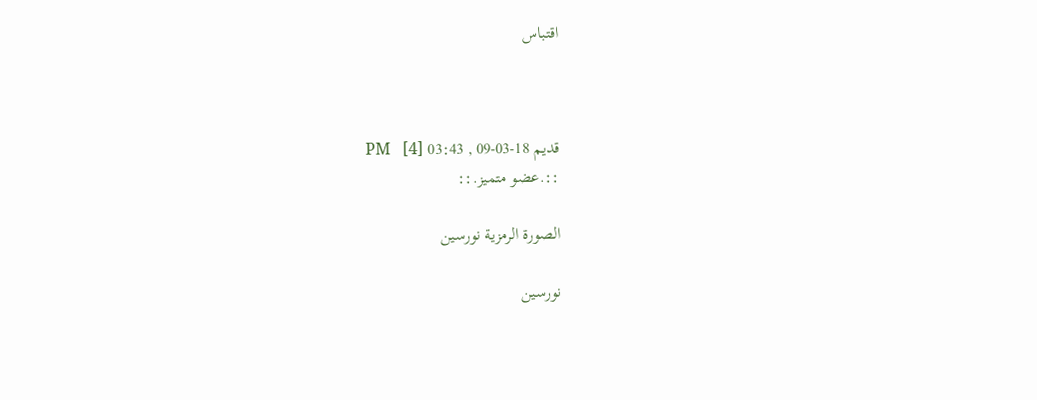اقتباس



قديم 18-03-09 , 03:43 PM   [4]
::.عضو متميز.::

الصورة الرمزية نورسين

نورسين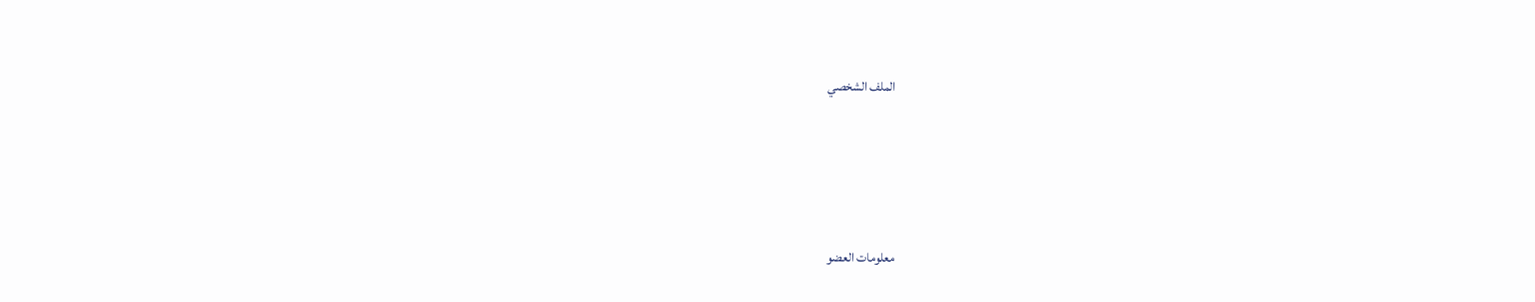الملف الشخصي




معلومات العضو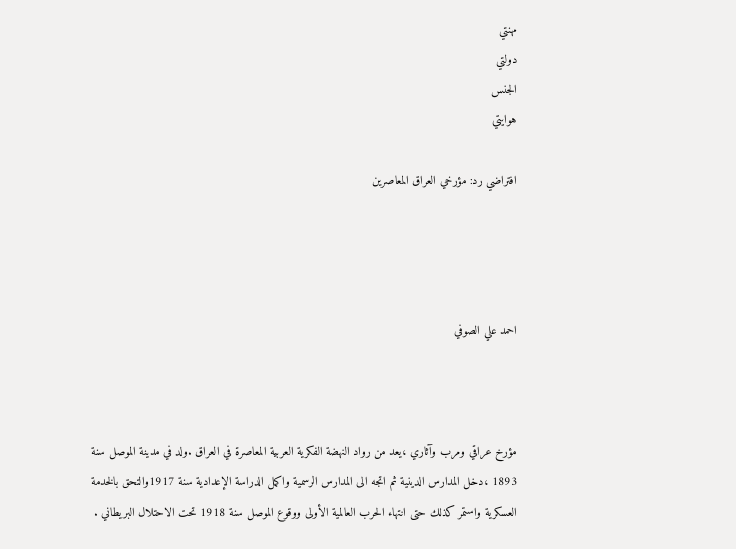مهنتي
دولتي
الجنس
هوايتي

افتراضي رد: مؤرخي العراق المعاصرين




احمد علي الصوفي



مؤرخ عراقي ومرب وآثاري ،يعد من رواد النهضة الفكرية العربية المعاصرة في العراق .ولد في مدينة الموصل سنة 1893 ،دخل المدارس الدينية ثم اتجه الى المدارس الرسمية واكمل الدراسة الإعدادية سنة 1917والتحق بالخدمة العسكرية واستمر كذلك حتى انتهاء الحرب العالمية الأولى ووقوع الموصل سنة 1918 تحت الاحتلال البريطاني .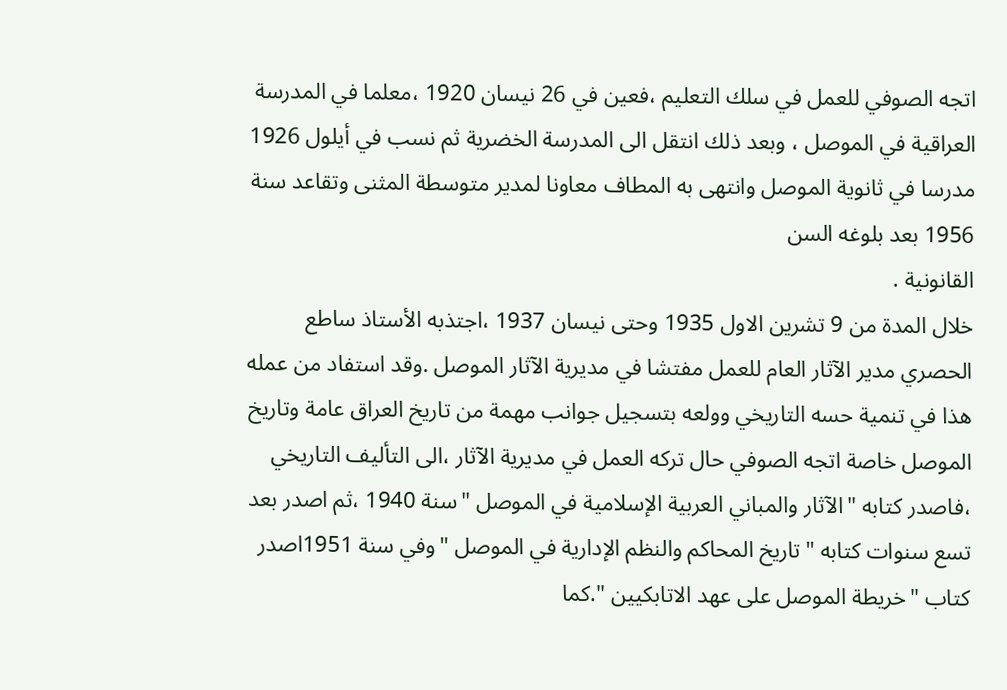اتجه الصوفي للعمل في سلك التعليم ،فعين في 26 نيسان 1920 ،معلما في المدرسة العراقية في الموصل ، وبعد ذلك انتقل الى المدرسة الخضرية ثم نسب في أيلول 1926 مدرسا في ثانوية الموصل وانتهى به المطاف معاونا لمدير متوسطة المثنى وتقاعد سنة 1956 بعد بلوغه السن
القانونية .
خلال المدة من 9 تشرين الاول 1935 وحتى نيسان 1937 ،اجتذبه الأستاذ ساطع الحصري مدير الآثار العام للعمل مفتشا في مديرية الآثار الموصل .وقد استفاد من عمله هذا في تنمية حسه التاريخي وولعه بتسجيل جوانب مهمة من تاريخ العراق عامة وتاريخ الموصل خاصة اتجه الصوفي حال تركه العمل في مديرية الآثار ،الى التأليف التاريخي ،فاصدر كتابه "الآثار والمباني العربية الإسلامية في الموصل "سنة 1940 ،ثم اصدر بعد تسع سنوات كتابه "تاريخ المحاكم والنظم الإدارية في الموصل "وفي سنة 1951اصدر كتاب "خريطة الموصل على عهد الاتابكيين ".كما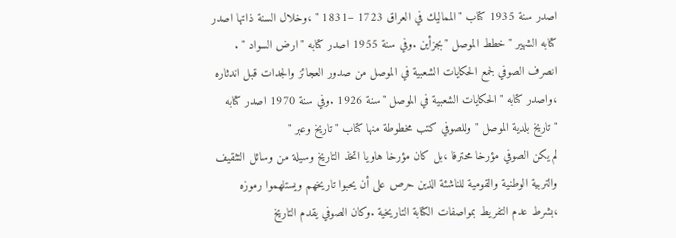اصدر سنة 1935 كتاب "المماليك في العراق 1723 –1831 " ،وخلال السنة ذاتها اصدر كتابه الشهير "خطط الموصل "بجزأين .وفي سنة 1955 اصدر كتابه "ارض السواد " .
انصرف الصوفي لجمع الحكايات الشعبية في الموصل من صدور العجائز والجدات قبل اندثاره ،واصدر كتابه "الحكايات الشعبية في الموصل "سنة 1926 .وفي سنة 1970 اصدر كتابه "تاريخ بلدية الموصل " وللصوفي كتب مخطوطة منها كتاب " تاريخ وعبر "
لم يكن الصوفي مؤرخا محترفا ،بل كان مؤرخا هاويا اتخذ التاريخ وسيلة من وسائل التثقيف والتربية الوطنية والقومية للناشئة الذين حرص على أن يحبوا تاريخهم ويستلهموا رموزه ،بشرط عدم التفريط بمواصفات الكتابة التاريخية .وكان الصوفي يقدم التاريخ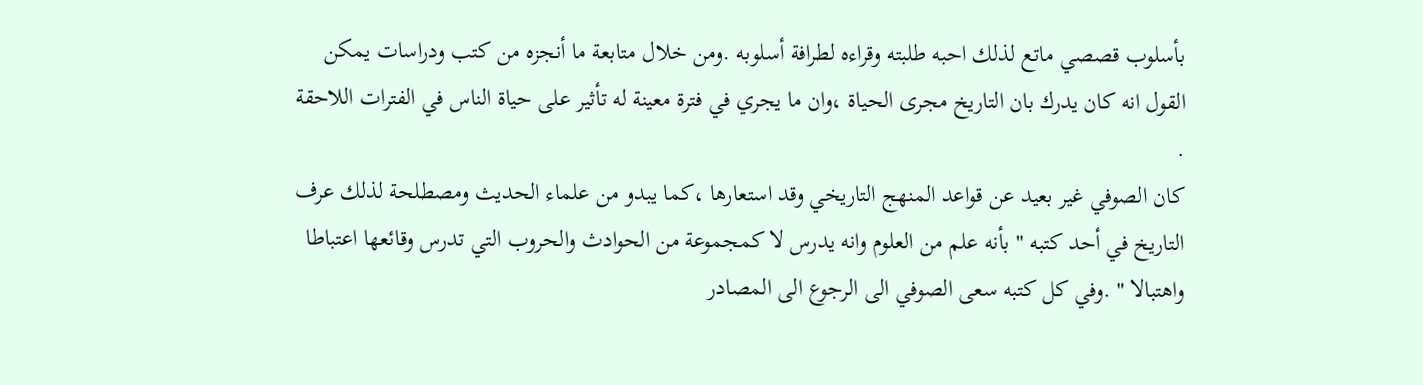بأسلوب قصصي ماتع لذلك احبه طلبته وقراءه لطرافة أسلوبه .ومن خلال متابعة ما أنجزه من كتب ودراسات يمكن القول انه كان يدرك بان التاريخ مجرى الحياة ،وان ما يجري في فترة معينة له تأثير على حياة الناس في الفترات اللاحقة .
كان الصوفي غير بعيد عن قواعد المنهج التاريخي وقد استعارها ،كما يبدو من علماء الحديث ومصطلحة لذلك عرف التاريخ في أحد كتبه " بأنه علم من العلوم وانه يدرس لا كمجموعة من الحوادث والحروب التي تدرس وقائعها اعتباطا واهتبالا " .وفي كل كتبه سعى الصوفي الى الرجوع الى المصادر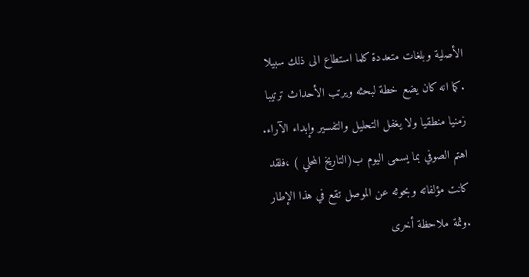الأصلية وبلغات متعددة كلما استطاع الى ذلك سبيلا .كما انه كان يضع خطة لبحثه ويرتب الأحداث ترتيبا زمنيا منطقيا ولا يغفل التحليل والتفسير وإبداء الآراء.
اهتم الصوفي بما يسمى اليوم ب(التاريخ المحلي ) ،فلقد كانت مؤلفاته وبحوثه عن الموصل تقع في هذا الإطار .وثمة ملاحظة أخرى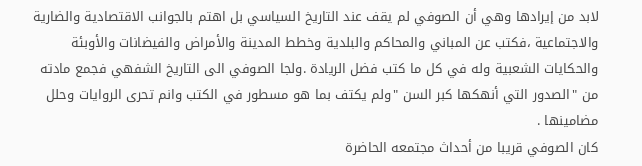لابد من إيرادها وهي أن الصوفي لم يقف عند التاريخ السياسي بل اهتم بالجوانب الاقتصادية والضارية والاجتماعية ،فكتب عن المباني والمحاكم والبلدية وخطط المدينة والأمراض والفيضانات والأوبئة والحكايات الشعبية وله في كل ما كتب فضل الريادة .ولجا الصوفي الى التاريخ الشفهي فجمع مادته من "الصدور التي أنهكها كبر السن "ولم يكتف بما هو مسطور في الكتب وانم تحرى الروايات وحلل مضامينها .
كان الصوفي قريبا من أحداث مجتمعه الحاضرة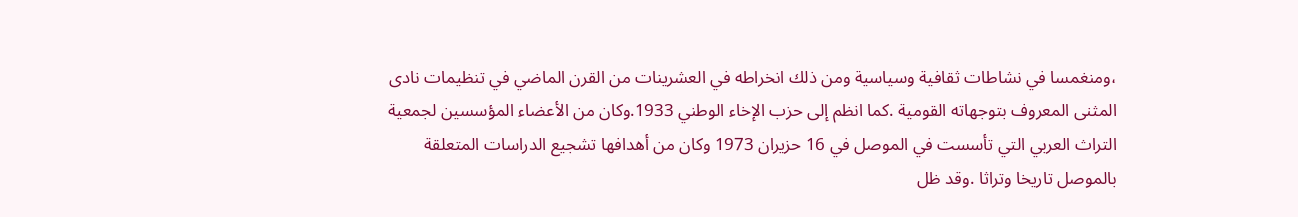،ومنغمسا في نشاطات ثقافية وسياسية ومن ذلك انخراطه في العشرينات من القرن الماضي في تنظيمات نادى المثنى المعروف بتوجهاته القومية .كما انظم إلى حزب الإخاء الوطني 1933.وكان من الأعضاء المؤسسين لجمعية التراث العربي التي تأسست في الموصل في 16 حزيران 1973 وكان من أهدافها تشجيع الدراسات المتعلقة بالموصل تاريخا وتراثا .وقد ظل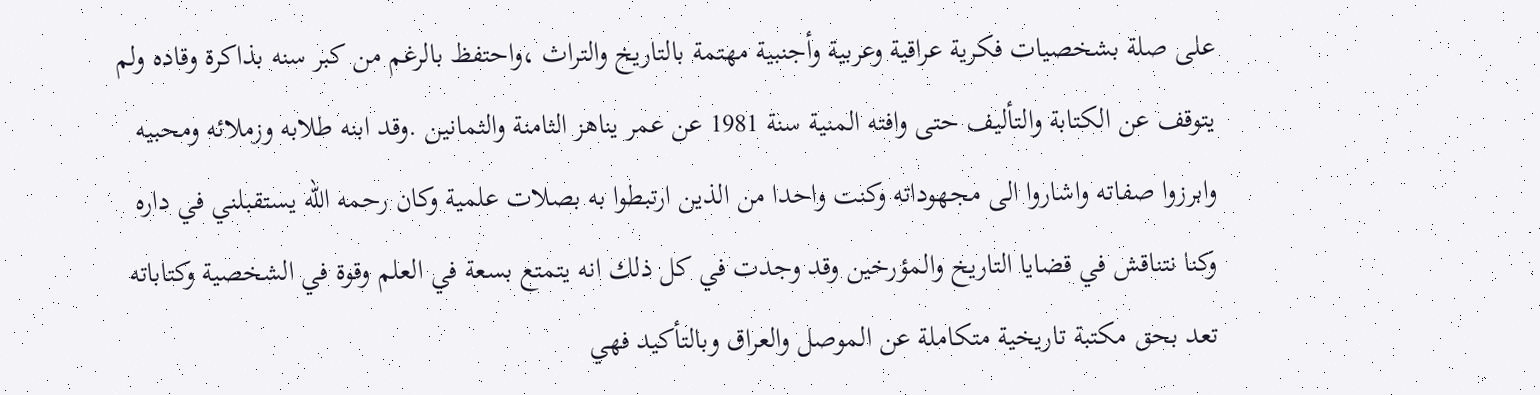على صلة بشخصيات فكرية عراقية وعربية وأجنبية مهتمة بالتاريخ والتراث ،واحتفظ بالرغم من كبر سنه بذاكرة وقاده ولم يتوقف عن الكتابة والتأليف حتى وافته المنية سنة 1981 عن عمر يناهز الثامنة والثمانين .وقد ابنه طلابه وزملائه ومحبيه وابرزوا صفاته واشاروا الى مجهوداته وكنت واحدا من الذين ارتبطوا به بصلات علمية وكان رحمه الله يستقبلني في داره وكنا نتناقش في قضايا التاريخ والمؤرخين وقد وجدت في كل ذلك انه يتمتع بسعة في العلم وقوة في الشخصية وكتاباته تعد بحق مكتبة تاريخية متكاملة عن الموصل والعراق وبالتأكيد فهي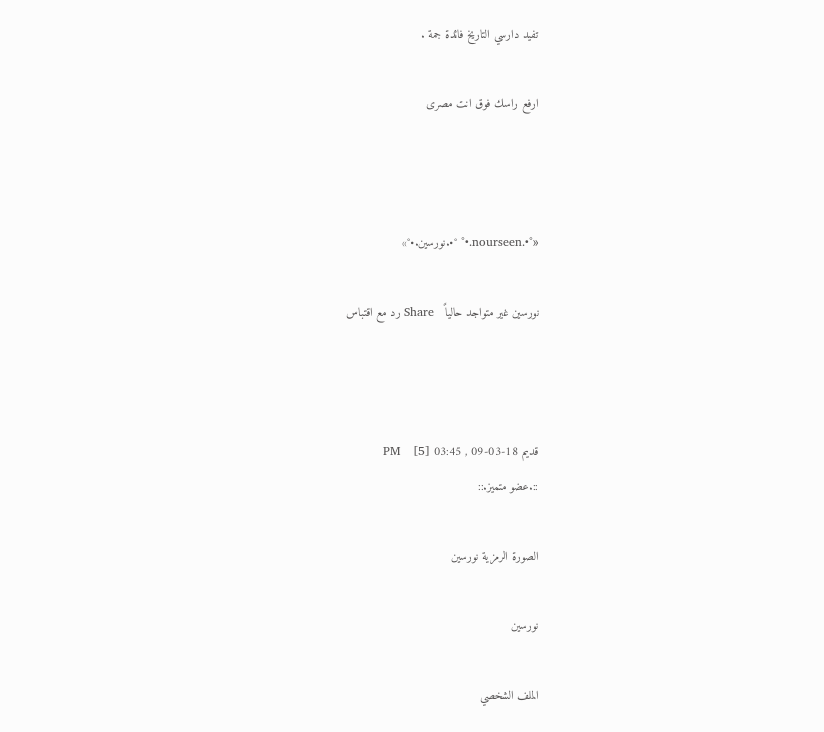تفيد دارسي التاريخ فائدة جمة .

ارفع راسك فوق انت مصرى



«°•.nourseen.•° °•.نورسين.•°»

نورسين غير متواجد حالياً   Share رد مع اقتباس



قديم 18-03-09 , 03:45 PM   [5]
::.عضو متميز.::

الصورة الرمزية نورسين

نورسين

الملف الشخصي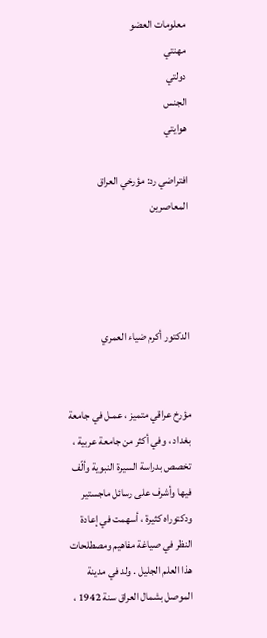معلومات العضو
مهنتي
دولتي
الجنس
هوايتي

افتراضي رد: مؤرخي العراق المعاصرين




الدكتور أكرم ضياء العمري


مؤرخ عراقي متميز ، عمـل في جامعة بغداد ، وفي أكثر من جامعة عربية ، تخصص بدراسة السيرة النبوية وألّف فيها وأشرف على رسائل ماجستير ودكتوراه كثيرة ، أسهمت في إعادة النظر في صياغة مفاهيم ومصطلحات هذا العلم الجليل . ولد في مدينة الموصل بشمال العراق سنة 1942 ،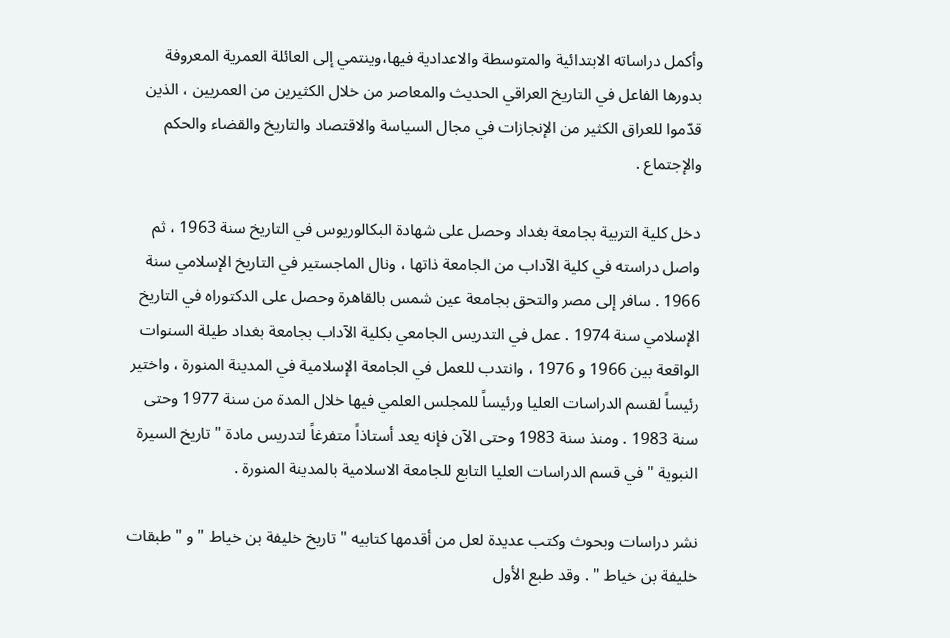وأكمل دراساته الابتدائية والمتوسطة والاعدادية فيها،وينتمي إلى العائلة العمرية المعروفة بدورها الفاعل في التاريخ العراقي الحديث والمعاصر من خلال الكثيرين من العمريين ، الذين قدّموا للعراق الكثير من الإنجازات في مجال السياسة والاقتصاد والتاريخ والقضاء والحكم والإجتماع .

دخل كلية التربية بجامعة بغداد وحصل على شهادة البكالوريوس في التاريخ سنة 1963 ، ثم واصل دراسته في كلية الآداب من الجامعة ذاتها ، ونال الماجستير في التاريخ الإسلامي سنة 1966 . سافر إلى مصر والتحق بجامعة عين شمس بالقاهرة وحصل على الدكتوراه في التاريخ الإسلامي سنة 1974 . عمل في التدريس الجامعي بكلية الآداب بجامعة بغداد طيلة السنوات الواقعة بين 1966 و 1976 ، وانتدب للعمل في الجامعة الإسلامية في المدينة المنورة ، واختير رئيساً لقسم الدراسات العليا ورئيساً للمجلس العلمي فيها خلال المدة من سنة 1977 وحتى سنة 1983 . ومنذ سنة 1983 وحتى الآن فإنه يعد أستاذاً متفرغاً لتدريس مادة " تاريخ السيرة النبوية " في قسم الدراسات العليا التابع للجامعة الاسلامية بالمدينة المنورة .

نشر دراسات وبحوث وكتب عديدة لعل من أقدمها كتابيه " تاريخ خليفة بن خياط " و " طبقات خليفة بن خياط " . وقد طبع الأول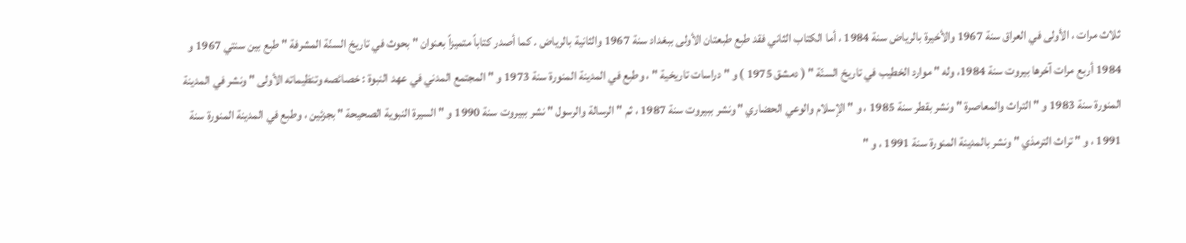ثلاث مرات ، الأولى في العراق سنة 1967 والأخيرة بالرياض سنة 1984 ، أما الكتاب الثاني فقد طبع طبعتان الأولى ببغداد سنة 1967 والثانية بالرياض . كما أصدر كتاباً متميزاً بعنوان " بحوث في تاريخ السنّة المشرفة " طبع بين سنتي 1967 و 1984 أربع مرات آخرها بيروت سنة 1984، وله " موارد الخطيب في تاريخ السنّة " ( دمشق 1975 ) و " دراسات تاريخية " ، وطبع في المدينة المنورة سنة 1973 و " المجتمع المدني في عهد النبوة : خصائصه وتنظيماته الأولى " ونشر في المدينة المنورة سنة 1983 و " التراث والمعاصرة " ونشر بقطر سنة 1985 ، و " الإسلام والوعي الحضاري " ونشر ببيروت سنة 1987 ، ثم " الرسالة والرسول " نشر ببيروت سنة 1990 و " السيرة النبوية الصحيحة " بجزئين ، وطبع في المدينة المنورة سنة 1991 ، و " تراث الترمذي " ونشر بالمدينة المنورة سنة 1991 ، و "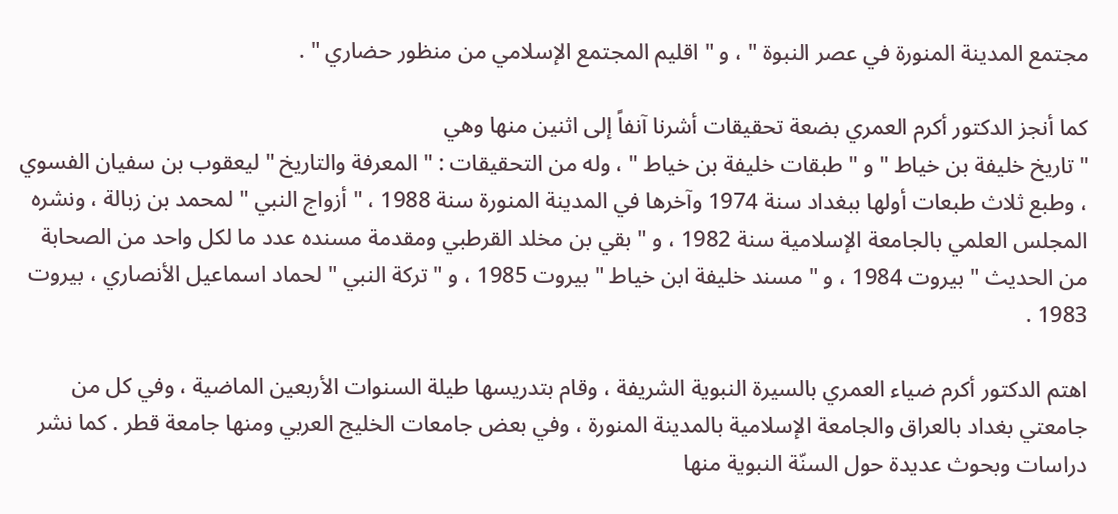مجتمع المدينة المنورة في عصر النبوة " ، و " اقليم المجتمع الإسلامي من منظور حضاري " .

كما أنجز الدكتور أكرم العمري بضعة تحقيقات أشرنا آنفاً إلى اثنين منها وهي
" تاريخ خليفة بن خياط " و " طبقات خليفة بن خياط " ، وله من التحقيقات : " المعرفة والتاريخ " ليعقوب بن سفيان الفسوي ، وطبع ثلاث طبعات أولها ببغداد سنة 1974 وآخرها في المدينة المنورة سنة 1988 ، " أزواج النبي " لمحمد بن زبالة ، ونشره المجلس العلمي بالجامعة الإسلامية سنة 1982 ، و " بقي بن مخلد القرطبي ومقدمة مسنده عدد ما لكل واحد من الصحابة من الحديث " بيروت 1984 ، و " مسند خليفة ابن خياط " بيروت 1985 ، و " تركة النبي " لحماد اسماعيل الأنصاري ، بيروت 1983 .

اهتم الدكتور أكرم ضياء العمري بالسيرة النبوية الشريفة ، وقام بتدريسها طيلة السنوات الأربعين الماضية ، وفي كل من جامعتي بغداد بالعراق والجامعة الإسلامية بالمدينة المنورة ، وفي بعض جامعات الخليج العربي ومنها جامعة قطر . كما نشر دراسات وبحوث عديدة حول السنّة النبوية منها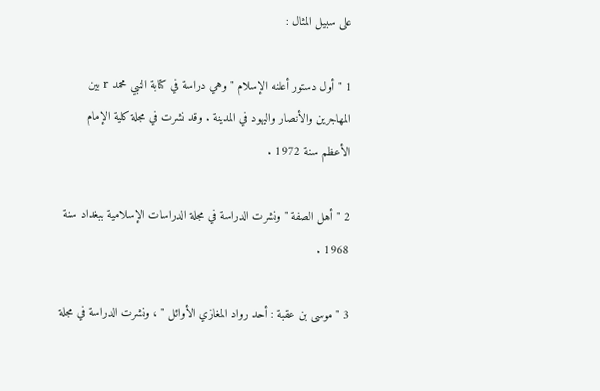على سبيل المثال :

1 " أول دستور أعلنه الإسلام " وهي دراسة في كتابة النبي محمد r بين
المهاجرين والأنصار واليهود في المدينة . وقد نشرت في مجلة كلية الإمام
الأعظم سنة 1972 .

2 " أهل الصفة " ونشرت الدراسة في مجلة الدراسات الإسلامية ببغداد سنة
1968 .

3 " موسى بن عقبة : أحد رواد المغازي الأوائل " ، ونشرت الدراسة في مجلة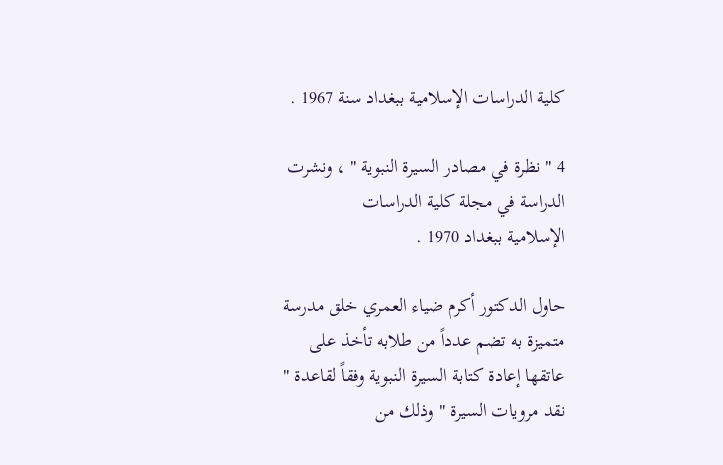كلية الدراسات الإسلامية ببغداد سنة 1967 .

4 " نظرة في مصادر السيرة النبوية " ، ونشرت الدراسة في مجلة كلية الدراسات
الإسلامية ببغداد 1970 .

حاول الدكتور أكرم ضياء العمري خلق مدرسة متميزة به تضم عدداً من طلابه تأخذ على عاتقها إعادة كتابة السيرة النبوية وفقاً لقاعدة " نقد مرويات السيرة " وذلك من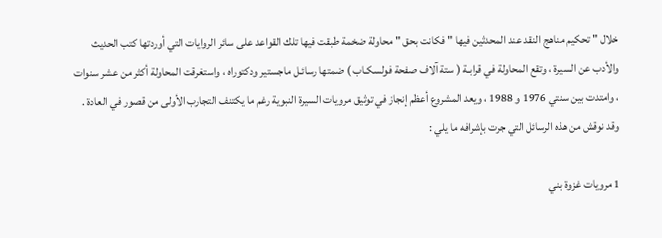خلال " تحكيم مناهج النقد عند المحدثين فيها " فكانت بحق " محاولة ضخمة طبقت فيها تلك القواعد على سائر الروايات التي أوردتها كتب الحديث والأدب عن السيرة ، وتقع المحاولة في قرابـة ( ستة آلاف صفحة فولسكـاب ) ضمتها رسائـل ماجستير ودكتوراه ، واستغرقت المحاولة أكثر من عشر سنوات ، وامتدت بين سنتي 1976 و 1988 ، ويعد المشروع أعظم إنجاز في توثيق مرويات السيرة النبوية رغم ما يكتنف التجارب الأولى من قصور في العادة . وقد نوقش من هذه الرسائل التي جرت بإشرافه ما يلي :

1 مرويات غزوة بني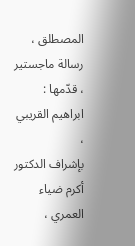المصطلق ، رسالة ماجستير ، قدّمها : ابراهيم القريبي ،
بإشراف الدكتور أكرم ضياء العمري ،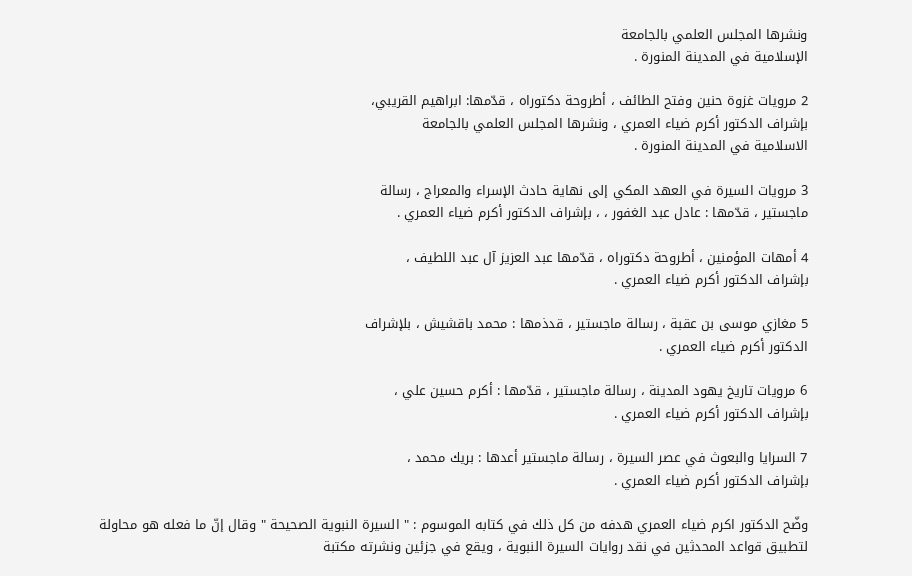ونشرها المجلس العلمي بالجامعة
الإسلامية في المدينة المنورة .

2 مرويات غزوة حنين وفتح الطائف ، أطروحة دكتوراه ، قدّمها: ابراهيم القريبي،
بإشراف الدكتور أكرم ضياء العمري ، ونشرها المجلس العلمي بالجامعة
الاسلامية في المدينة المنورة .

3 مرويات السيرة في العهد المكي إلى نهاية حادث الإسراء والمعراج ، رسالة
ماجستير ، قدّمها : عادل عبد الغفور ، ، بإشراف الدكتور أكرم ضياء العمري .

4 أمهات المؤمنين ، أطروحة دكتوراه ، قدّمها عبد العزيز آل عبد اللطيف ،
بإشراف الدكتور أكرم ضياء العمري .

5 مغازي موسى بن عقبة ، رسالة ماجستير ، قدذمها : محمد باقشيش ، بلإشراف
الدكتور أكرم ضياء العمري .

6 مرويات تاريخ يهود المدينة ، رسالة ماجستير ، قدّمها : أكرم حسين علي ،
بإشراف الدكتور أكرم ضياء العمري .

7 السرايا والبعوث في عصر السيرة ، رسالة ماجستير أعدها : بريك محمد ،
بإشراف الدكتور أكرم ضياء العمري .

وضّح الدكتور اكرم ضياء العمري هدفه من كل ذلك في كتابه الموسوم : " السيرة النبوية الصحيحة " وقال إنّ ما فعله هو محاولة لتطبيق قواعد المحدثين في نقد روايات السيرة النبوية ، ويقع في جزئين ونشرته مكتبة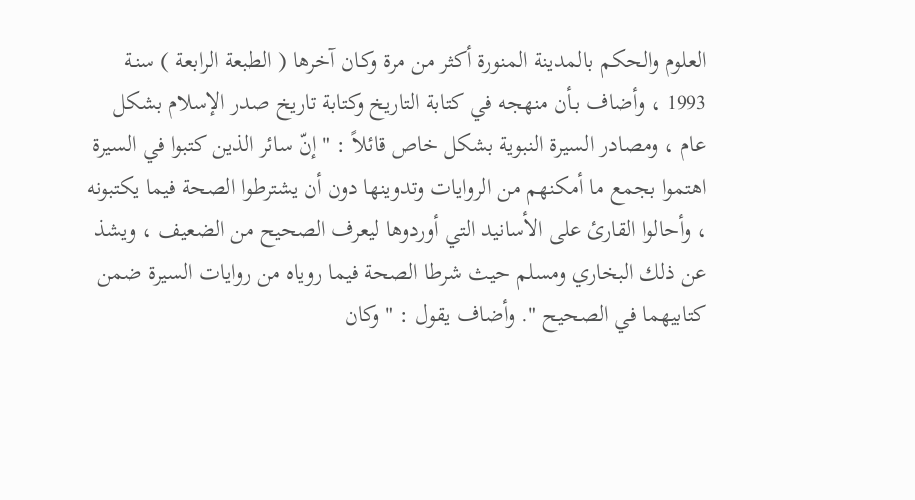العلوم والحكم بالمدينة المنورة أكثر من مرة وكـان آخرها ( الطبعة الرابعة ) سنـة 1993 ، وأضاف بـأن منهجه في كتابة التاريخ وكتابة تاريخ صدر الإسلام بشكل عام ، ومصادر السيرة النبوية بشكل خاص قائلاً : " إنّ سائر الذين كتبوا في السيرة اهتموا بجمع ما أمكنهم من الروايات وتدوينها دون أن يشترطوا الصحة فيما يكتبونه ، وأحالوا القارئ على الأسانيد التي أوردوها ليعرف الصحيح من الضعيف ، ويشذ عن ذلك البخاري ومسلم حيث شرطا الصحة فيما روياه من روايات السيرة ضمن كتابيهما في الصحيح ". وأضاف يقول : " وكان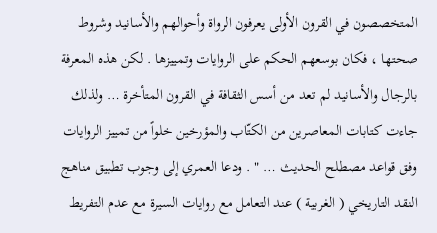المتخصصون في القرون الأولى يعرفون الرواة وأحوالهم والأسانيد وشروط صحتها ، فكان بوسعهم الحكم على الروايات وتمييزها . لكن هذه المعرفة بالرجال والأسانيد لم تعد من أسس الثقافة في القرون المتأخرة … ولذلك جاءت كتابات المعاصرين من الكتّاب والمؤرخين خلواً من تمييز الروايات وفق قواعد مصطلح الحديث … " . ودعا العمري إلى وجوب تطبيق مناهج النقد التاريخي ( الغربية ) عند التعامل مع روايات السيرة مع عدم التفريط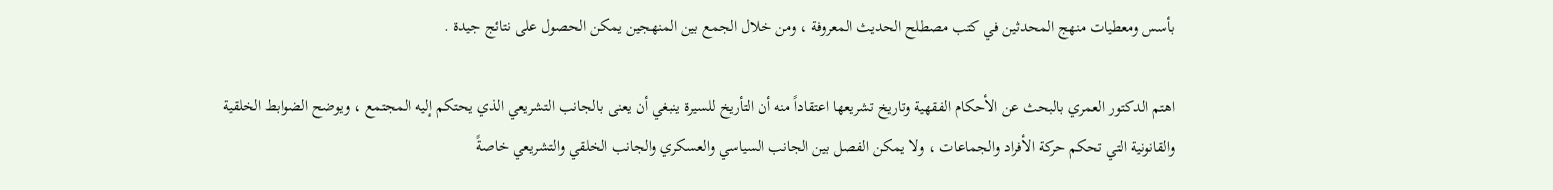بأسس ومعطيات منهج المحدثين في كتب مصطلح الحديث المعروفة ، ومن خلال الجمع بين المنهجين يمكن الحصول على نتائج جيدة .

اهتم الدكتور العمري بالبحث عن الأحكام الفقهية وتاريخ تشريعها اعتقاداً منه أن التأريخ للسيرة ينبغي أن يعنى بالجانب التشريعي الذي يحتكم إليه المجتمع ، ويوضح الضوابط الخلقية والقانونية التي تحكم حركة الأفراد والجماعات ، ولا يمكن الفصل بين الجانب السياسي والعسكري والجانب الخلقي والتشريعي خاصةً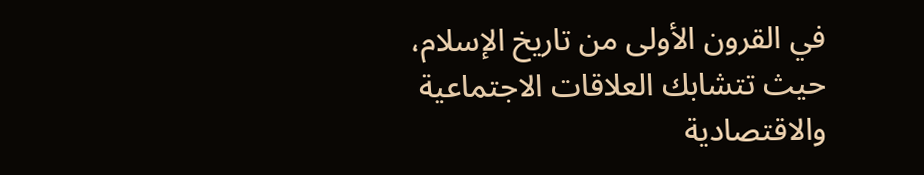في القرون الأولى من تاريخ الإسلام، حيث تتشابك العلاقات الاجتماعية والاقتصادية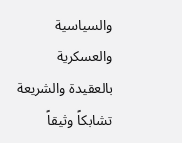والسياسية والعسكرية بالعقيدة والشريعة تشابكاً وثيقاً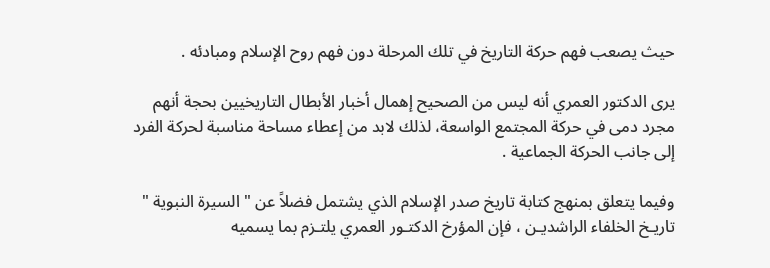حيث يصعب فهم حركة التاريخ في تلك المرحلة دون فهم روح الإسلام ومبادئه .

يرى الدكتور العمري أنه ليس من الصحيح إهمال أخبار الأبطال التاريخيين بحجة أنهم مجرد دمى في حركة المجتمع الواسعة، لذلك لابد من إعطاء مساحة مناسبة لحركة الفرد إلى جانب الحركة الجماعية .

وفيما يتعلق بمنهج كتابة تاريخ صدر الإسلام الذي يشتمل فضلاً عن " السيرة النبوية " تاريـخ الخلفاء الراشديـن ، فإن المؤرخ الدكتـور العمري يلتـزم بما يسميه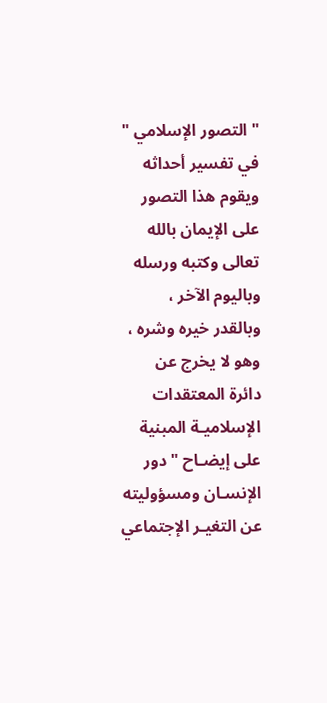" التصور الإسلامي " في تفسير أحداثه ويقوم هذا التصور على الإيمان بالله تعالى وكتبه ورسله وباليوم الآخر ، وبالقدر خيره وشره ، وهو لا يخرج عن دائرة المعتقدات الإسلاميـة المبنية على إيضـاح " دور الإنسـان ومسؤوليته عن التغيـر الإجتماعي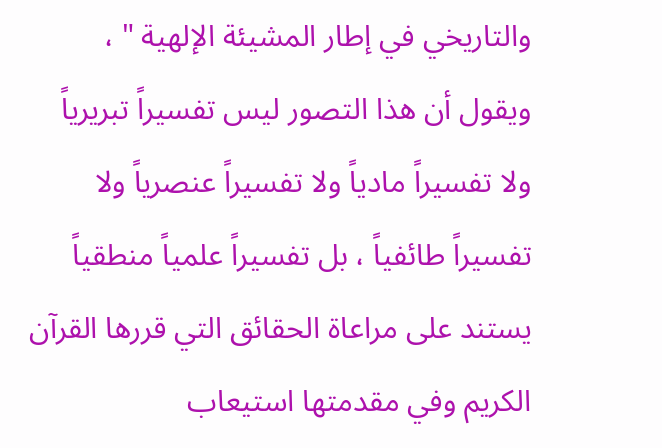والتاريخي في إطار المشيئة الإلهية " ، ويقول أن هذا التصور ليس تفسيراً تبريرياً ولا تفسيراً مادياً ولا تفسيراً عنصرياً ولا تفسيراً طائفياً ، بل تفسيراً علمياً منطقياً يستند على مراعاة الحقائق التي قررها القرآن الكريم وفي مقدمتها استيعاب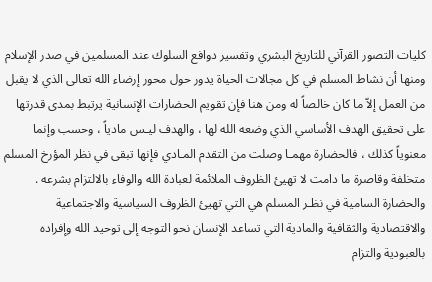كليات التصور القرآني للتاريخ البشري وتفسير دوافع السلوك عند المسلمين في صدر الإسلام ومنها أن نشاط المسلم في كل مجالات الحياة يدور حول محور إرضاء الله تعالى الذي لا يقبل من العمل إلاّ ما كان خالصاً له ومن هنا فإن تقويم الحضارات الإنسانية يرتبط بمدى قدرتها على تحقيق الهدف الأساسي الذي وضعه الله لها ، والهدف ليـس مادياً ، وحسب وإنما معنوياً كذلك ، فالحضارة مهمـا وصلت من التقدم المـادي فإنها تبقى في نظر المؤرخ المسلم متخلفة وقاصرة ما دامت لا تهيئ الظروف الملائمة لعبادة الله والوفاء بالالتزام بشرعه . والحضارة السامية في نظـر المسلم هي التي تهيئ الظروف السياسية والاجتماعية والاقتصادية والثقافية والمادية التي تساعد الإنسان نحو التوجه إلى توحيد الله وإفراده بالعبودية والتزام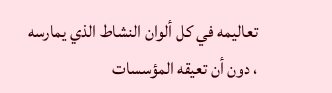تعاليمه في كل ألوان النشاط الذي يمارسه ، دون أن تعيقه المؤسسات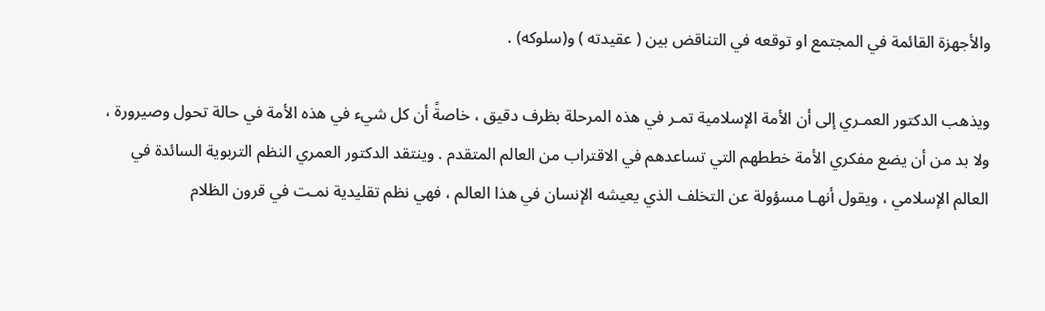والأجهزة القائمة في المجتمع او توقعه في التناقض بين ( عقيدته ) و(سلوكه) .

ويذهب الدكتور العمـري إلى أن الأمة الإسلامية تمـر في هذه المرحلة بظرف دقيق ، خاصةً أن كل شيء في هذه الأمة في حالة تحول وصيرورة ، ولا بد من أن يضع مفكري الأمة خططهم التي تساعدهم في الاقتراب من العالم المتقدم . وينتقد الدكتور العمري النظم التربوية السائدة في العالم الإسلامي ، ويقول أنهـا مسؤولة عن التخلف الذي يعيشه الإنسان في هذا العالم ، فهي نظم تقليدية نمـت في قرون الظلام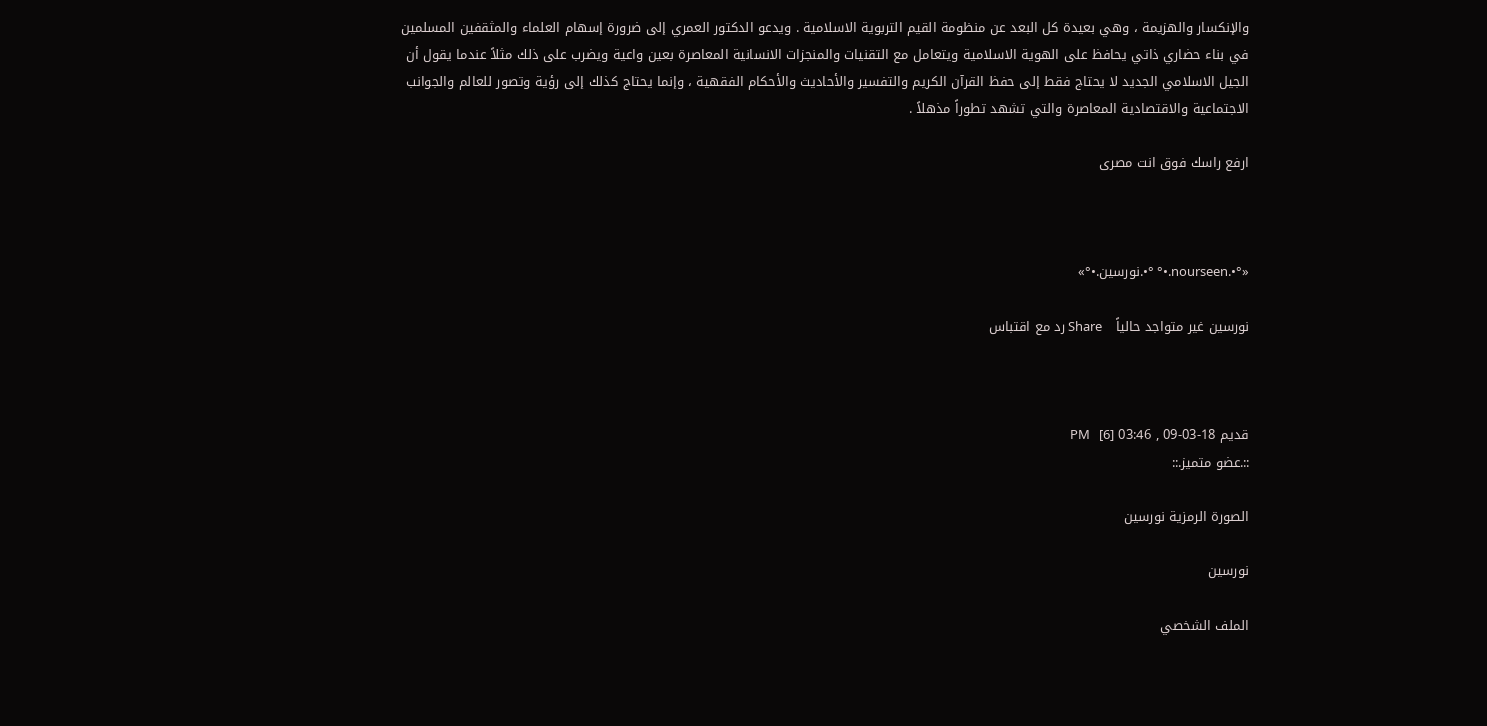والإنكسار والهزيمة ، وهي بعيدة كل البعد عن منظومة القيم التربوية الاسلامية . ويدعو الدكتور العمري إلى ضرورة إسهام العلماء والمثقفين المسلمين في بناء حضاري ذاتي يحافظ على الهوية الاسلامية ويتعامل مع التقنيات والمنجزات الانسانية المعاصرة بعين واعية ويضرب على ذلك مثلاً عندما يقول أن الجيل الاسلامي الجديد لا يحتاج فقط إلى حفظ القرآن الكريم والتفسير والأحاديث والأحكام الفقهية ، وإنما يحتاج كذلك إلى رؤية وتصور للعالم والجوانب الاجتماعية والاقتصادية المعاصرة والتي تشهد تطوراً مذهلاً .

ارفع راسك فوق انت مصرى



«°•.nourseen.•° °•.نورسين.•°»

نورسين غير متواجد حالياً   Share رد مع اقتباس



قديم 18-03-09 , 03:46 PM   [6]
::.عضو متميز.::

الصورة الرمزية نورسين

نورسين

الملف الشخصي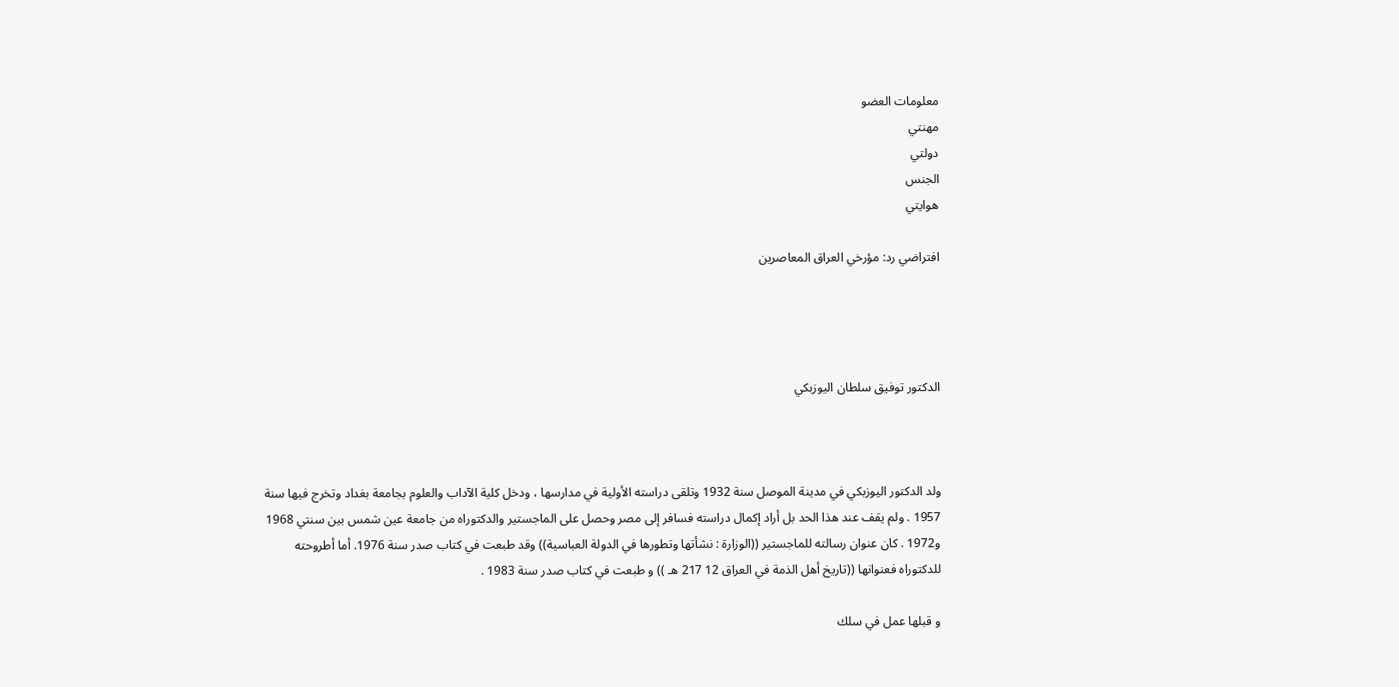معلومات العضو
مهنتي
دولتي
الجنس
هوايتي

افتراضي رد: مؤرخي العراق المعاصرين




الدكتور توفيق سلطان اليوزبكي



ولد الدكتور اليوزبكي في مدينة الموصل سنة 1932 وتلقى دراسته الأولية في مدارسها ، ودخل كلية الآداب والعلوم بجامعة بغداد وتخرج فيها سنة 1957 . ولم يقف عند هذا الحد بل أراد إكمال دراسته فسافر إلى مصر وحصل على الماجستير والدكتوراه من جامعة عين شمس بين سنتي 1968 و1972 . كان عنوان رسالته للماجستير ((الوزارة : نشأتها وتطورها في الدولة العباسية)) وقد طبعت في كتاب صدر سنة 1976. أما أطروحته للدكتوراه فعنوانها ((تاريخ أهل الذمة في العراق 12 217 هـ )) و طبعت في كتاب صدر سنة 1983 .

و قبلها عمل في سلك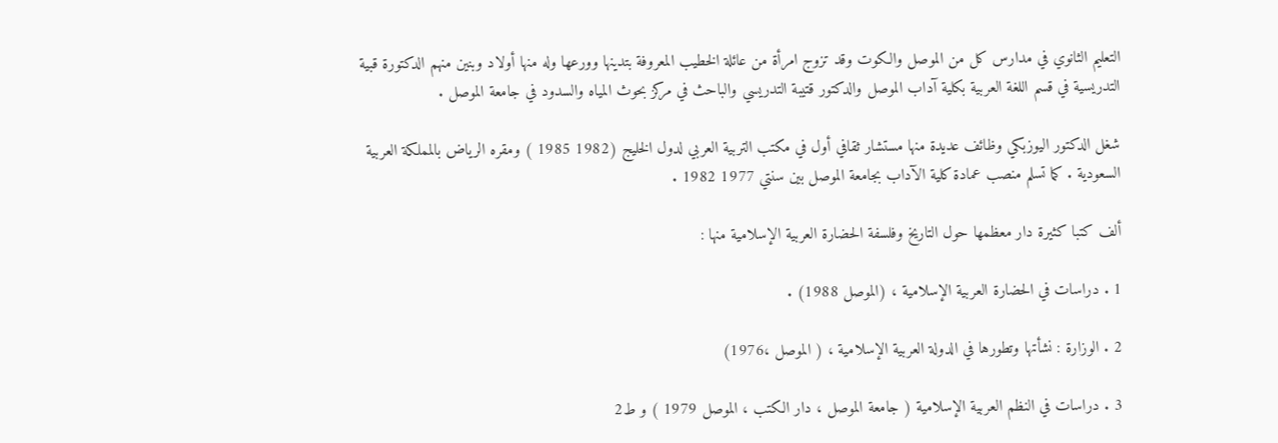التعليم الثانوي في مدارس كل من الموصل والكوت وقد تزوج امرأة من عائلة الخطيب المعروفة بتدينها وورعها وله منها أولاد وبنين منهم الدكتورة قبية التدريسية في قسم اللغة العربية بكلية آداب الموصل والدكتور قتيبة التدريسي والباحث في مركز بحوث المياه والسدود في جامعة الموصل .

شغل الدكتور اليوزبكي وظائف عديدة منها مستشار ثقافي أول في مكتب التربية العربي لدول الخليج (1982 1985 ) ومقره الرياض بالمملكة العربية السعودية . كما تسلم منصب عمادة كلية الآداب بجامعة الموصل بين سنتي 1977 1982 .

ألف كتبا كثيرة دار معظمها حول التاريخ وفلسفة الحضارة العربية الإسلامية منها :

1 . دراسات في الحضارة العربية الإسلامية ، (الموصل 1988) .

2 . الوزارة : نشأتها وتطورها في الدولة العربية الإسلامية ، ( الموصل ،1976)

3 . دراسات في النظم العربية الإسلامية ( جامعة الموصل ، دار الكتب ، الموصل 1979 ) و ط2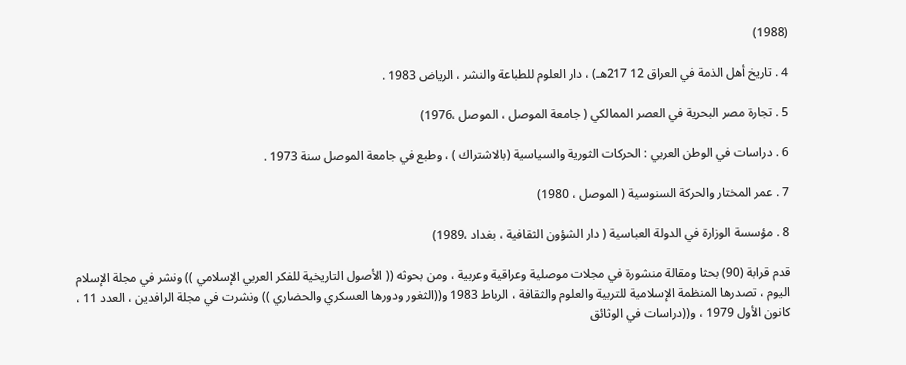(1988)

4 . تاريخ أهل الذمة في العراق 12 217هـ) ، دار العلوم للطباعة والنشر ، الرياض 1983 .

5 . تجارة مصر البحرية في العصر الممالكي ( جامعة الموصل ، الموصل ،1976)

6 . دراسات في الوطن العربي : الحركات الثورية والسياسية (بالاشتراك ) ، وطبع في جامعة الموصل سنة 1973 .

7 . عمر المختار والحركة السنوسية ( الموصل ، 1980)

8 . مؤسسة الوزارة في الدولة العباسية ( دار الشؤون الثقافية ، بغداد ،1989)

قدم قرابة (90) بحثا ومقالة منشورة في مجلات موصلية وعراقية وعربية ، ومن بحوثه (( الأصول التاريخية للفكر العربي الإسلامي )) ونشر في مجلة الإسلام اليوم ، تصدرها المنظمة الإسلامية للتربية والعلوم والثقافة ، الرباط 1983 و((الثغور ودورها العسكري والحضاري )) ونشرت في مجلة الرافدين ، العدد 11 ، كانون الأول 1979 ، و((دراسات في الوثائق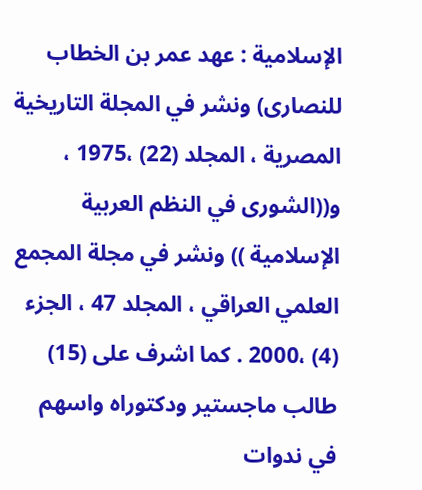الإسلامية : عهد عمر بن الخطاب للنصارى) ونشر في المجلة التاريخية المصرية ، المجلد (22) ،1975 ، و((الشورى في النظم العربية الإسلامية )) ونشر في مجلة المجمع العلمي العراقي ، المجلد 47 ، الجزء (4) ،2000 . كما اشرف على (15) طالب ماجستير ودكتوراه واسهم في ندوات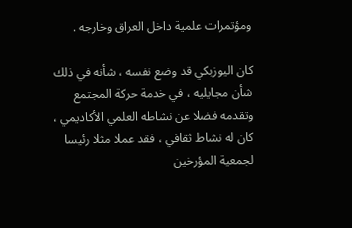ومؤتمرات علمية داخل العراق وخارجه .

كان اليوزبكي قد وضع نفسه ، شأنه في ذلك شأن مجايليه ، في خدمة حركة المجتمع وتقدمه فضلا عن نشاطه العلمي الأكاديمي ، كان له نشاط ثقافي ، فقد عملا مثلا رئيسا لجمعية المؤرخين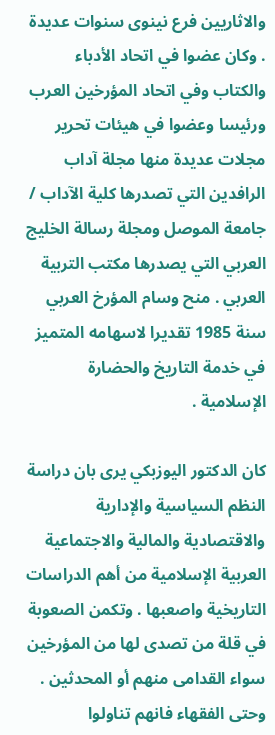والاثاريين فرع نينوى سنوات عديدة . وكان عضوا في اتحاد الأدباء والكتاب وفي اتحاد المؤرخين العرب ورئيسا وعضوا في هيئات تحرير مجلات عديدة منها مجلة آداب الرافدين التي تصدرها كلية الآداب / جامعة الموصل ومجلة رسالة الخليج العربي التي يصدرها مكتب التربية العربي . منح وسام المؤرخ العربي سنة 1985 تقديرا لاسهامه المتميز في خدمة التاريخ والحضارة الإسلامية .

كان الدكتور اليوزبكي يرى بان دراسة النظم السياسية والإدارية والاقتصادية والمالية والاجتماعية العربية الإسلامية من أهم الدراسات التاريخية واصعبها . وتكمن الصعوبة في قلة من تصدى لها من المؤرخين سواء القدامى منهم أو المحدثين . وحتى الفقهاء فانهم تناولوا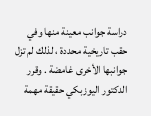دراسة جوانب معينة منها وفي حقب تاريخية محددة ، لذلك لم تزل جوانبها الأخرى غامضة . وقرر الدكتور اليوزبكي حقيقة مهمة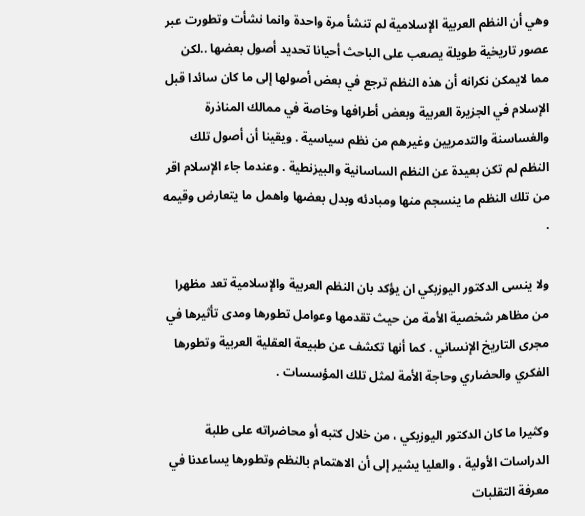وهي أن النظم العربية الإسلامية لم تنشأ مرة واحدة وانما نشأت وتطورت عبر عصور تاريخية طويلة يصعب على الباحث أحيانا تحديد أصول بعضها ..لكن مما لايمكن نكرانه أن هذه النظم ترجع في بعض أصولها إلى ما كان سائدا قبل الإسلام في الجزيرة العربية وبعض أطرافها وخاصة في ممالك المناذرة والغساسنة والتدمريين وغيرهم من نظم سياسية . ويقينا أن أصول تلك النظم لم تكن بعيدة عن النظم الساسانية والبيزنطية . وعندما جاء الإسلام اقر من تلك النظم ما ينسجم منها ومبادئه وبدل بعضها واهمل ما يتعارض وقيمه .

ولا ينسى الدكتور اليوزبكي ان يؤكد بان النظم العربية والإسلامية تعد مظهرا من مظاهر شخصية الأمة من حيث تقدمها وعوامل تطورها ومدى تأثيرها في مجرى التاريخ الإنساني . كما أنها تكشف عن طبيعة العقلية العربية وتطورها الفكري والحضاري وحاجة الأمة لمثل تلك المؤسسات .

وكثيرا ما كان الدكتور اليوزبكي ، من خلال كتبه أو محاضراته على طلبة الدراسات الأولية ، والعليا يشير إلى أن الاهتمام بالنظم وتطورها يساعدنا في معرفة التقلبات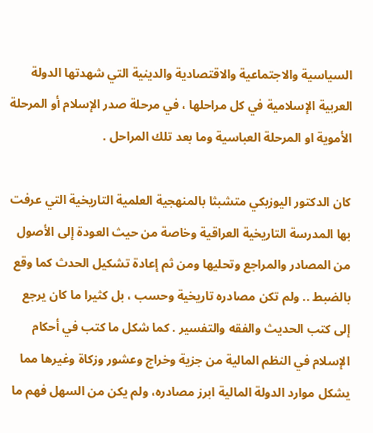السياسية والاجتماعية والاقتصادية والدينية التي شهدتها الدولة العربية الإسلامية في كل مراحلها ، في مرحلة صدر الإسلام أو المرحلة الأموية او المرحلة العباسية وما بعد تلك المراحل .

كان الدكتور اليوزبكي متشبثا بالمنهجية العلمية التاريخية التي عرفت بها المدرسة التاريخية العراقية وخاصة من حيث العودة إلى الأصول من المصادر والمراجع وتحليها ومن ثم إعادة تشكيل الحدث كما وقع بالضبط .. ولم تكن مصادره تاريخية وحسب ، بل كثيرا ما كان يرجع إلى كتب الحديث والفقه والتفسير . كما شكل ما كتب في أحكام الإسلام في النظم المالية من جزية وخراج وعشور وزكاة وغيرها مما يشكل موارد الدولة المالية ابرز مصادره، ولم يكن من السهل فهم ما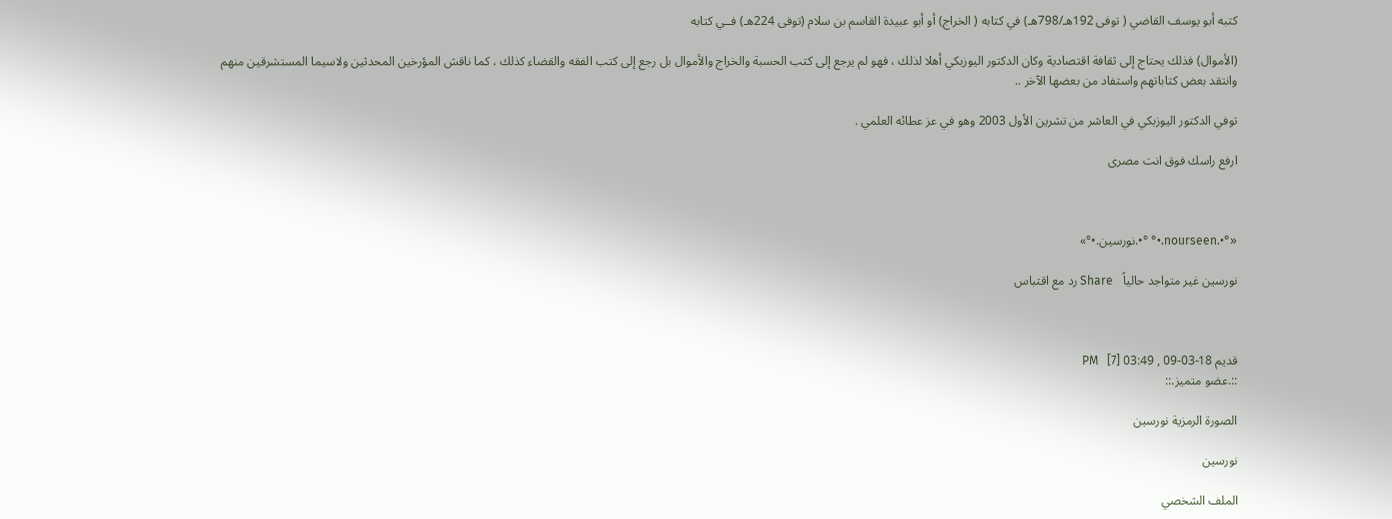كتبه أبو يوسف القاضي ( توفى 192هـ/798هـ) في كتابه ( الخراج) أو أبو عبيدة القاسم بن سلام (توفى 224هـ) فــي كتابه

(الأموال) فذلك يحتاج إلى ثقافة اقتصادية وكان الدكتور اليوزبكي أهلا لذلك ، فهو لم يرجع إلى كتب الحسبة والخراج والأموال بل رجع إلى كتب الفقه والقضاء كذلك ، كما ناقش المؤرخين المحدثين ولاسيما المستشرقين منهم وانتقد بعض كتاباتهم واستفاد من بعضها الآخر ..

توفي الدكتور اليوزبكي في العاشر من تشرين الأول 2003 وهو في عز عطائه العلمي .

ارفع راسك فوق انت مصرى



«°•.nourseen.•° °•.نورسين.•°»

نورسين غير متواجد حالياً   Share رد مع اقتباس



قديم 18-03-09 , 03:49 PM   [7]
::.عضو متميز.::

الصورة الرمزية نورسين

نورسين

الملف الشخصي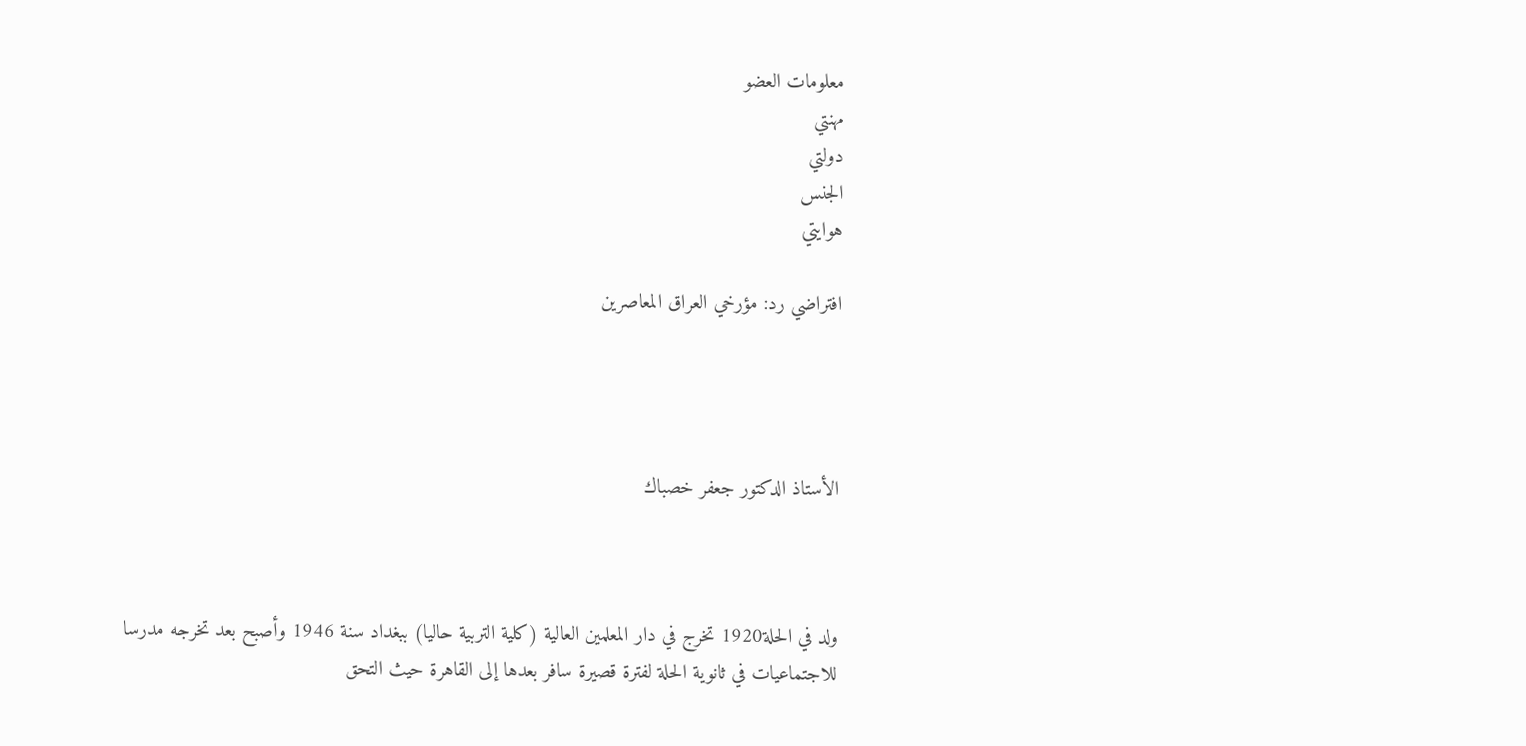معلومات العضو
مهنتي
دولتي
الجنس
هوايتي

افتراضي رد: مؤرخي العراق المعاصرين




الأستاذ الدكتور جعفر خصباك



ولد في الحلة1920 تخرج في دار المعلمين العالية (كلية التربية حاليا) ببغداد سنة 1946 وأصبح بعد تخرجه مدرسا للاجتماعيات في ثانوية الحلة لفترة قصيرة سافر بعدها إلى القاهرة حيث التحق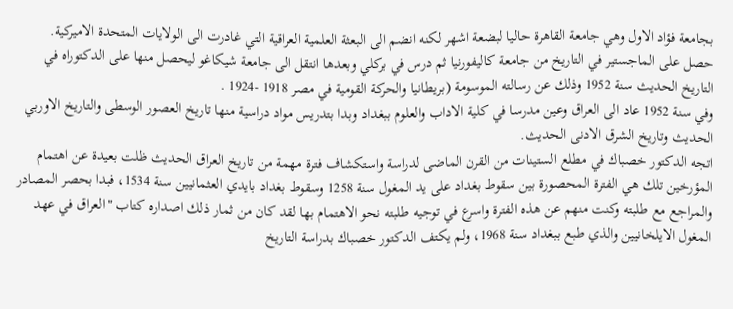بجامعة فؤاد الاول وهي جامعة القاهرة حاليا لبضعة اشهر لكنه انضم الى البعثة العلمية العراقية التي غادرت الى الولايات المتحدة الاميركية.
حصل على الماجستير في التاريخ من جامعة كاليفورنيا ثم درس في بركلي وبعدها انتقل الى جامعة شيكاغو ليحصل منها على الدكتوراه في التاريخ الحديث سنة 1952 وذلك عن رسالته الموسومة (بريطانيا والحركة القومية في مصر 1918 -1924 .
وفي سنة 1952 عاد الى العراق وعين مدرسا في كلية الاداب والعلوم ببغداد وبدا بتدريس مواد دراسية منها تاريخ العصور الوسطى والتاريخ الاوربي الحديث وتاريخ الشرق الادنى الحديث.
اتجه الدكتور خصباك في مطلع الستينات من القرن الماضى لدراسة واستكشاف فترة مهمة من تاريخ العراق الحديث ظلت بعيدة عن اهتمام المؤرخين تلك هي الفترة المحصورة بين سقوط بغداد على يد المغول سنة 1258 وسقوط بغداد بايدي العثمانيين سنة 1534، فبدا بحصر المصادر والمراجع مع طلبته وكنت منهم عن هذه الفترة واسرع في توجيه طلبته نحو الاهتمام بها لقد كان من ثمار ذلك اصداره كتاب "العراق في عهد المغول الايلخانيين والذي طبع ببغداد سنة 1968، ولم يكتف الدكتور خصباك بدراسة التاريخ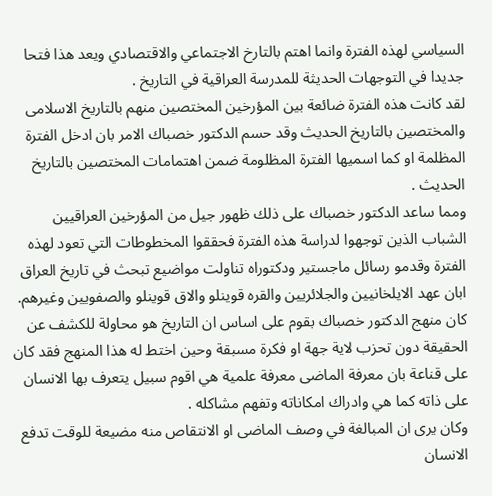السياسي لهذه الفترة وانما اهتم بالتارخ الاجتماعي والاقتصادي ويعد هذا فتحا جديدا في التوجهات الحديثة للمدرسة العراقية في التاريخ .
لقد كانت هذه الفترة ضائعة بين المؤرخين المختصين منهم بالتاريخ الاسلامى والمختصين بالتاريخ الحديث وقد حسم الدكتور خصباك الامر بان ادخل الفترة المظلمة او كما اسميها الفترة المظلومة ضمن اهتمامات المختصين بالتاريخ الحديث .
ومما ساعد الدكتور خصباك على ذلك ظهور جيل من المؤرخين العراقيين الشباب الذين توجهوا لدراسة هذه الفترة فحققوا المخطوطات التي تعود لهذه الفترة وقدمو رسائل ماجستير ودكتوراه تناولت مواضيع تبحث في تاريخ العراق ابان عهد الايلخانيين والجلائريين والقره قوينلو والاق قوينلو والصفويين وغيرهم.
كان منهج الدكتور خصباك بقوم على اساس ان التاريخ هو محاولة للكشف عن الحقيقة دون تحزب لاية جهة او فكرة مسبقة وحين اختط له هذا المنهج فقد كان على قناعة بان معرفة الماضى معرفة علمية هي اقوم سبيل يتعرف بها الانسان على ذاته كما هي وادراك امكاناته وتفهم مشاكله .
وكان يرى ان المبالغة في وصف الماضى او الانتقاص منه مضيعة للوقت تدفع الانسان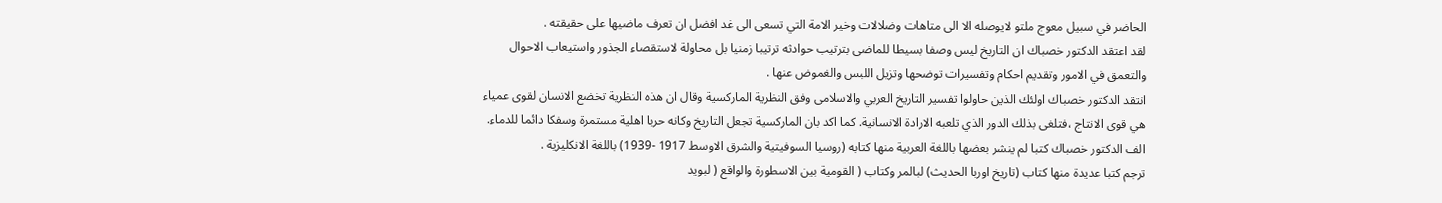الحاضر في سبيل معوج ملتو لايوصله الا الى متاهات وضلالات وخير الامة التي تسعى الى غد افضل ان تعرف ماضيها على حقيقته .
لقد اعتقد الدكتور خصباك ان التاريخ ليس وصفا بسيطا للماضى بترتيب حوادثه ترتيبا زمنيا بل محاولة لاستقصاء الجذور واستيعاب الاحوال والتعمق في الامور وتقديم احكام وتفسيرات توضحها وتزيل اللبس والغموض عنها .
انتقد الدكتور خصباك اولئك الذين حاولوا تفسير التاريخ العربي والاسلامى وفق النظرية الماركسية وقال ان هذه النظرية تخضع الانسان لقوى عمياء هي قوى الانتاج ،فتلغى بذلك الدور الذي تلعبه الارادة الانسانية. كما اكد بان الماركسية تجعل التاريخ وكانه حربا اهلية مستمرة وسفكا دائما للدماء.
الف الدكتور خصباك كتبا لم ينشر بعضها باللغة العربية منها كتابه (روسيا السوفيتية والشرق الاوسط 1917 -1939) باللغة الانكليزية .
ترجم كتبا عديدة منها كتاب (تاريخ اوربا الحديث) لبالمر وكتاب ( القومية بين الاسطورة والواقع ( لبويد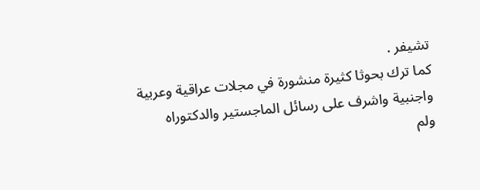تشيفر .
كما ترك بحوثا كثيرة منشورة في مجلات عراقية وعربية واجنبية واشرف على رسائل الماجستير والدكتوراه
ولم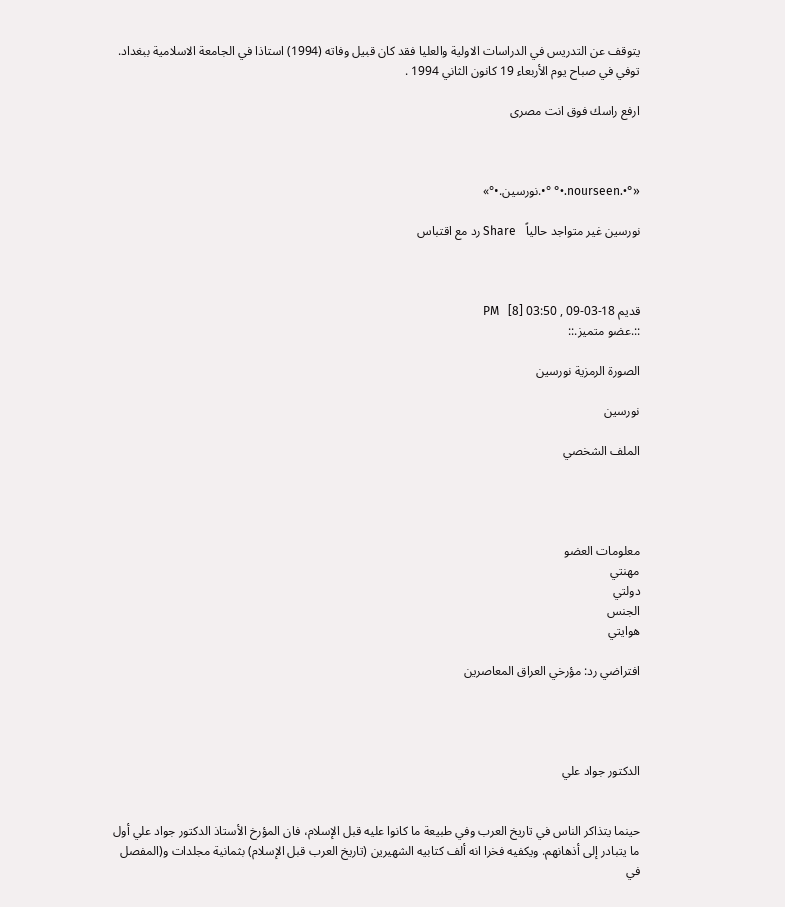يتوقف عن التدريس في الدراسات الاولية والعليا فقد كان قبيل وفاته (1994) استاذا في الجامعة الاسلامية ببغداد.
توفي في صباح يوم الأربعاء 19 كانون الثاني 1994 .

ارفع راسك فوق انت مصرى



«°•.nourseen.•° °•.نورسين.•°»

نورسين غير متواجد حالياً   Share رد مع اقتباس



قديم 18-03-09 , 03:50 PM   [8]
::.عضو متميز.::

الصورة الرمزية نورسين

نورسين

الملف الشخصي




معلومات العضو
مهنتي
دولتي
الجنس
هوايتي

افتراضي رد: مؤرخي العراق المعاصرين




الدكتور جواد علي


حينما يتذاكر الناس في تاريخ العرب وفي طبيعة ما كانوا عليه قبل الإسلام، فان المؤرخ الأستاذ الدكتور جواد علي أول ما يتبادر إلى أذهانهم. ويكفيه فخرا انه ألف كتابيه الشهيرين (تاريخ العرب قبل الإسلام) بثمانية مجلدات و(المفصل في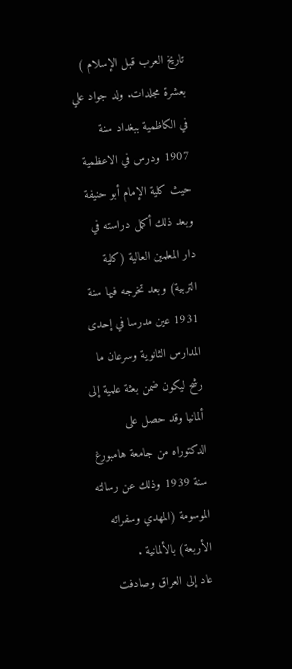تاريخ العرب قبل الإسلام ) بعشرة مجلدات. ولد جواد علي في الكاظمية ببغداد سنة 1907 ودرس في الاعظمية حيث كلية الإمام أبو حنيفة وبعد ذلك أكمل دراسته في دار المعلمين العالية (كلية التربية) وبعد تخرجه فيها سنة 1931 عين مدرسا في إحدى المدارس الثانوية وسرعان ما رشح ليكون ضمن بعثة علمية إلى ألمانيا وقد حصل على الدكتوراه من جامعة هامبورغ سنة 1939 وذلك عن رسالته الموسومة (المهدي وسفرائه الأربعة) بالألمانية .
عاد إلى العراق وصادفت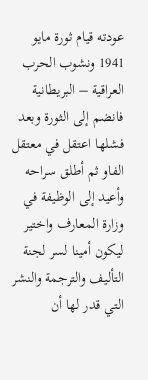عودته قيام ثورة مايو 1941 ونشوب الحرب العراقية – البريطانية فانضم إلى الثورة وبعد فشلها اعتقل في معتقل الفاو ثم أطلق سراحه وأعيد إلى الوظيفة في وزارة المعارف واختير ليكون أمينا لسر لجنة التأليف والترجمة والنشر التي قدر لها أن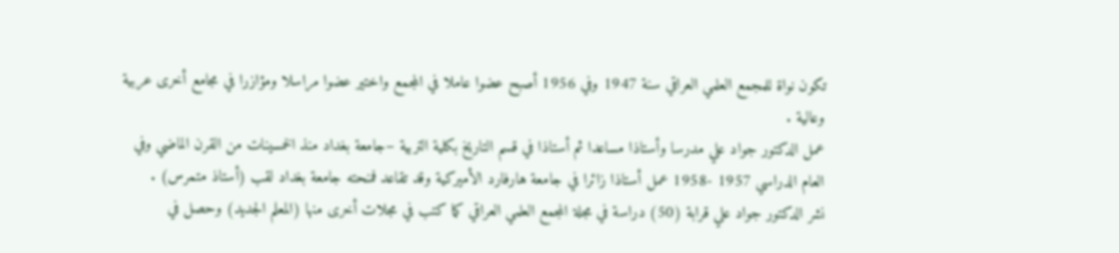تكون نواة للمجمع العلمي العراقي سنة 1947 وفي 1956 أصبح عضوا عاملا في المجمع واختير عضوا مراسلا ومؤازرا في مجامع أخرى عربية وعالية .
عمل الدكتور جواد علي مدرسا وأستاذا مساعدا ثم أستاذا في قسم التاريخ بكلية التربية –جامعة بغداد منذ الخمسينات من القرن الماضي وفي العام الدراسي 1957 -1958 عمل أستاذا زائرا في جامعة هارفارد الأميركية وقد تقاعد فمنحته جامعة بغداد لقب (أستاذ متمرس) .
نشر الدكتور جواد علي قرابة (50) دراسة في مجلة المجمع العلمي العراقي كما كتب في مجلات أخرى منها (المعلم الجديد) وحصل في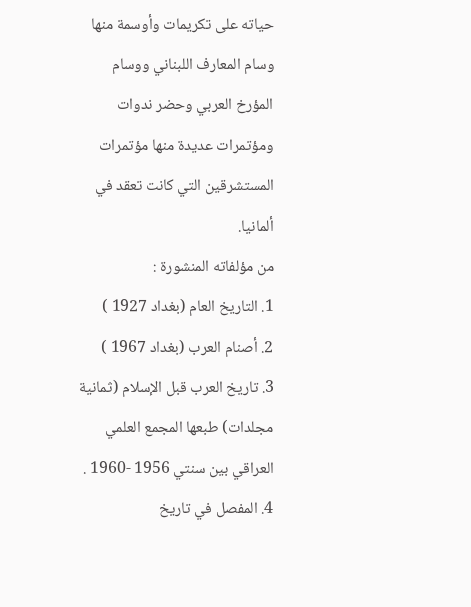حياته على تكريمات وأوسمة منها وسام المعارف اللبناني ووسام المؤرخ العربي وحضر ندوات ومؤتمرات عديدة منها مؤتمرات المستشرقين التي كانت تعقد في ألمانيا.
من مؤلفاته المنشورة :
1. التاريخ العام (بغداد 1927 )
2. أصنام العرب (بغداد 1967 )
3. تاريخ العرب قبل الإسلام (ثمانية مجلدات) طبعها المجمع العلمي العراقي بين سنتي 1956 -1960 .
4. المفصل في تاريخ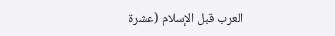العرب قبل الإسلام (عشرة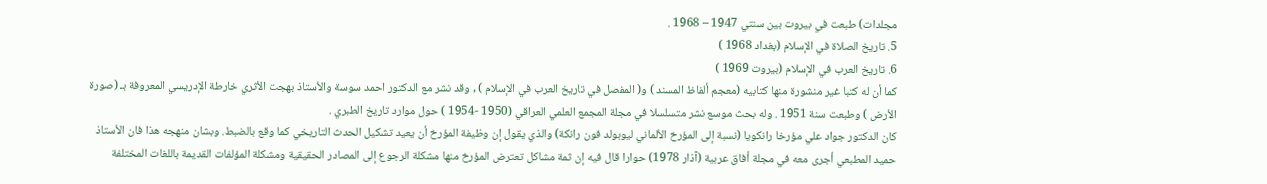مجلدات) طبعت في بيروت بين سنتي 1947 – 1968 .
5. تاريخ الصلاة في الإسلام (بغداد 1968 )
6. تاريخ العرب في الإسلام (بيروت 1969 )
كما أن له كتبا غير منشورة منها كتابيه (معجم ألفاظ المسند ) و( المفصل في تاريخ العرب في الإسلام ) , وقد نشر مع الدكتور احمد سوسة والأستاذ بهجت الأثري خارطة الإدريسي المعروفة بـ (صورة الأرض ) وطبعت سنة 1951 . وله بحث موسع نشر متسلسلا في مجلة المجمع العلمي العراقي (1950 -1954 ) حول موارد تاريخ الطبري .
كان الدكتور جواد علي مؤرخا رانكويا (نسبة إلى المؤرخ الألماني ليوبولد فون رانكة) والذي يقول إن وظيفة المؤرخ أن يعيد تشكيل الحدث التاريخي كما وقع بالضبط. وبشان منهجه هذا فان الأستاذ حميد المطبعي أجرى معه في مجلة أفاق عربية (آذار 1978) حوارا قال فيه إن ثمة مشاكل تعترض المؤرخ منها مشكلة الرجوع إلى المصادر الحقيقية ومشكلة المؤلفات القديمة باللغات المختلفة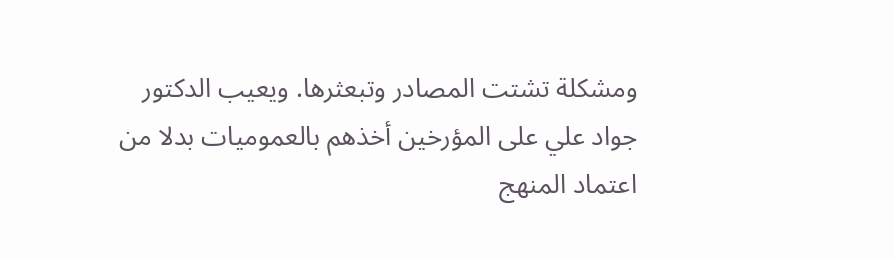ومشكلة تشتت المصادر وتبعثرها. ويعيب الدكتور جواد علي على المؤرخين أخذهم بالعموميات بدلا من اعتماد المنهج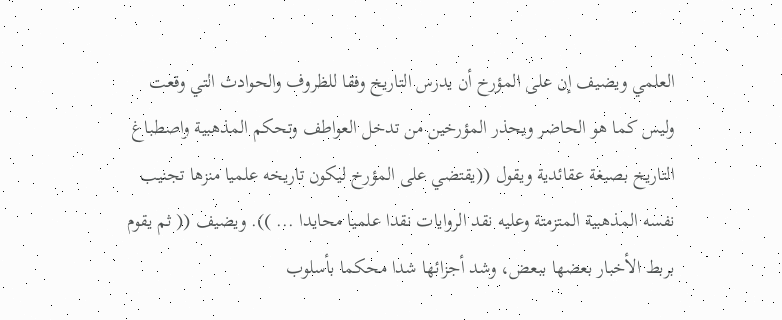العلمي ويضيف إن على المؤرخ أن يدرس التاريخ وفقا للظروف والحوادث التي وقعت وليس كما هو الحاضر ويحذر المؤرخين من تدخل العواطف وتحكم المذهبية واصطباغ التاريخ بصبغة عقائدية ويقول ((يقتضي على المؤرخ ليكون تاريخه علميا منزها تجنيب نفسه المذهبية المتزمتة وعليه نقد الروايات نقدا علميا محايدا ... )). ويضيف (( ثم يقوم بربط الأخبار بعضها ببعض، وشد أجزائها شدا محكما بأسلوب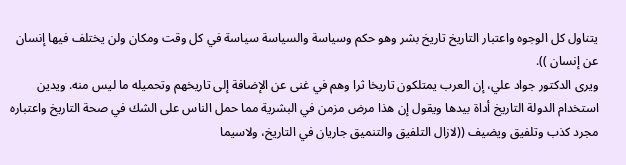يتناول كل الوجوه واعتبار التاريخ تاريخ بشر وهو حكم وسياسة والسياسة سياسة في كل وقت ومكان ولن يختلف فيها إنسان عن إنسان )).
ويرى الدكتور جواد علي، إن العرب يمتلكون تاريخا ثرا وهم في غنى عن الإضافة إلى تاريخهم وتحميله ما ليس منه. ويدين استخدام الدولة التاريخ أداة بيدها ويقول إن هذا مرض مزمن في البشرية مما حمل الناس على الشك في صحة التاريخ واعتباره مجرد كذب وتلفيق ويضيف ((لازال التلفيق والتنميق جاريان في التاريخ، ولاسيما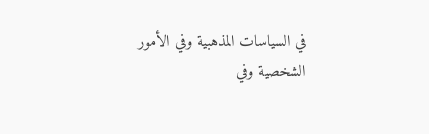في السياسات المذهبية وفي الأمور الشخصية وفي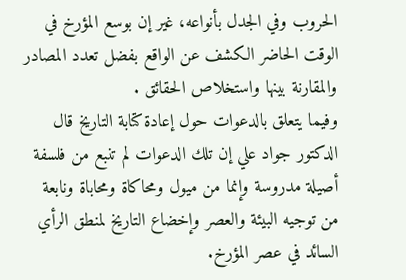الحروب وفي الجدل بأنواعه، غير إن بوسع المؤرخ في الوقت الحاضر الكشف عن الواقع بفضل تعدد المصادر والمقارنة بينها واستخلاص الحقائق .
وفيما يتعلق بالدعوات حول إعادة كتابة التاريخ قال الدكتور جواد علي إن تلك الدعوات لم تنبع من فلسفة أصيلة مدروسة وإنما من ميول ومحاكاة ومحاباة ونابعة من توجيه البيئة والعصر وإخضاع التاريخ لمنطق الرأي السائد في عصر المؤرخ.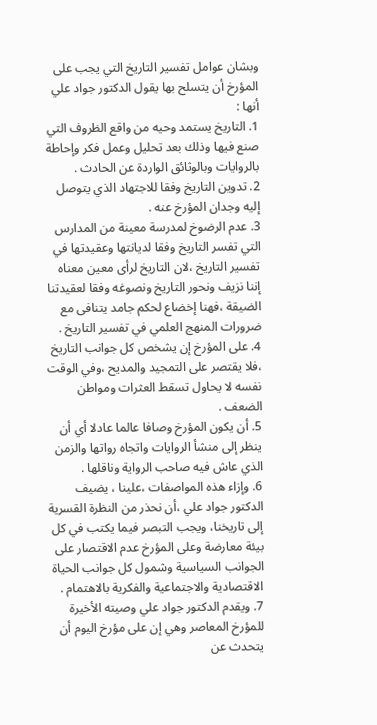وبشان عوامل تفسير التاريخ التي يجب على المؤرخ أن يتسلح بها يقول الدكتور جواد علي أنها :
1. التاريخ يستمد وحيه من واقع الظروف التي صنع فيها وذلك بعد تحليل وعمل فكر وإحاطة بالروايات وبالوثائق الواردة عن الحادث .
2. تدوين التاريخ وفقا للاجتهاد الذي يتوصل إليه وجدان المؤرخ عنه .
3. عدم الرضوخ لمدرسة معينة من المدارس التي تفسر التاريخ وفقا لديانتها وعقيدتها في تفسير التاريخ ،لان التاريخ لرأى معين معناه إننا نزيف ونحور التاريخ ونصوغه وفقا لعقيدتنا الضيقة ،فهنا إخضاع لحكم جامد يتنافى مع ضرورات المنهج العلمي في تفسير التاريخ .
4. على المؤرخ إن يشخص كل جوانب التاريخ ،فلا يقتصر على التمجيد والمديح ،وفي الوقت نفسه لا يحاول تسقط العثرات ومواطن الضعف .
5. أن يكون المؤرخ وصافا عالما عادلا أي أن ينظر إلى منشأ الروايات واتجاه رواتها والزمن الذي عاش فيه صاحب الرواية وناقلها .
6. وإزاء هذه المواصفات ،علينا ، يضيف الدكتور جواد علي ،أن نحذر من النظرة القسرية إلى تاريخنا، ويجب التبصر فيما يكتب في كل بيئة معارضة وعلى المؤرخ عدم الاقتصار على الجوانب السياسية وشمول كل جوانب الحياة الاقتصادية والاجتماعية والفكرية بالاهتمام .
7. ويقدم الدكتور جواد علي وصيته الأخيرة للمؤرخ المعاصر وهي إن على مؤرخ اليوم أن يتحدث عن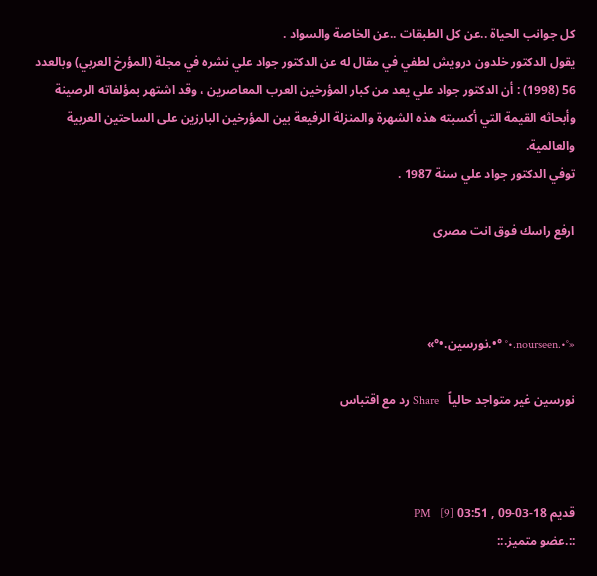كل جوانب الحياة ..عن كل الطبقات ..عن الخاصة والسواد .
يقول الدكتور خلدون درويش لطفي في مقال له عن الدكتور جواد علي نشره في مجلة (المؤرخ العربي) وبالعدد 56 (1998) : أن الدكتور جواد علي يعد من كبار المؤرخين العرب المعاصرين ، وقد اشتهر بمؤلفاته الرصينة وأبحاثه القيمة التي أكسبته هذه الشهرة والمنزلة الرفيعة بين المؤرخين البارزين على الساحتين العربية والعالمية.
توفي الدكتور جواد علي سنة 1987 .

ارفع راسك فوق انت مصرى



«°•.nourseen.•° °•.نورسين.•°»

نورسين غير متواجد حالياً   Share رد مع اقتباس



قديم 18-03-09 , 03:51 PM   [9]
::.عضو متميز.::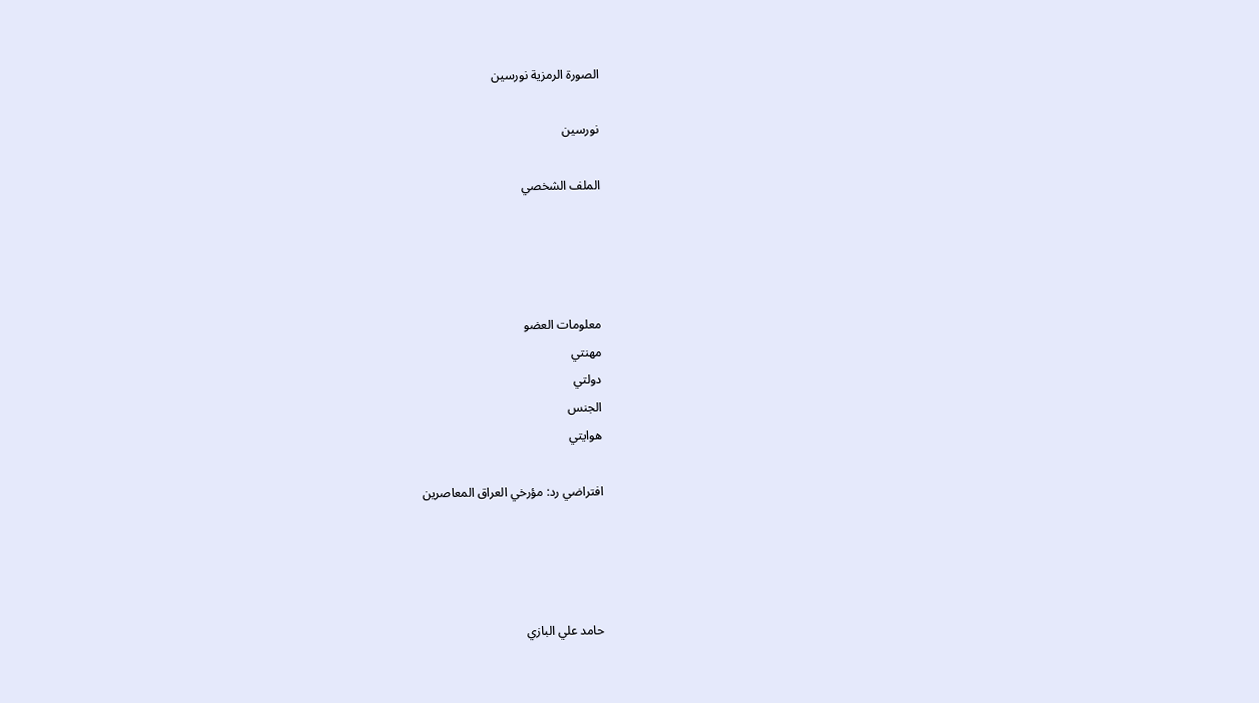الصورة الرمزية نورسين

نورسين

الملف الشخصي




معلومات العضو
مهنتي
دولتي
الجنس
هوايتي

افتراضي رد: مؤرخي العراق المعاصرين




حامد علي البازي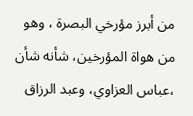من أبرز مؤرخي البصرة ، وهو من هواة المؤرخين، شأنه شأن ،عباس العزاوي، وعبد الرزاق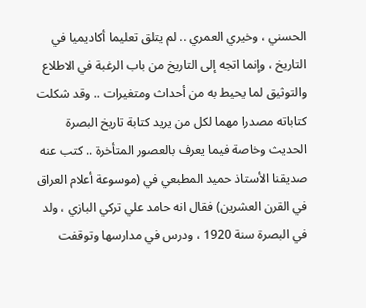الحسني ، وخيري العمري .. لم يتلق تعليما أكاديميا في التاريخ ، وإنما اتجه إلى التاريخ من باب الرغبة في الاطلاع والتوثيق لما يحيط به من أحداث ومتغيرات .. وقد شكلت كتاباته مصدرا مهما لكل من يريد كتابة تاريخ البصرة الحديث وخاصة فيما يعرف بالعصور المتأخرة .. كتب عنه صديقنا الأستاذ حميد المطبعي في (موسوعة أعلام العراق في القرن العشرين) فقال انه حامد علي تركي البازي ، ولد في البصرة سنة 1920 ، ودرس في مدارسها وتوقفت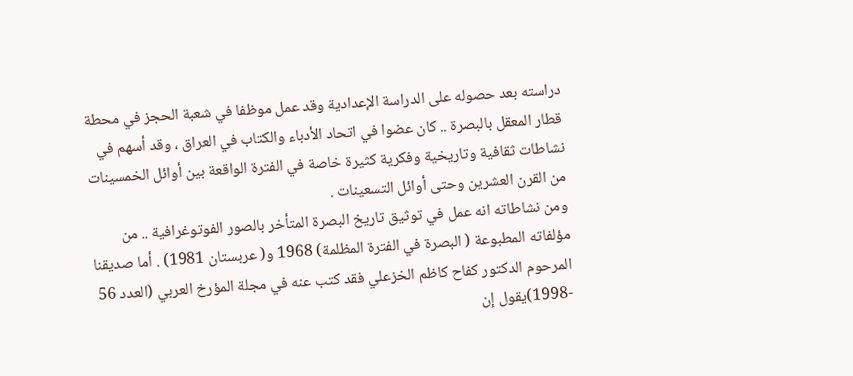دراسته بعد حصوله على الدراسة الإعدادية وقد عمل موظفا في شعبة الحجز في محطة قطار المعقل بالبصرة .. كان عضوا في اتحاد الأدباء والكتاب في العراق ، وقد أسهم في نشاطات ثقافية وتاريخية وفكرية كثيرة خاصة في الفترة الواقعة بين أوائل الخمسينات من القرن العشرين وحتى أوائل التسعينات .
ومن نشاطاته انه عمل في توثيق تاريخ البصرة المتأخر بالصور الفوتوغرافية .. من مؤلفاته المطبوعة ( البصرة في الفترة المظلمة) 1968 و( عربستان 1981) . أما صديقنا المرحوم الدكتور كفاح كاظم الخزعلي فقد كتب عنه في مجلة المؤرخ العربي (العدد 56 -1998)يقول إن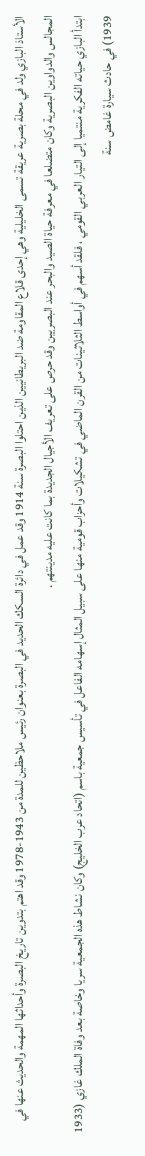الأستاذ البازي ولد في محلة بصرية عريقة تسمى الخليلية وهي إحدى قلاع المقاومة ضد البريطانيين الذين احتلوا البصرة سنة 1914 وقد عمل في دائرة السكك الحديد في البصرة بعنوان رئيس ملاحظين للمدة من 1943-1978 وقد اهتم بتدوين تاريخ البصرة وأحداثها المهمة والحديث عنها في المجالس والدواوين البصرية وكان متضلعا في معرفة حياة الصيد والبحر عند البصريين وقد حرص على تعريف الأجيال الجديدة بما كانت عليه مدينتهم .
ابتدأ البازي حياته الفكرية منتميا إلى التيار العربي القومي ، فلقد أسهم في أواسط الثلاثينات من القرن الماضي في تشكيلات وأحزاب قومية منها على سبيل المثال إسهامه الفاعل في تأسيس جمعية باسم (اتحاد عرب الخليج) وكان نشاط هذه الجمعية سريا وخاصة بعد وفاة الملك غازي (1933 1939) في حادث سيارة غامض سنة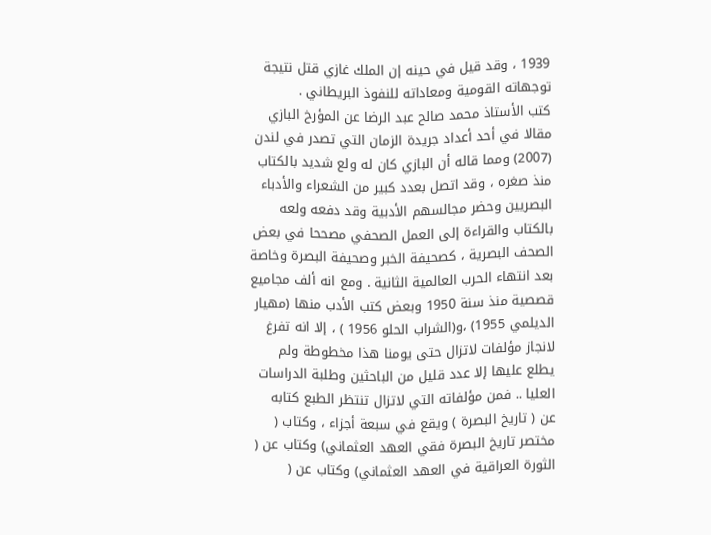1939 ، وقد قيل في حينه إن الملك غازي قتل نتيجة توجهاته القومية ومعاداته للنفوذ البريطاني .
كتب الأستاذ محمد صالح عبد الرضا عن المؤرخ البازي مقالا في أحد أعداد جريدة الزمان التي تصدر في لندن (2007) ومما قاله أن البازي كان له ولع شديد بالكتاب منذ صغره ، وقد اتصل بعدد كبير من الشعراء والأدباء البصريين وحضر مجالسهم الأدبية وقد دفعه ولعه بالكتاب والقراءة إلى العمل الصحفي مصححا في بعض الصحف البصرية ، كصحيفة الخبر وصحيفة البصرة وخاصة بعد انتهاء الحرب العالمية الثانية . ومع انه ألف مجاميع قصصية منذ سنة 1950 وبعض كتب الأدب منها (مهيار الديلمي 1955) ،و(الشراب الحلو 1956 ) ، إلا انه تفرغ لانجاز مؤلفات لاتزال حتى يومنا هذا مخطوطة ولم يطلع عليها إلا عدد قليل من الباحثين وطلبة الدراسات العليا .. فمن مؤلفاته التي لاتزال تنتظر الطبع كتابه عن ( تاريخ البصرة ) ويقع في سبعة أجزاء ، وكتاب ( مختصر تاريخ البصرة فقي العهد العثماني) وكتاب عن ( الثورة العراقية في العهد العثماني) وكتاب عن (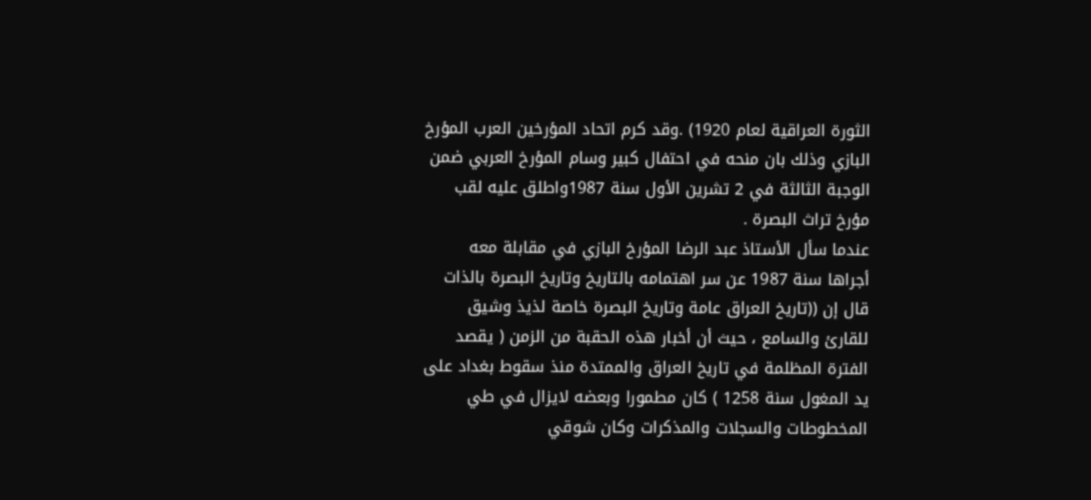الثورة العراقية لعام 1920) .وقد كرم اتحاد المؤرخين العرب المؤرخ البازي وذلك بان منحه في احتفال كبير وسام المؤرخ العربي ضمن الوجبة الثالثة في 2 تشرين الأول سنة 1987واطلق عليه لقب مؤرخ تراث البصرة .
عندما سأل الأستاذ عبد الرضا المؤرخ البازي في مقابلة معه أجراها سنة 1987 عن سر اهتمامه بالتاريخ وتاريخ البصرة بالذات قال إن ((تاريخ العراق عامة وتاريخ البصرة خاصة لذيذ وشيق للقارئ والسامع ، حيث أن أخبار هذه الحقبة من الزمن ( يقصد الفترة المظلمة في تاريخ العراق والممتدة منذ سقوط بغداد على يد المغول سنة 1258 ) كان مطمورا وبعضه لايزال في طي المخطوطات والسجلات والمذكرات وكان شوقي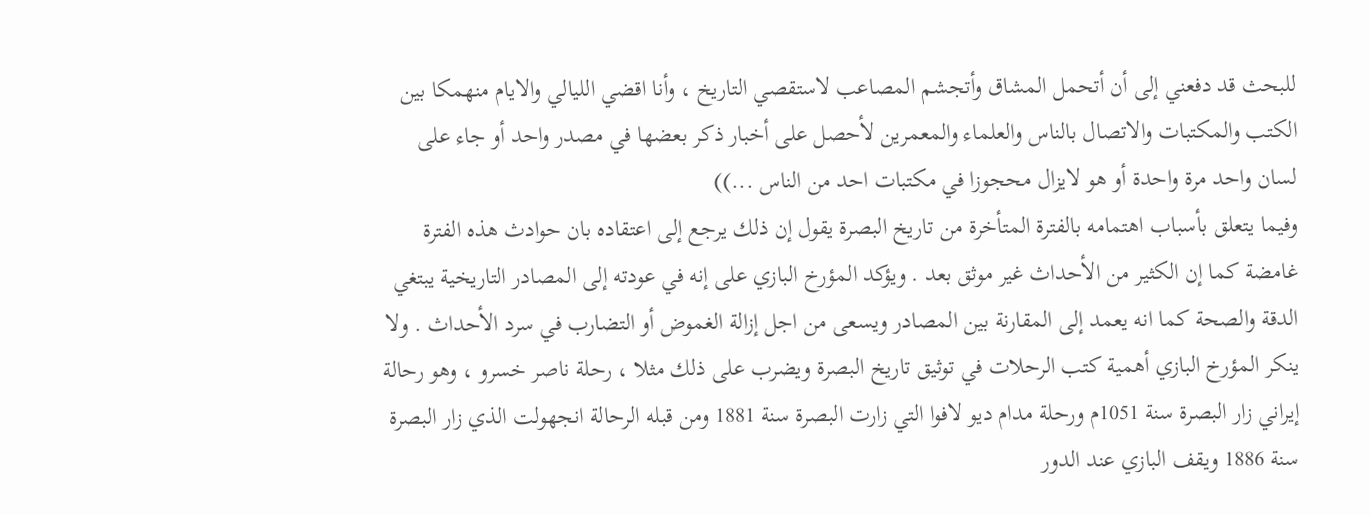للبحث قد دفعني إلى أن أتحمل المشاق وأتجشم المصاعب لاستقصي التاريخ ، وأنا اقضي الليالي والايام منهمكا بين الكتب والمكتبات والاتصال بالناس والعلماء والمعمرين لأحصل على أخبار ذكر بعضها في مصدر واحد أو جاء على لسان واحد مرة واحدة أو هو لايزال محجوزا في مكتبات احد من الناس ...))
وفيما يتعلق بأسباب اهتمامه بالفترة المتأخرة من تاريخ البصرة يقول إن ذلك يرجع إلى اعتقاده بان حوادث هذه الفترة غامضة كما إن الكثير من الأحداث غير موثق بعد . ويؤكد المؤرخ البازي على إنه في عودته إلى المصادر التاريخية يبتغي الدقة والصحة كما انه يعمد إلى المقارنة بين المصادر ويسعى من اجل إزالة الغموض أو التضارب في سرد الأحداث . ولا ينكر المؤرخ البازي أهمية كتب الرحلات في توثيق تاريخ البصرة ويضرب على ذلك مثلا ، رحلة ناصر خسرو ، وهو رحالة إيراني زار البصرة سنة 1051م ورحلة مدام ديو لافوا التي زارت البصرة سنة 1881 ومن قبله الرحالة انجهولت الذي زار البصرة سنة 1886 ويقف البازي عند الدور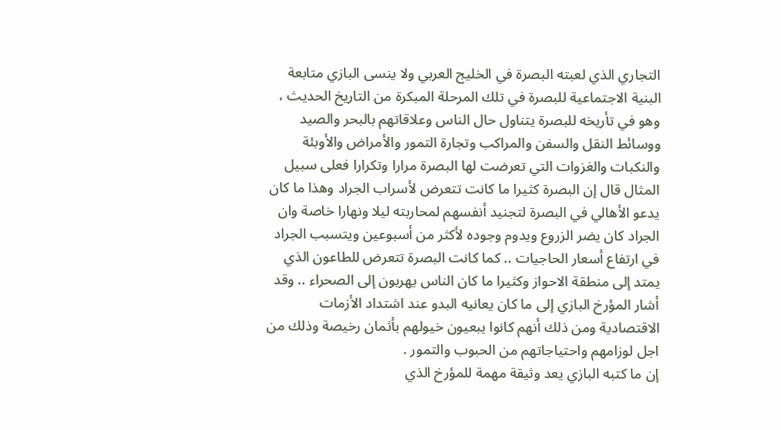التجاري الذي لعبته البصرة في الخليج العربي ولا ينسى البازي متابعة البنية الاجتماعية للبصرة في تلك المرحلة المبكرة من التاريخ الحديث ، وهو في تأريخه للبصرة يتناول حال الناس وعلاقاتهم بالبحر والصيد ووسائط النقل والسفن والمراكب وتجارة التمور والأمراض والأوبئة والنكبات والغزوات التي تعرضت لها البصرة مرارا وتكرارا فعلى سبيل المثال قال إن البصرة كثيرا ما كانت تتعرض لأسراب الجراد وهذا ما كان يدعو الأهالي في البصرة لتجنيد أنفسهم لمحاربته ليلا ونهارا خاصة وان الجراد كان يضر الزروع ويدوم وجوده لأكثر من أسبوعين ويتسبب الجراد في ارتفاع أسعار الحاجيات .. كما كانت البصرة تتعرض للطاعون الذي يمتد إلى منطقة الاحواز وكثيرا ما كان الناس يهربون إلى الصحراء .. وقد أشار المؤرخ البازي إلى ما كان يعانيه البدو عند اشتداد الأزمات الاقتصادية ومن ذلك أنهم كانوا يبعيون خيولهم بأثمان رخيصة وذلك من اجل لوزامهم واحتياجاتهم من الحبوب والتمور .
إن ما كتبه البازي يعد وثيقة مهمة للمؤرخ الذي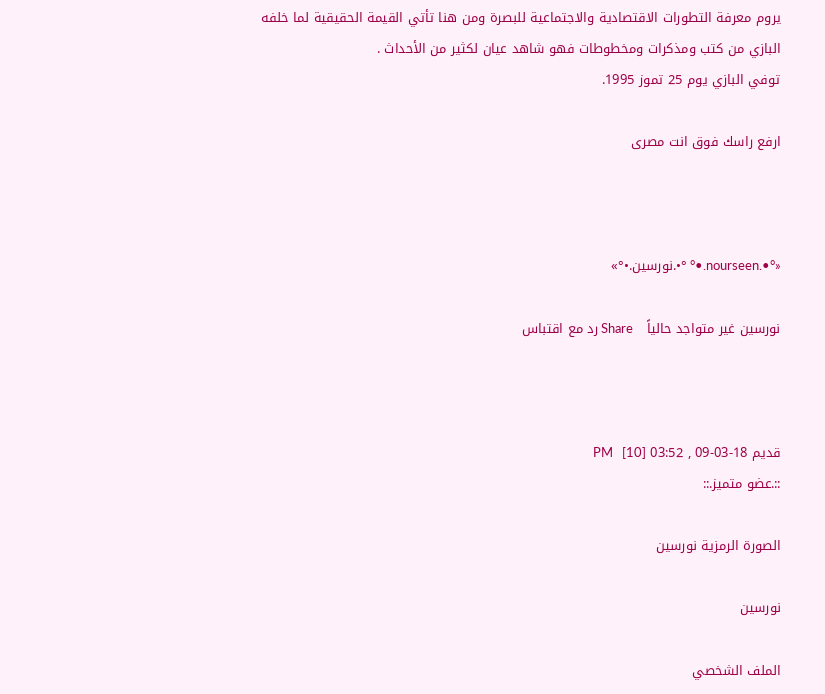يروم معرفة التطورات الاقتصادية والاجتماعية للبصرة ومن هنا تأتي القيمة الحقيقية لما خلفه البازي من كتب ومذكرات ومخطوطات فهو شاهد عيان لكثير من الأحداث .
توفي البازي يوم 25 تموز 1995.

ارفع راسك فوق انت مصرى



«°•.nourseen.•° °•.نورسين.•°»

نورسين غير متواجد حالياً   Share رد مع اقتباس



قديم 18-03-09 , 03:52 PM   [10]
::.عضو متميز.::

الصورة الرمزية نورسين

نورسين

الملف الشخصي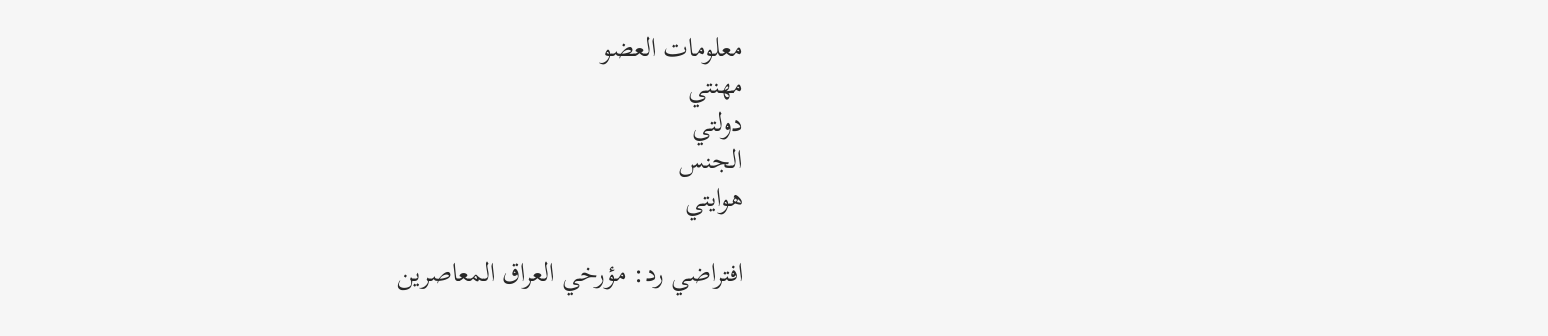معلومات العضو
مهنتي
دولتي
الجنس
هوايتي

افتراضي رد: مؤرخي العراق المعاصرين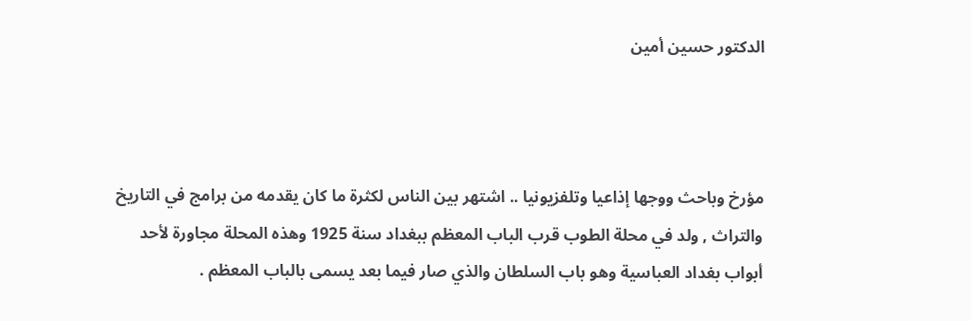الدكتور حسين أمين



مؤرخ وباحث ووجها إذاعيا وتلفزيونيا .. اشتهر بين الناس لكثرة ما كان يقدمه من برامج في التاريخ والتراث , ولد في محلة الطوب قرب الباب المعظم ببغداد سنة 1925 وهذه المحلة مجاورة لأحد أبواب بغداد العباسية وهو باب السلطان والذي صار فيما بعد يسمى بالباب المعظم .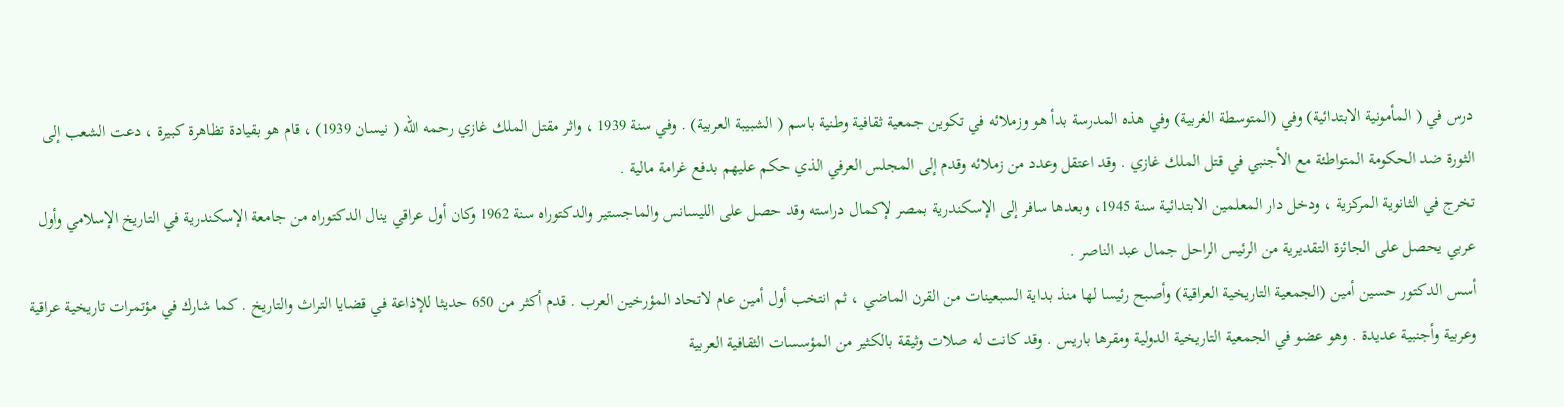درس في ( المأمونية الابتدائية) وفي (المتوسطة الغربية) وفي هذه المدرسة بدأ هو وزملائه في تكوين جمعية ثقافية وطنية باسم ( الشبيبة العربية) . وفي سنة 1939 ، واثر مقتل الملك غازي رحمه الله ( نيسان 1939) ، قام هو بقيادة تظاهرة كبيرة ، دعت الشعب إلى الثورة ضد الحكومة المتواطئة مع الأجنبي في قتل الملك غازي . وقد اعتقل وعدد من زملائه وقدم إلى المجلس العرفي الذي حكم عليهم بدفع غرامة مالية .
تخرج في الثانوية المركزية ، ودخل دار المعلمين الابتدائية سنة 1945، وبعدها سافر إلى الإسكندرية بمصر لإكمال دراسته وقد حصل على الليسانس والماجستير والدكتوراه سنة 1962 وكان أول عراقي ينال الدكتوراه من جامعة الإسكندرية في التاريخ الإسلامي وأول عربي يحصل على الجائزة التقديرية من الرئيس الراحل جمال عبد الناصر .
أسس الدكتور حسين أمين (الجمعية التاريخية العراقية) وأصبح رئيسا لها منذ بداية السبعينات من القرن الماضي ، ثم انتخب أول أمين عام لاتحاد المؤرخين العرب . قدم أكثر من 650 حديثا للإذاعة في قضايا التراث والتاريخ . كما شارك في مؤتمرات تاريخية عراقية وعربية وأجنبية عديدة . وهو عضو في الجمعية التاريخية الدولية ومقرها باريس . وقد كانت له صلات وثيقة بالكثير من المؤسسات الثقافية العربية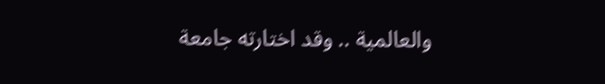والعالمية .. وقد اختارته جامعة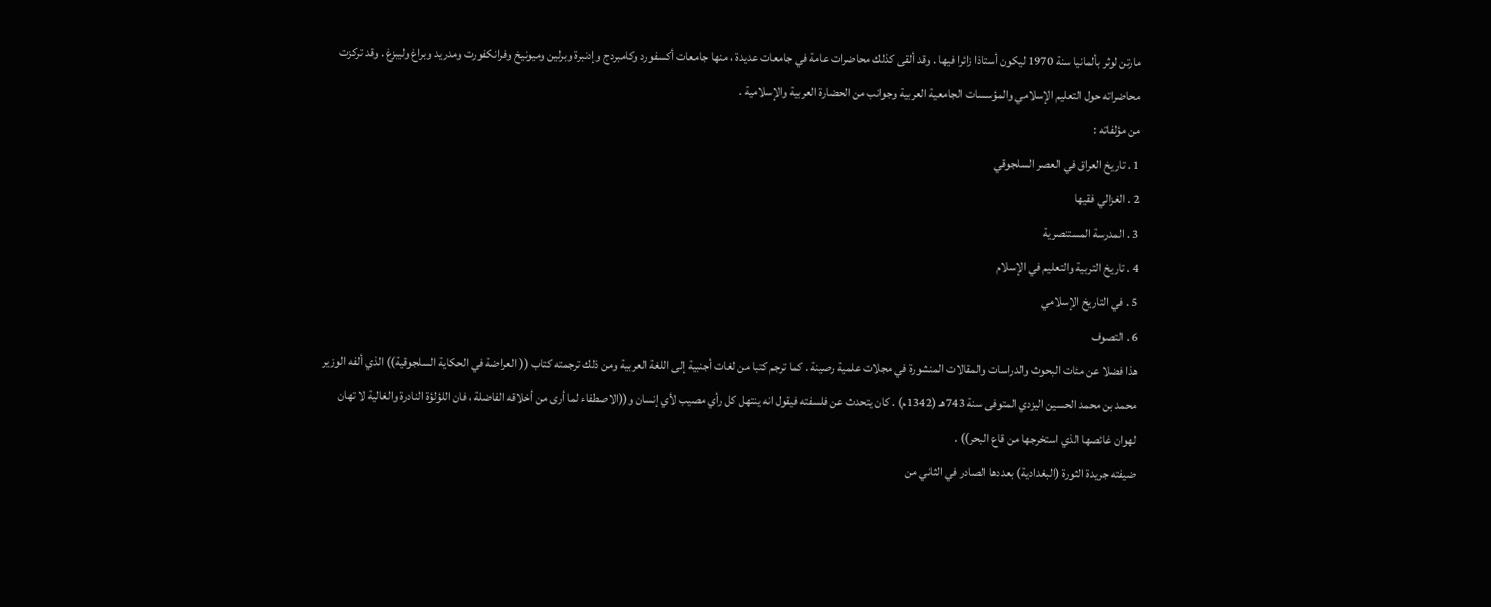مارتن لوثر بألمانيا سنة 1970 ليكون أستاذا زائرا فيها . وقد ألقى كذلك محاضرات عامة في جامعات عديدة ، منها جامعات أكسفورد وكامبردج وإدنبرة وبرلين وميونيخ وفرانكفورت ومدريد وبراغ وليبزغ . وقد تركزت محاضراته حول التعليم الإسلامي والمؤسسات الجامعية العربية وجوانب من الحضارة العربية والإسلامية .
من مؤلفاته :
1 . تاريخ العراق في العصر السلجوقي
2 . الغزالي فقيها
3 . المدرسة المستنصرية
4 . تاريخ التربية والتعليم في الإسلام
5 . في التاريخ الإسلامي
6 . التصوف
هذا فضلا عن مئات البحوث والدراسات والمقالات المنشورة في مجلات علمية رصينة . كما ترجم كتبا من لغات أجنبية إلى اللغة العربية ومن ذلك ترجمته كتاب (( العراضة في الحكاية السلجوقية)) الذي ألفه الوزير محمد بن محمد الحسين اليزدي المتوفى سنة 743هـ (1342م) . كان يتحدث عن فلسفته فيقول انه ينتهل كل رأي مصيب لأي إنسان و((الاصطفاء لما أرى من أخلاقه الفاضلة ، فان اللؤلؤة النادرة والغالية لا تهان لهوان غائصها الذي استخرجها من قاع البحر)) .
ضيفته جريدة الثورة (البغدادية) بعددها الصادر في الثاني من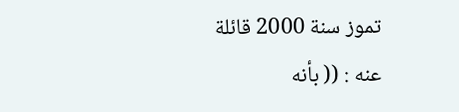تموز سنة 2000 قائلة عنه : (( بأنه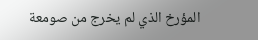المؤرخ الذي لم يخرج من صومعة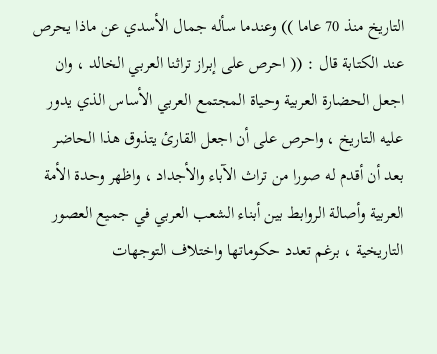التاريخ منذ 70 عاما )) وعندما سأله جمال الأسدي عن ماذا يحرص عند الكتابة قال : (( احرص على إبراز تراثنا العربي الخالد ، وان اجعل الحضارة العربية وحياة المجتمع العربي الأساس الذي يدور عليه التاريخ ، واحرص على أن اجعل القارئ يتذوق هذا الحاضر بعد أن أقدم له صورا من تراث الآباء والأجداد ، واظهر وحدة الأمة العربية وأصالة الروابط بين أبناء الشعب العربي في جميع العصور التاريخية ، برغم تعدد حكوماتها واختلاف التوجهات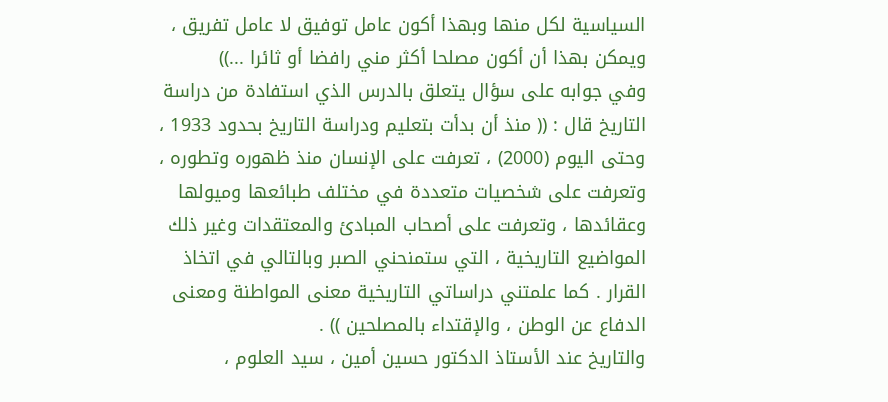السياسية لكل منها وبهذا أكون عامل توفيق لا عامل تفريق ، ويمكن بهذا أن أكون مصلحا أكثر مني رافضا أو ثائرا ...))
وفي جوابه على سؤال يتعلق بالدرس الذي استفادة من دراسة التاريخ قال : (( منذ أن بدأت بتعليم ودراسة التاريخ بحدود 1933 ، وحتى اليوم (2000) ، تعرفت على الإنسان منذ ظهوره وتطوره ، وتعرفت على شخصيات متعددة في مختلف طبائعها وميولها وعقائدها ، وتعرفت على أصحاب المبادئ والمعتقدات وغير ذلك المواضيع التاريخية ، التي ستمنحني الصبر وبالتالي في اتخاذ القرار . كما علمتني دراساتي التاريخية معنى المواطنة ومعنى الدفاع عن الوطن ، والإقتداء بالمصلحين )) .
والتاريخ عند الأستاذ الدكتور حسين أمين ، سيد العلوم ،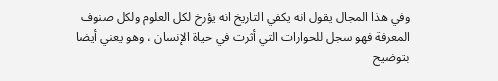وفي هذا المجال يقول انه يكفي التاريخ انه يؤرخ لكل العلوم ولكل صنوف المعرفة فهو سجل للحوارات التي أثرت في حياة الإنسان ، وهو يعني أيضا بتوضيح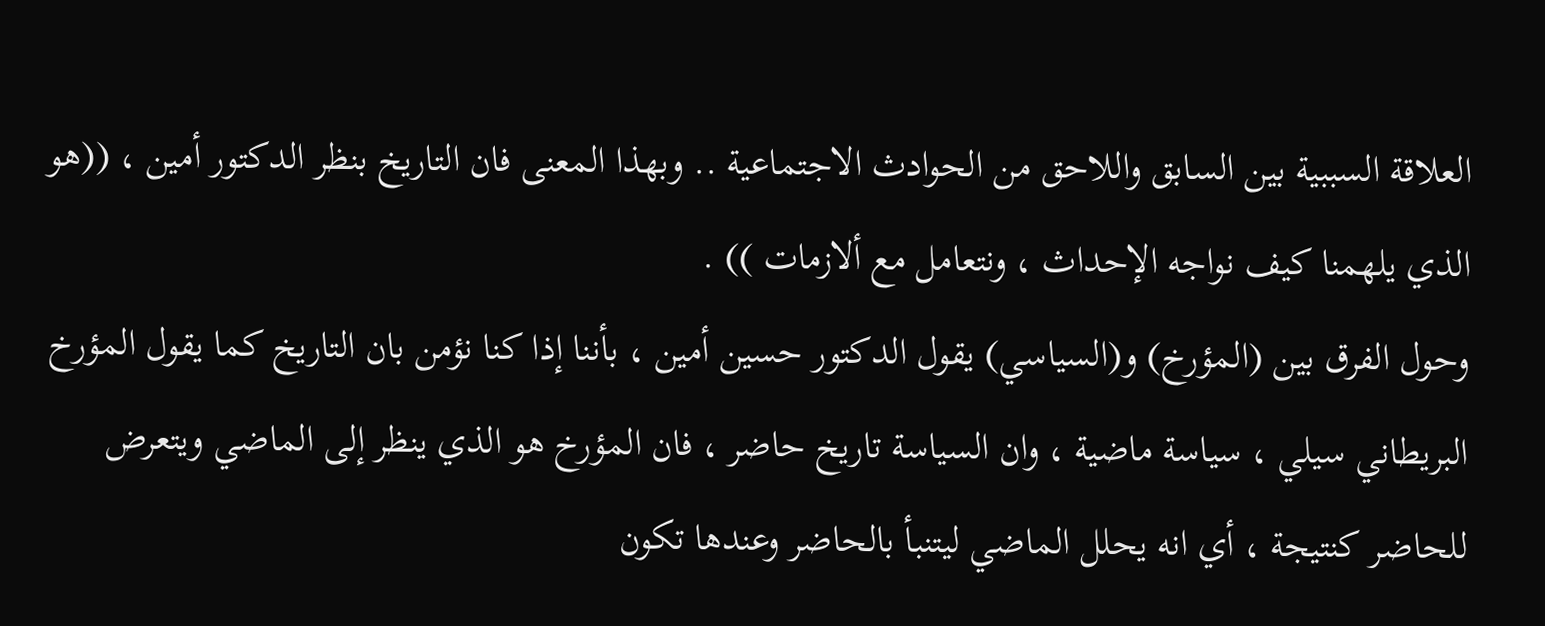العلاقة السببية بين السابق واللاحق من الحوادث الاجتماعية .. وبهذا المعنى فان التاريخ بنظر الدكتور أمين ، ((هو الذي يلهمنا كيف نواجه الإحداث ، ونتعامل مع ألازمات )) .
وحول الفرق بين (المؤرخ) و(السياسي) يقول الدكتور حسين أمين ، بأننا إذا كنا نؤمن بان التاريخ كما يقول المؤرخ البريطاني سيلي ، سياسة ماضية ، وان السياسة تاريخ حاضر ، فان المؤرخ هو الذي ينظر إلى الماضي ويتعرض للحاضر كنتيجة ، أي انه يحلل الماضي ليتنبأ بالحاضر وعندها تكون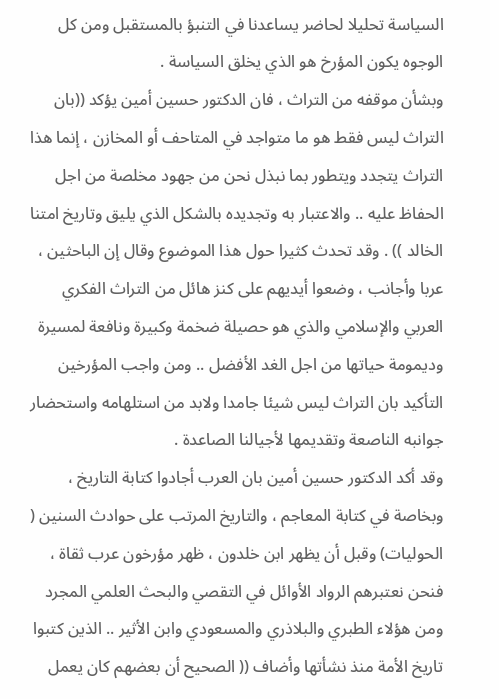السياسة تحليلا لحاضر يساعدنا في التنبؤ بالمستقبل ومن كل الوجوه يكون المؤرخ هو الذي يخلق السياسة .
وبشأن موقفه من التراث ، فان الدكتور حسين أمين يؤكد ((بان التراث ليس فقط هو ما متواجد في المتاحف أو المخازن ، إنما هذا التراث يتجدد ويتطور بما نبذل نحن من جهود مخلصة من اجل الحفاظ عليه .. والاعتبار به وتجديده بالشكل الذي يليق وتاريخ امتنا الخالد )) . وقد تحدث كثيرا حول هذا الموضوع وقال إن الباحثين ، عربا وأجانب ، وضعوا أيديهم على كنز هائل من التراث الفكري العربي والإسلامي والذي هو حصيلة ضخمة وكبيرة ونافعة لمسيرة وديمومة حياتها من اجل الغد الأفضل .. ومن واجب المؤرخين التأكيد بان التراث ليس شيئا جامدا ولابد من استلهامه واستحضار جوانبه الناصعة وتقديمها لأجيالنا الصاعدة .
وقد أكد الدكتور حسين أمين بان العرب أجادوا كتابة التاريخ ، وبخاصة في كتابة المعاجم ، والتاريخ المرتب على حوادث السنين ( الحوليات) وقبل أن يظهر ابن خلدون ، ظهر مؤرخون عرب ثقاة ، فنحن نعتبرهم الرواد الأوائل في التقصي والبحث العلمي المجرد ومن هؤلاء الطبري والبلاذري والمسعودي وابن الأثير .. الذين كتبوا تاريخ الأمة منذ نشأتها وأضاف (( الصحيح أن بعضهم كان يعمل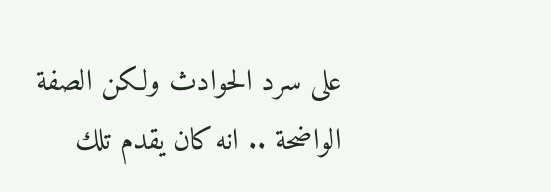على سرد الحوادث ولكن الصفة الواضحة .. انه كان يقدم تلك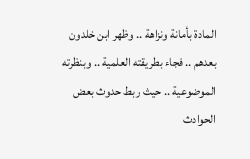المادة بأمانة ونزاهة .. وظهر ابن خلدون بعدهم .. فجاء بطريقته العلمية .. وبنظرته الموضوعية .. حيث ربط حدوث بعض الحوادث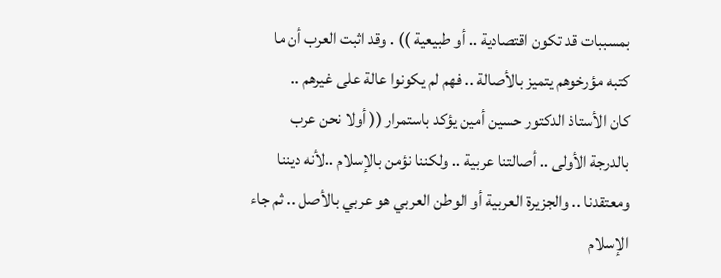بمسببات قد تكون اقتصادية .. أو طبيعية )) . وقد اثبت العرب أن ما كتبه مؤرخوهم يتميز بالأصالة .. فهم لم يكونوا عالة على غيرهم ..
كان الأستاذ الدكتور حسين أمين يؤكد باستمرار (( أولا نحن عرب بالدرجة الأولى .. أصالتنا عربية .. ولكننا نؤمن بالإسلام ..لأنه ديننا ومعتقدنا .. والجزيرة العربية أو الوطن العربي هو عربي بالأصل .. ثم جاء الإسلام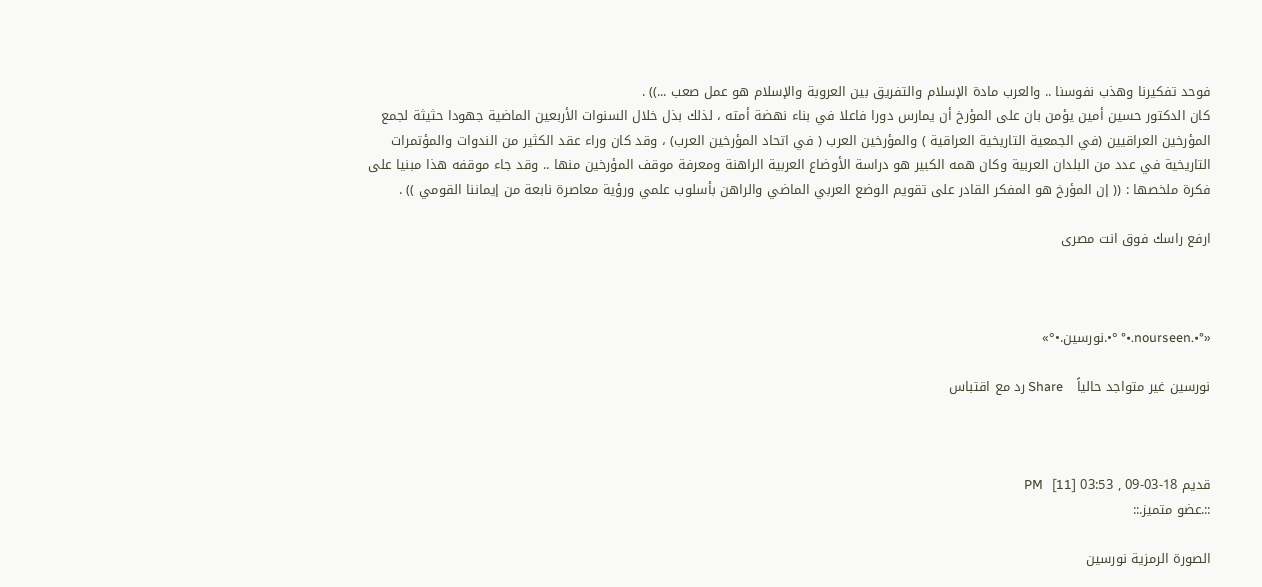فوحد تفكيرنا وهذب نفوسنا .. والعرب مادة الإسلام والتفريق بين العروبة والإسلام هو عمل صعب ...)) .
كان الدكتور حسين أمين يؤمن بان على المؤرخ أن يمارس دورا فاعلا في بناء نهضة أمته ، لذلك بذل خلال السنوات الأربعين الماضية جهودا حثيثة لجمع المؤرخين العراقيين (في الجمعية التاريخية العراقية ) والمؤرخين العرب ( في اتحاد المؤرخين العرب) ، وقد كان وراء عقد الكثير من الندوات والمؤتمرات التاريخية في عدد من البلدان العربية وكان همه الكبير هو دراسة الأوضاع العربية الراهنة ومعرفة موقف المؤرخين منها .. وقد جاء موقفه هذا مبنيا على فكرة ملخصها : (( إن المؤرخ هو المفكر القادر على تقويم الوضع العربي الماضي والراهن بأسلوب علمي ورؤية معاصرة نابعة من إيماننا القومي )) .

ارفع راسك فوق انت مصرى



«°•.nourseen.•° °•.نورسين.•°»

نورسين غير متواجد حالياً   Share رد مع اقتباس



قديم 18-03-09 , 03:53 PM   [11]
::.عضو متميز.::

الصورة الرمزية نورسين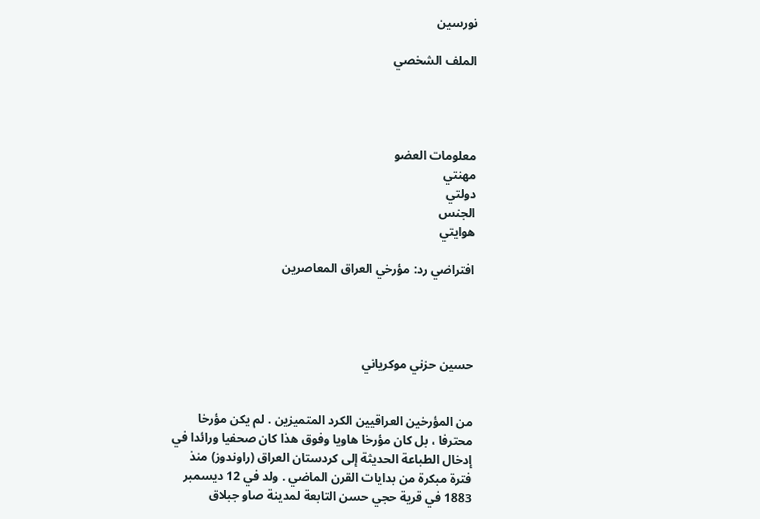نورسين

الملف الشخصي




معلومات العضو
مهنتي
دولتي
الجنس
هوايتي

افتراضي رد: مؤرخي العراق المعاصرين




حسين حزني موكرياني


من المؤرخين العراقيين الكرد المتميزين . لم يكن مؤرخا محترفا ، بل كان مؤرخا هاويا وفوق هذا كان صحفيا ورائدا في إدخال الطباعة الحديثة إلى كردستان العراق (راوندوز) منذ فترة مبكرة من بدايات القرن الماضي . ولد في 12 ديسمبر 1883 في قرية حجي حسن التابعة لمدينة صاو جبلاق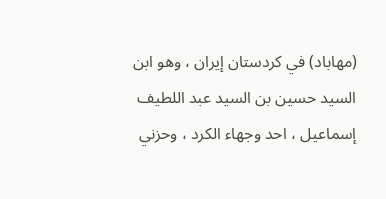(مهاباد) في كردستان إيران ، وهو ابن السيد حسين بن السيد عبد اللطيف إسماعيل ، احد وجهاء الكرد ، وحزني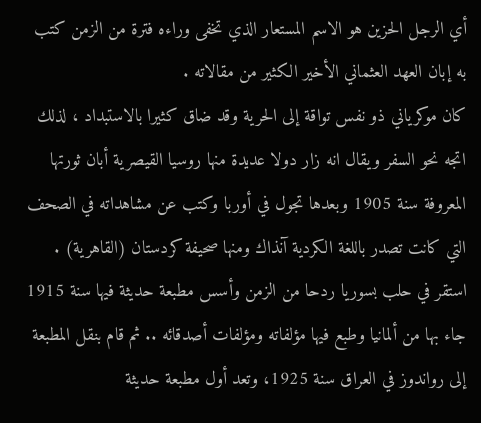أي الرجل الحزين هو الاسم المستعار الذي تخفى وراءه فترة من الزمن كتب به إبان العهد العثماني الأخير الكثير من مقالاته .
كان موكرياني ذو نفس تواقة إلى الحرية وقد ضاق كثيرا بالاستبداد ، لذلك اتجه نحو السفر ويقال انه زار دولا عديدة منها روسيا القيصرية أبان ثورتها المعروفة سنة 1905 وبعدها تجول في أوربا وكتب عن مشاهداته في الصحف التي كانت تصدر باللغة الكردية آنذاك ومنها صحيفة كردستان (القاهرية) .
استقر في حلب بسوريا ردحا من الزمن وأسس مطبعة حديثة فيها سنة 1915 جاء بها من ألمانيا وطبع فيها مؤلفاته ومؤلفات أصدقائه .. ثم قام بنقل المطبعة إلى رواندوز في العراق سنة 1925، وتعد أول مطبعة حديثة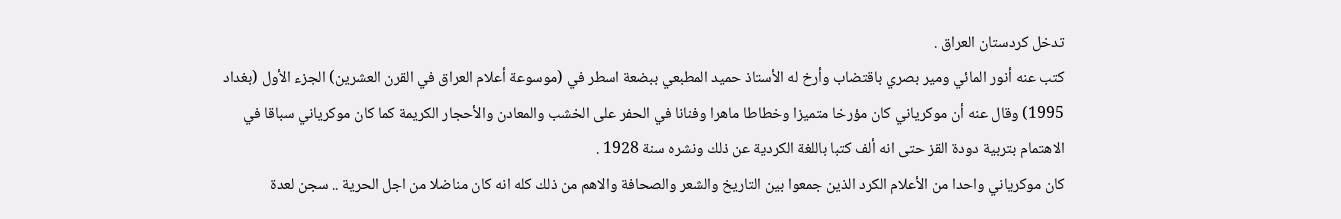تدخل كردستان العراق .
كتب عنه أنور المائي ومير بصري باقتضاب وأرخ له الأستاذ حميد المطبعي ببضعة اسطر في (موسوعة أعلام العراق في القرن العشرين) الجزء الأول (بغداد 1995) وقال عنه أن موكرياني كان مؤرخا متميزا وخطاطا ماهرا وفنانا في الحفر على الخشب والمعادن والأحجار الكريمة كما كان موكرياني سباقا في الاهتمام بتربية دودة القز حتى انه ألف كتبا باللغة الكردية عن ذلك ونشره سنة 1928 .
كان موكرياني واحدا من الأعلام الكرد الذين جمعوا بين التاريخ والشعر والصحافة والاهم من ذلك كله انه كان مناضلا من اجل الحرية .. سجن لعدة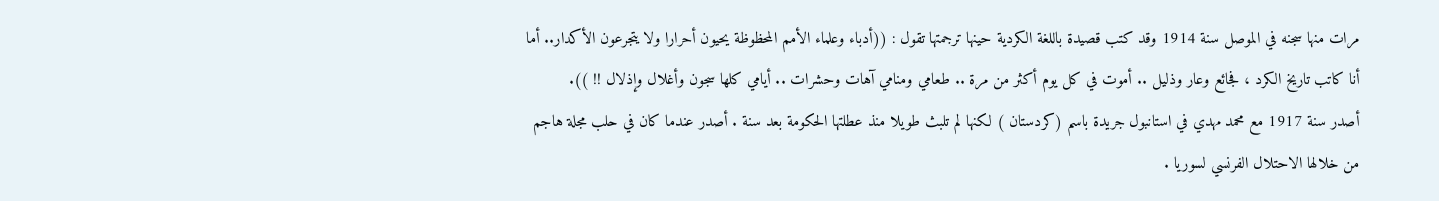مرات منها سجنه في الموصل سنة 1914 وقد كتب قصيدة باللغة الكردية حينها ترجمتها تقول : ((أدباء وعلماء الأمم المحظوظة يحيون أحرارا ولا يتجرعون الأكدار.. أما أنا كاتب تاريخ الكرد ، فجائع وعار وذليل .. أموت في كل يوم أكثر من مرة .. طعامي ومنامي آهات وحشرات .. أيامي كلها سجون وأغلال وإذلال !! )).
أصدر سنة 1917 مع محمد مهدي في استانبول جريدة باسم (كردستان ) لكنها لم تلبث طويلا منذ عطلتها الحكومة بعد سنة . أصدر عندما كان في حلب مجلة هاجم من خلالها الاحتلال الفرنسي لسوريا .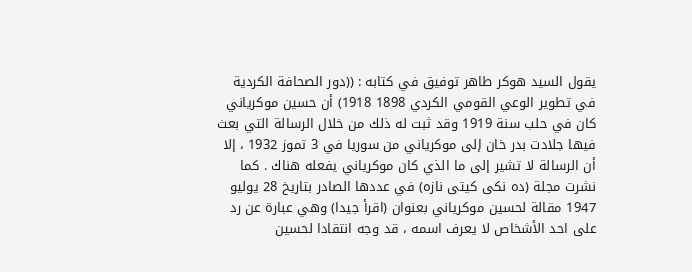يقول السيد هوكر طاهر توفيق في كتابه : ((دور الصحافة الكردية في تطوير الوعي القومي الكردي 1898 1918) أن حسين موكرياني كان في حلب سنة 1919 وقد ثبت له ذلك من خلال الرسالة التي بعث فيها جلادت بدر خان إلى موكرياني من سوريا في 3 تموز 1932 ، إلا أن الرسالة لا تشير إلى ما الذي كان موكرياني يفعله هناك . كما نشرت مجلة (ده نكى كيتى نازه) في عددها الصادر بتاريخ 28 يوليو 1947 مقالة لحسين موكرياني بعنوان (اقرأ جيدا) وهي عبارة عن رد على احد الأشخاص لا يعرف اسمه ، قد وجه انتقادا لحسين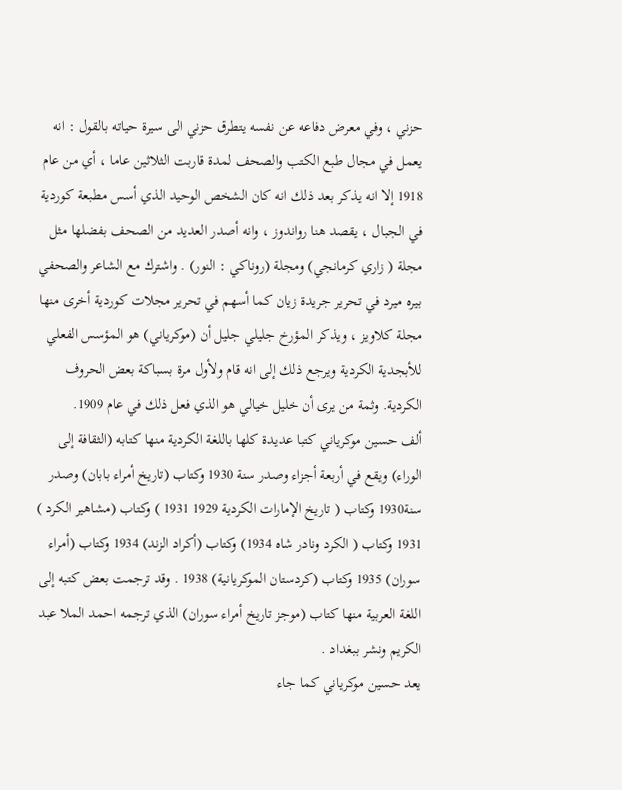حزني ، وفي معرض دفاعه عن نفسه يتطرق حزني الى سيرة حياته بالقول : انه يعمل في مجال طبع الكتب والصحف لمدة قاربت الثلاثين عاما ، أي من عام 1918 إلا انه يذكر بعد ذلك انه كان الشخص الوحيد الذي أسس مطبعة كوردية في الجبال ، يقصد هنا رواندوز ، وانه أصدر العديد من الصحف بفضلها مثل مجلة ( زاري كرمانجي) ومجلة (روناكي : النور) . واشترك مع الشاعر والصحفي بيره ميرد في تحرير جريدة زيان كما أسهم في تحرير مجلات كوردية أخرى منها مجلة كلاويز ، ويذكر المؤرخ جليلي جليل أن (موكرياني) هو المؤسس الفعلي للأبجدية الكردية ويرجع ذلك إلى انه قام ولأول مرة بسباكة بعض الحروف الكردية. وثمة من يرى أن خليل خيالي هو الذي فعل ذلك في عام 1909.
ألف حسين موكرياني كتبا عديدة كلها باللغة الكردية منها كتابه (الثقافة إلى الوراء) ويقع في أربعة أجزاء وصدر سنة 1930 وكتاب (تاريخ أمراء بابان) وصدر سنة1930 وكتاب ( تاريخ الإمارات الكردية 1929 1931 ) وكتاب (مشاهير الكرد ) 1931 وكتاب ( الكرد ونادر شاه 1934) وكتاب (أكراد الزند) 1934 وكتاب (أمراء سوران) 1935 وكتاب (كردستان الموكريانية) 1938 . وقد ترجمت بعض كتبه إلى اللغة العربية منها كتاب (موجز تاريخ أمراء سوران) الذي ترجمه احمد الملا عبد الكريم ونشر ببغداد .
يعد حسين موكرياني كما جاء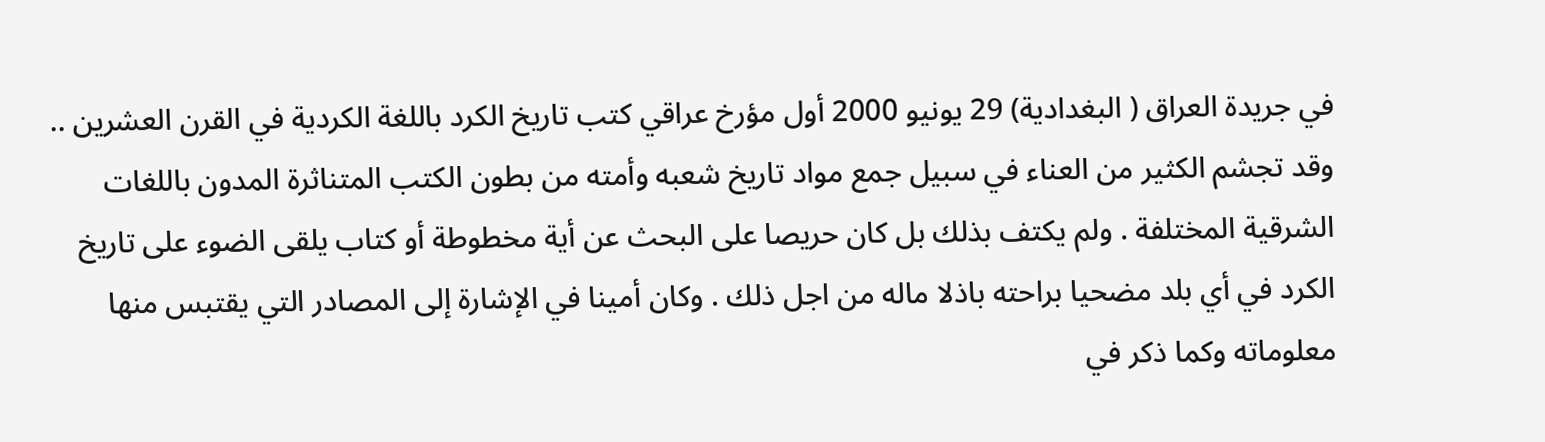في جريدة العراق ( البغدادية) 29 يونيو 2000 أول مؤرخ عراقي كتب تاريخ الكرد باللغة الكردية في القرن العشرين .. وقد تجشم الكثير من العناء في سبيل جمع مواد تاريخ شعبه وأمته من بطون الكتب المتناثرة المدون باللغات الشرقية المختلفة . ولم يكتف بذلك بل كان حريصا على البحث عن أية مخطوطة أو كتاب يلقى الضوء على تاريخ الكرد في أي بلد مضحيا براحته باذلا ماله من اجل ذلك . وكان أمينا في الإشارة إلى المصادر التي يقتبس منها معلوماته وكما ذكر في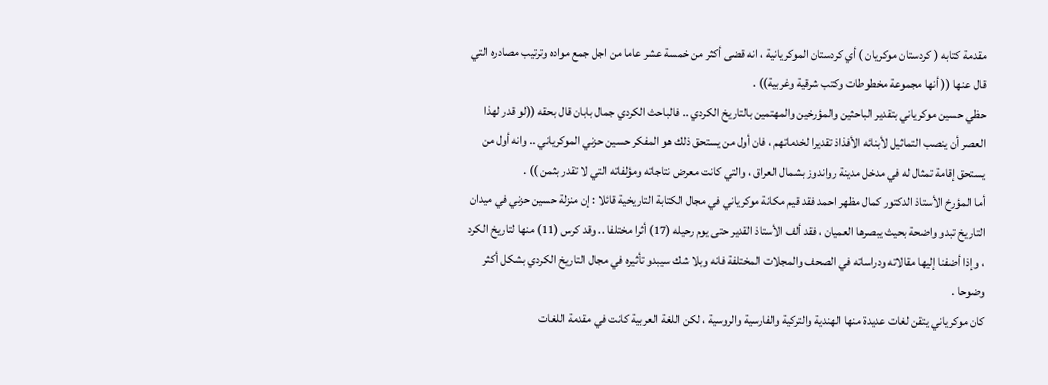مقدمة كتابه ( كردستان موكريان ) أي كردستان الموكريانية ، انه قضى أكثر من خمسة عشر عاما من اجل جمع مواده وترتيب مصادره التي قال عنها (( أنها مجموعة مخطوطات وكتب شرقية وغربية)) .
حظي حسين موكرياني بتقدير الباحثين والمؤرخين والمهتمين بالتاريخ الكردي .. فالباحث الكردي جمال بابان قال بحقه ((لو قدر لهذا العصر أن ينصب التماثيل لأبنائه الأفذاذ تقديرا لخدماتهم ، فان أول من يستحق ذلك هو المفكر حسين حزني الموكرياني .. وانه أول من يستحق إقامة تمثال له في مدخل مدينة رواندوز بشمال العراق ، والتي كانت معرض نتاجاته ومؤلفاته التي لا تقدر بثمن )) .
أما المؤرخ الأستاذ الدكتور كمال مظهر احمد فقد قيم مكانة موكرياني في مجال الكتابة التاريخية قائلا : إن منزلة حسين حزني في ميدان التاريخ تبدو واضحة بحيث يبصرها العميان ، فقد ألف الأستاذ القدير حتى يوم رحيله (17) أثرا مختلفا .. وقد كرس (11) منها لتاريخ الكرد ، وإذا أضفنا إليها مقالاته ودراساته في الصحف والمجلات المختلفة فانه وبلا شك سيبدو تأثيره في مجال التاريخ الكردي بشكل أكثر وضوحا .
كان موكرياني يتقن لغات عديدة منها الهندية والتركية والفارسية والروسية ، لكن اللغة العربية كانت في مقدمة اللغات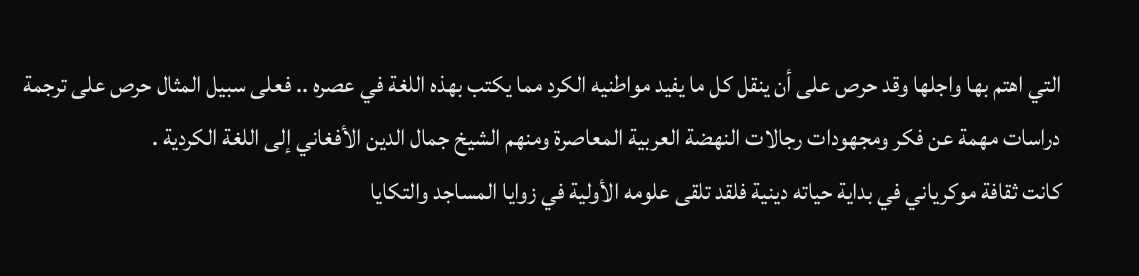التي اهتم بها واجلها وقد حرص على أن ينقل كل ما يفيد مواطنيه الكرد مما يكتب بهذه اللغة في عصره .. فعلى سبيل المثال حرص على ترجمة دراسات مهمة عن فكر ومجهودات رجالات النهضة العربية المعاصرة ومنهم الشيخ جمال الدين الأفغاني إلى اللغة الكردية .
كانت ثقافة موكرياني في بداية حياته دينية فلقد تلقى علومه الأولية في زوايا المساجد والتكايا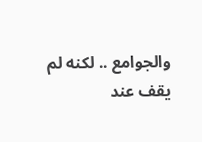والجوامع .. لكنه لم يقف عند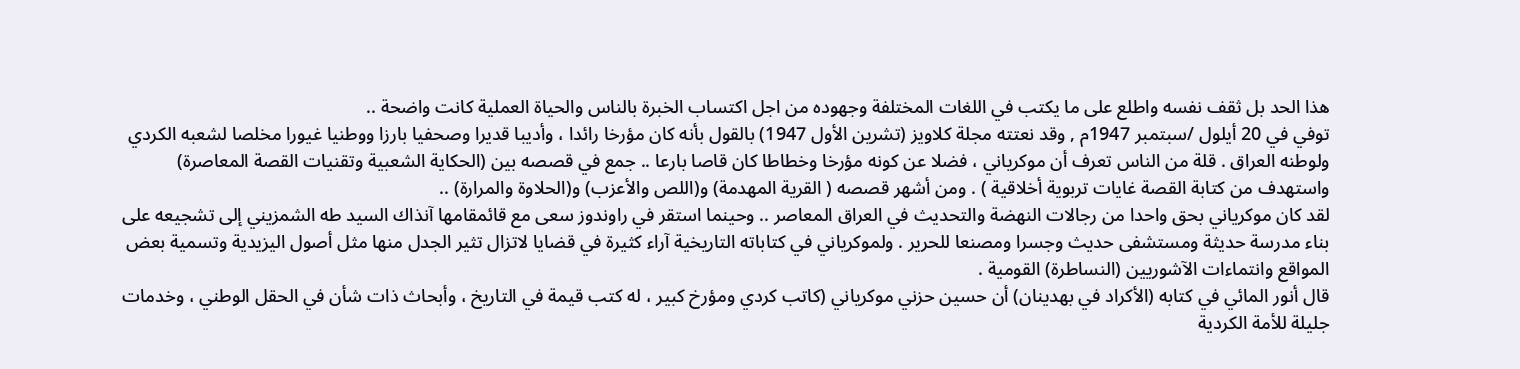هذا الحد بل ثقف نفسه واطلع على ما يكتب في اللغات المختلفة وجهوده من اجل اكتساب الخبرة بالناس والحياة العملية كانت واضحة ..
توفي في 20 أيلول /سبتمبر 1947م , وقد نعتته مجلة كلاويز (تشرين الأول 1947) بالقول بأنه كان مؤرخا رائدا ، وأديبا قديرا وصحفيا بارزا ووطنيا غيورا مخلصا لشعبه الكردي ولوطنه العراق . قلة من الناس تعرف أن موكرياني ، فضلا عن كونه مؤرخا وخطاطا كان قاصا بارعا .. جمع في قصصه بين (الحكاية الشعبية وتقنيات القصة المعاصرة) واستهدف من كتابة القصة غايات تربوية أخلاقية ) . ومن أشهر قصصه ( القرية المهدمة) و(اللص والأعزب) و(الحلاوة والمرارة) ..
لقد كان موكرياني بحق واحدا من رجالات النهضة والتحديث في العراق المعاصر .. وحينما استقر في راوندوز سعى مع قائمقامها آنذاك السيد طه الشمزيني إلى تشجيعه على بناء مدرسة حديثة ومستشفى حديث وجسرا ومصنعا للحرير . ولموكرياني في كتاباته التاريخية آراء كثيرة في قضايا لاتزال تثير الجدل منها مثل أصول اليزيدية وتسمية بعض المواقع وانتماءات الآشوريين (النساطرة) القومية .
قال أنور المائي في كتابه (الأكراد في بهدينان) أن حسين حزني موكرياني (كاتب كردي ومؤرخ كبير ، له كتب قيمة في التاريخ ، وأبحاث ذات شأن في الحقل الوطني ، وخدمات جليلة للأمة الكردية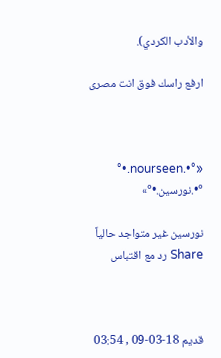والأدب الكردي).

ارفع راسك فوق انت مصرى



«°•.nourseen.•° °•.نورسين.•°»

نورسين غير متواجد حالياً   Share رد مع اقتباس



قديم 18-03-09 , 03:54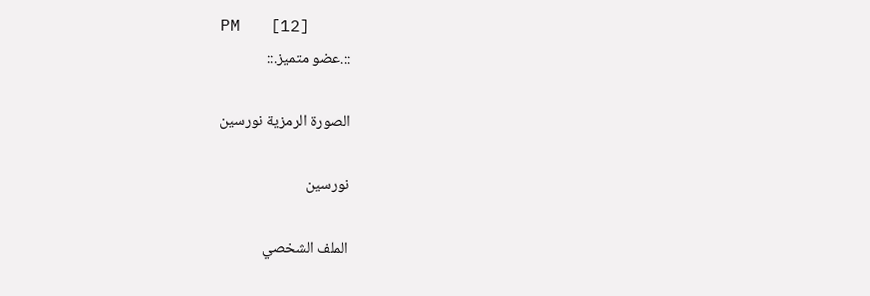PM   [12]
::.عضو متميز.::

الصورة الرمزية نورسين

نورسين

الملف الشخصي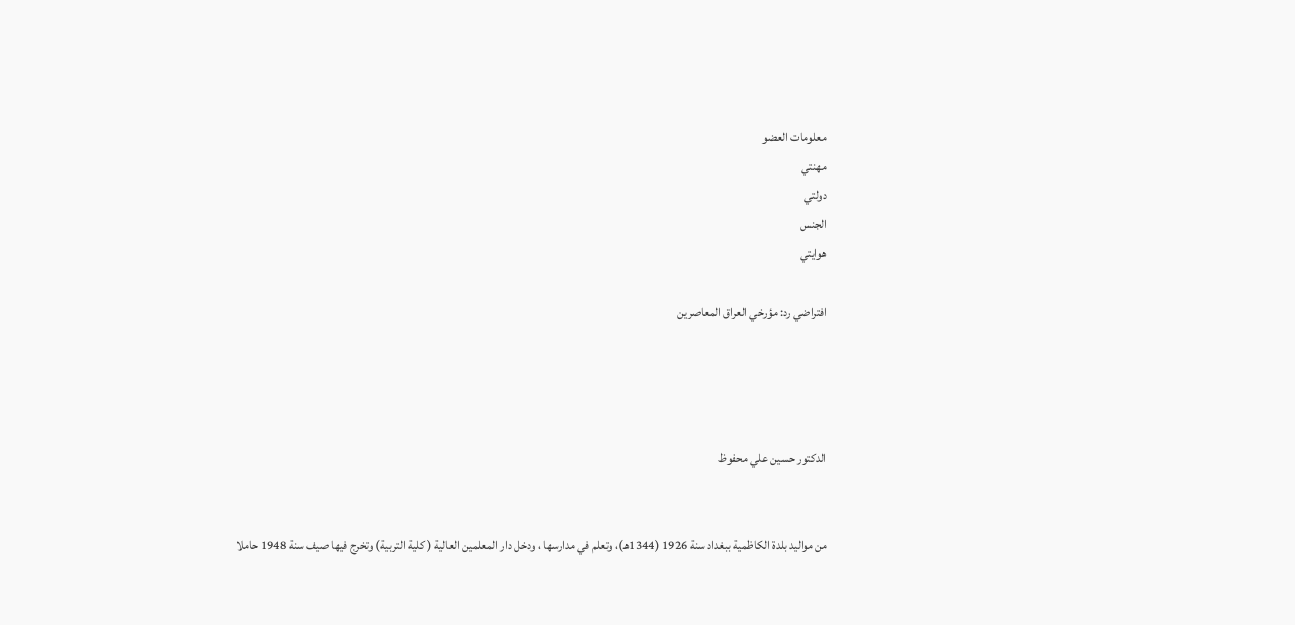معلومات العضو
مهنتي
دولتي
الجنس
هوايتي

افتراضي رد: مؤرخي العراق المعاصرين




الدكتور حسين علي محفوظ


من مواليد بلدة الكاظمية ببغداد سنة 1926 (1344هـ)، وتعلم في مدارسها ، ودخل دار المعلمين العالية ( كلية التربية) وتخرج فيها صيف سنة 1948 حاملا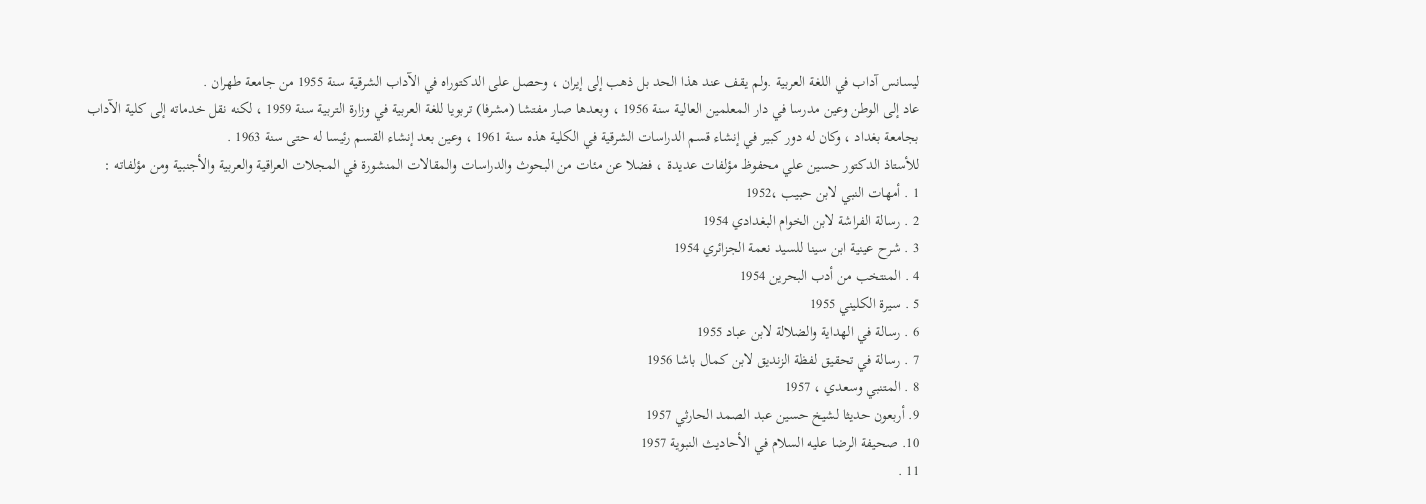ليسانس آداب في اللغة العربية .ولم يقف عند هذا الحد بل ذهب إلى إيران ، وحصل على الدكتوراه في الآداب الشرقية سنة 1955 من جامعة طهران .
عاد إلى الوطن وعين مدرسا في دار المعلمين العالية سنة 1956 ، وبعدها صار مفتشا (مشرفا) تربويا للغة العربية في وزارة التربية سنة 1959 ، لكنه نقل خدماته إلى كلية الآداب بجامعة بغداد ، وكان له دور كبير في إنشاء قسم الدراسات الشرقية في الكلية هذه سنة 1961 ، وعين بعد إنشاء القسم رئيسا له حتى سنة 1963 .
للأستاذ الدكتور حسين علي محفوظ مؤلفات عديدة ، فضلا عن مئات من البحوث والدراسات والمقالات المنشورة في المجلات العراقية والعربية والأجنبية ومن مؤلفاته :
1 . أمهات النبي لابن حبيب ،1952
2 . رسالة الفراشة لابن الخوام البغدادي 1954
3 . شرح عينية ابن سينا للسيد نعمة الجزائري 1954
4 . المنتخب من أدب البحرين 1954
5 . سيرة الكليني 1955
6 . رسالة في الهداية والضلالة لابن عباد 1955
7 . رسالة في تحقيق لفظة الزنديق لابن كمال باشا 1956
8 . المتنبي وسعدي ، 1957
9. أربعون حديثا لشيخ حسين عبد الصمد الحارثي 1957
10. صحيفة الرضا عليه السلام في الأحاديث النبوية 1957
11 .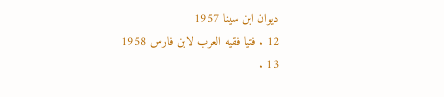ديوان ابن سينا 1957
12 . فتيا فقيه العرب لابن فارس 1958
13 .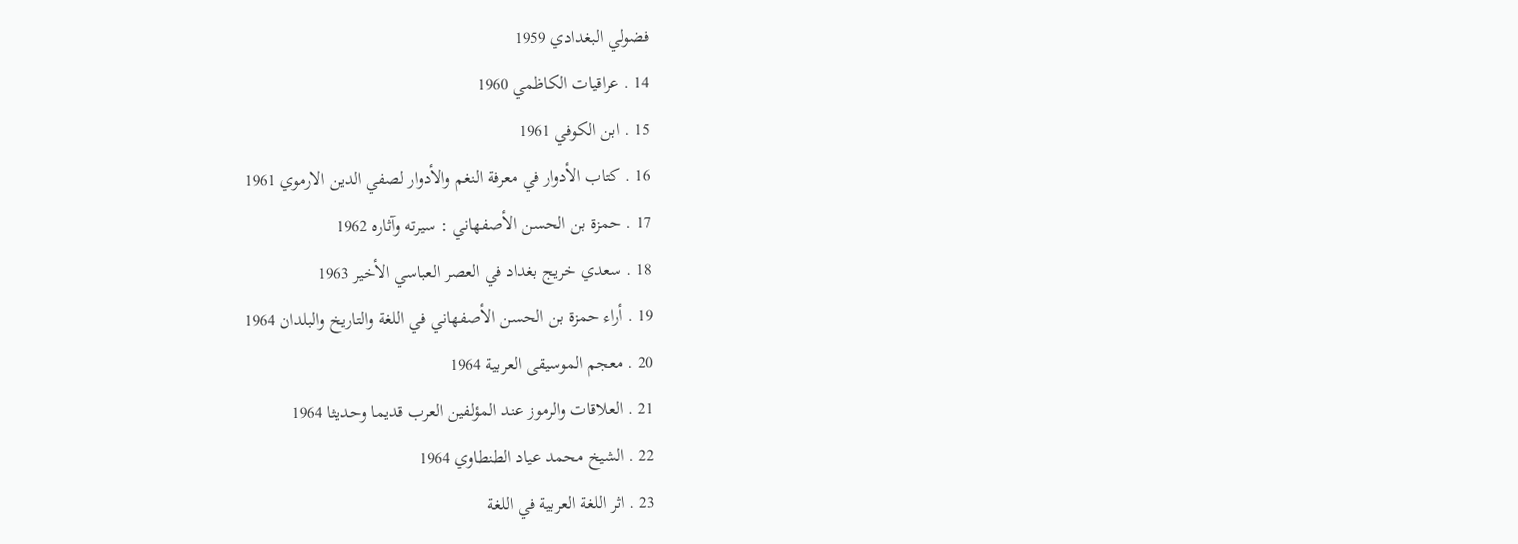فضولي البغدادي 1959
14 . عراقيات الكاظمي 1960
15 . ابن الكوفي 1961
16 . كتاب الأدوار في معرفة النغم والأدوار لصفي الدين الارموي 1961
17 . حمزة بن الحسن الأصفهاني : سيرته وآثاره 1962
18 . سعدي خريج بغداد في العصر العباسي الأخير 1963
19 . أراء حمزة بن الحسن الأصفهاني في اللغة والتاريخ والبلدان 1964
20 . معجم الموسيقى العربية 1964
21 . العلاقات والرموز عند المؤلفين العرب قديما وحديثا 1964
22 . الشيخ محمد عياد الطنطاوي 1964
23 . اثر اللغة العربية في اللغة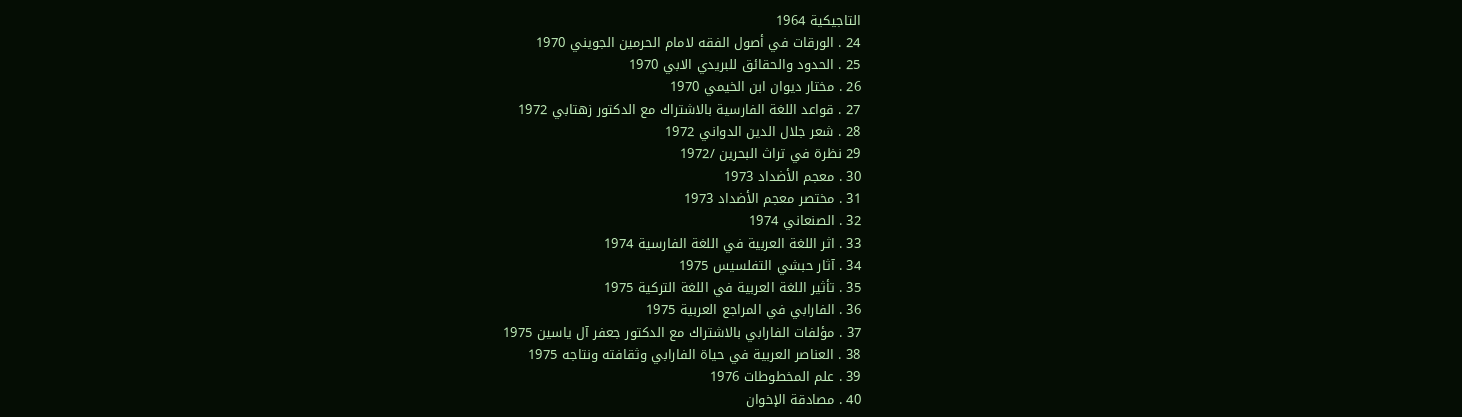التاجيكية 1964
24 . الورقات في أصول الفقه لامام الحرمين الجويني 1970
25 . الحدود والحقائق للبريدي الابي 1970
26 . مختار ديوان ابن الخيمي 1970
27 . قواعد اللغة الفارسية بالاشتراك مع الدكتور زهتابي 1972
28 . شعر جلال الدين الدواني 1972
29 نظرة في تراث البحرين /1972
30 . معجم الأضداد 1973
31 . مختصر معجم الأضداد 1973
32 . الصنعاني 1974
33 . اثر اللغة العربية في اللغة الفارسية 1974
34 . آثار حبشي التفلسيس 1975
35 . تأثير اللغة العربية في اللغة التركية 1975
36 . الفارابي في المراجع العربية 1975
37 . مؤلفات الفارابي بالاشتراك مع الدكتور جعفر آل ياسين 1975
38 . العناصر العربية في حياة الفارابي وثقافته ونتاجه 1975
39 . علم المخطوطات 1976
40 . مصادقة الإخوان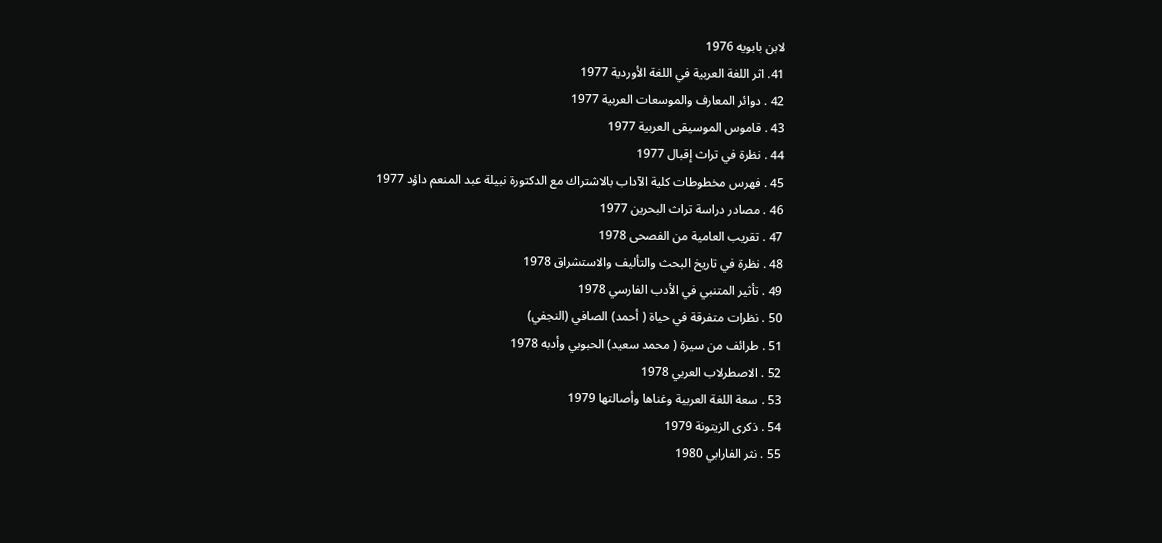لابن بابويه 1976
41. اثر اللغة العربية في اللغة الأوردية 1977
42 . دوائر المعارف والموسعات العربية 1977
43 . قاموس الموسيقى العربية 1977
44 . نظرة في تراث إقبال 1977
45 . فهرس مخطوطات كلية الآداب بالاشتراك مع الدكتورة نبيلة عبد المنعم داؤد 1977
46 . مصادر دراسة تراث البحرين 1977
47 . تقريب العامية من الفصحى 1978
48 . نظرة في تاريخ البحث والتأليف والاستشراق 1978
49 . تأثير المتنبي في الأدب الفارسي 1978
50 . نظرات متفرقة في حياة ( أحمد) الصافي (النجفي)
51 . طرائف من سيرة ( محمد سعيد) الحبوبي وأدبه 1978
52 . الاصطرلاب العربي 1978
53 . سعة اللغة العربية وغناها وأصالتها 1979
54 . ذكرى الزيتونة 1979
55 . نثر الفارابي 1980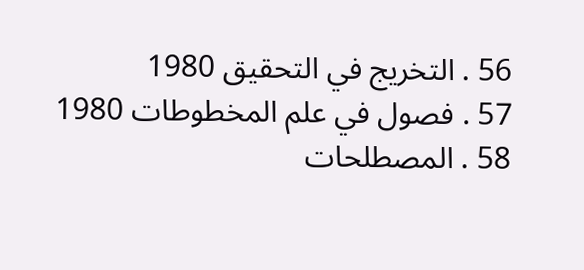56 . التخريج في التحقيق 1980
57 . فصول في علم المخطوطات 1980
58 . المصطلحات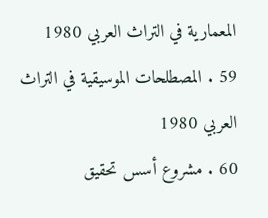المعمارية في التراث العربي 1980
59 . المصطلحات الموسيقية في التراث العربي 1980
60 . مشروع أسس تحقيق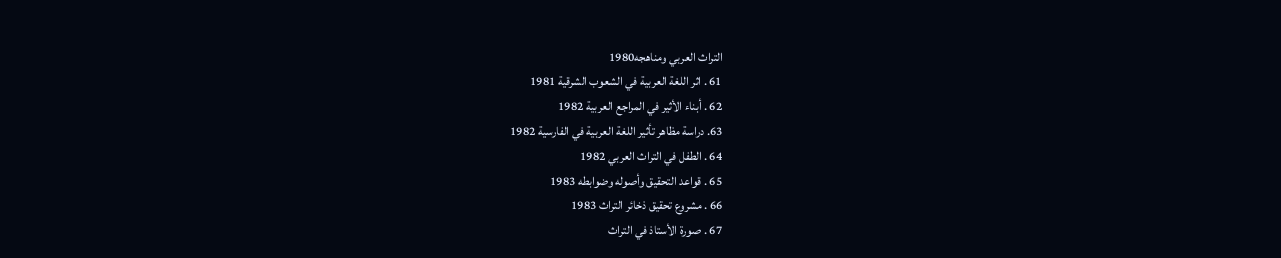التراث العربي ومناهجه1980
61 . اثر اللغة العربية في الشعوب الشرقية 1981
62 . أبناء الأثير في المراجع العربية 1982
63. دراسة مظاهر تأثير اللغة العربية في الفارسية 1982
64 . الطفل في التراث العربي 1982
65 . قواعد التحقيق وأصوله وضوابطه 1983
66 . مشروع تحقيق ذخائر التراث 1983
67 . صورة الأستاذ في التراث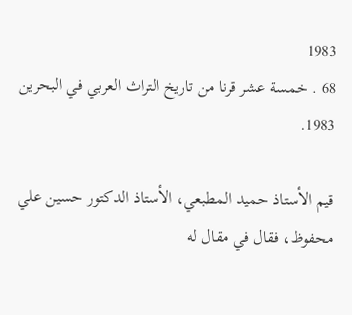1983
68 . خمسة عشر قرنا من تاريخ التراث العربي في البحرين 1983.

قيم الأستاذ حميد المطبعي، الأستاذ الدكتور حسين علي محفوظ، فقال في مقال له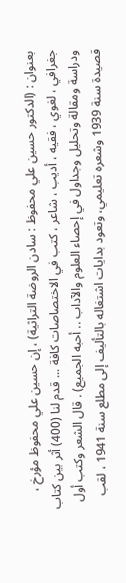بعنوان : (الدكتور حسين علي محفوظ : سادن الروضة التراثية) ، إن حسين علي محفوظ مؤرخ ، جغرافي ، لغوي ، فقيه ، أديب ، شاعر ، كتب في الاختصاصات كافة ... قدم لنا (400) أثر بين كتاب ودراسة ومقالة وتحليل وجداول في إحصاء العلوم والآداب .. أحبه الجميع) . قال الشعر وكتب أول قصيدة سنة 1939 وشعره تعليمي، وتعود بدايات اشتغاله بالتأليف إلى مطلع سنة 1941 ، لقب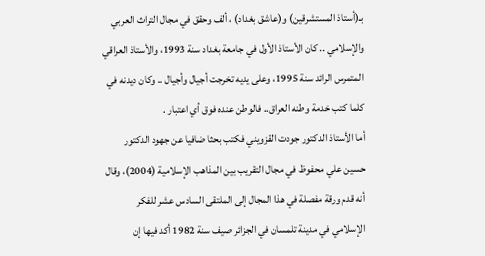بـ(أستاذ المستشرقين) و(عاشق بغداد) ، ألف وحقق في مجال التراث العربي والإسلامي .. كان الأستاذ الأول في جامعة بغداد سنة 1993، والأستاذ العراقي المتمرس الرائد سنة 1995، وعلى يديه تخرجت أجيال وأجيال .. وكان ديدنه في كلما كتب خدمة وطنه العراق.. فالوطن عنده فوق أي اعتبار .
أما الأستاذ الدكتور جودت القزويني فكتب بحثا ضافيا عن جهود الدكتور حسين علي محفوظ في مجال التقريب بين المذاهب الإسلامية (2004)، وقال أنه قدم ورقة مفصلة في هذا المجال إلى الملتقى السادس عشر للفكر الإسلامي في مدينة تلمسان في الجزائر صيف سنة 1982 أكد فيها إن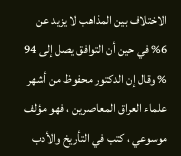الاختلاف بين المذاهب لا يزيد عن 6% في حين أن التوافق يصل إلى 94 % وقال إن الدكتور محفوظ من أشهر علماء العراق المعاصرين ، فهو مؤلف موسوعي ، كتب في التأريخ والأدب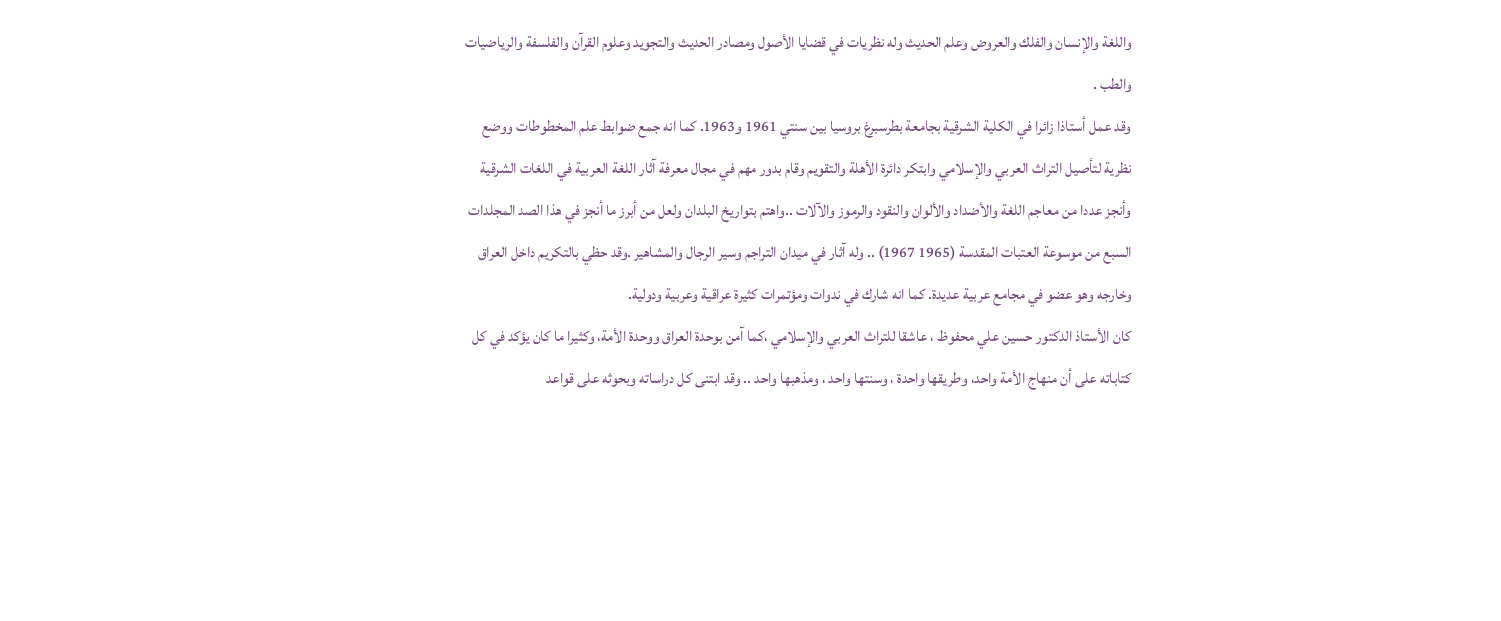واللغة والإنسان والفلك والعروض وعلم الحديث وله نظريات في قضايا الأصول ومصادر الحديث والتجويد وعلوم القرآن والفلسفة والرياضيات والطب .
وقد عمل أستاذا زائرا في الكلية الشرقية بجامعة بطرسبرغ بروسيا بين سنتي 1961 و1963. كما انه جمع ضوابط علم المخطوطات ووضع نظرية لتأصيل التراث العربي والإسلامي وابتكر دائرة الأهلة والتقويم وقام بدور مهم في مجال معرفة آثار اللغة العربية في اللغات الشرقية وأنجز عددا من معاجم اللغة والأضداد والألوان والنقود والرموز والآلات ..واهتم بتواريخ البلدان ولعل من أبرز ما أنجز في هذا الصد المجلدات السبع من موسوعة العتبات المقدسة (1965 1967) .. وله آثار في ميدان التراجم وسير الرجال والمشاهير .وقد حظي بالتكريم داخل العراق وخارجه وهو عضو في مجامع عربية عديدة. كما انه شارك في ندوات ومؤتمرات كثيرة عراقية وعربية ودولية.
كان الأستاذ الدكتور حسين علي محفوظ ، عاشقا للتراث العربي والإسلامي ،كما آمن بوحدة العراق ووحدة الأمة، وكثيرا ما كان يؤكد في كل كتاباته على أن منهاج الأمة واحد، وطريقها واحدة ، وسنتها واحد ، ومذهبها واحد .. وقد ابتنى كل دراساته وبحوثه على قواعد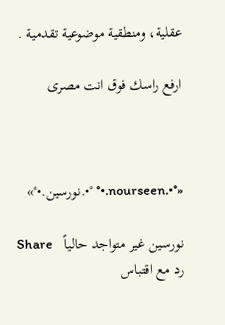عقلية، ومنطقية موضوعية تقدمية .

ارفع راسك فوق انت مصرى



«°•.nourseen.•° °•.نورسين.•°»

نورسين غير متواجد حالياً   Share رد مع اقتباس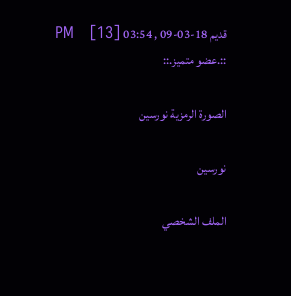قديم 18-03-09 , 03:54 PM   [13]
::.عضو متميز.::

الصورة الرمزية نورسين

نورسين

الملف الشخصي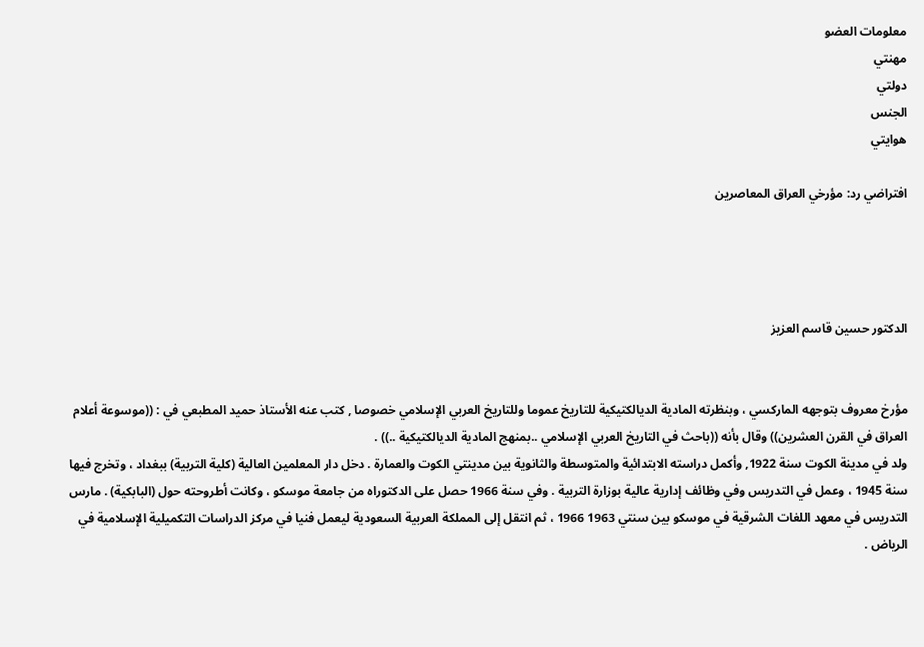معلومات العضو
مهنتي
دولتي
الجنس
هوايتي

افتراضي رد: مؤرخي العراق المعاصرين




الدكتور حسين قاسم العزيز


مؤرخ معروف بتوجهه الماركسي ، وبنظرته المادية الديالكتيكية للتاريخ عموما وللتاريخ العربي الإسلامي خصوصا , كتب عنه الأستاذ حميد المطبعي في : ((موسوعة أعلام العراق في القرن العشرين)) وقال بأنه ((باحث في التاريخ العربي الإسلامي ..بمنهج المادية الديالكتيكية ..)) .
ولد في مدينة الكوت سنة 1922, وأكمل دراسته الابتدائية والمتوسطة والثانوية بين مدينتي الكوت والعمارة . دخل دار المعلمين العالية (كلية التربية) ببغداد ، وتخرج فيها سنة 1945 ، وعمل في التدريس وفي وظائف إدارية عالية بوزارة التربية . وفي سنة 1966 حصل على الدكتوراه من جامعة موسكو ، وكانت أطروحته حول (البابكية) . مارس التدريس في معهد اللغات الشرقية في موسكو بين سنتي 1963 1966 ، ثم انتقل إلى المملكة العربية السعودية ليعمل فنيا في مركز الدراسات التكميلية الإسلامية في الرياض .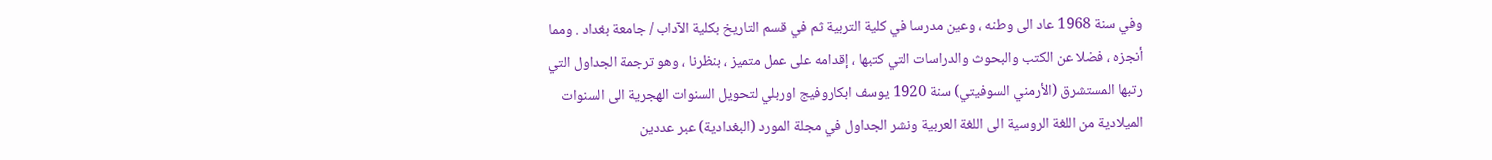وفي سنة 1968 عاد الى وطنه ، وعين مدرسا في كلية التربية ثم في قسم التاريخ بكلية الآداب / جامعة بغداد . ومما أنجزه ، فضلا عن الكتب والبحوث والدراسات التي كتبها ، إقدامه على عمل متميز ، بنظرنا ، وهو ترجمة الجداول التي رتبها المستشرق (الأرمني السوفيتي) سنة 1920 يوسف ابكاروفيج اوربلي لتحويل السنوات الهجرية الى السنوات الميلادية من اللغة الروسية الى اللغة العربية ونشر الجداول في مجلة المورد (البغدادية) عبر عددين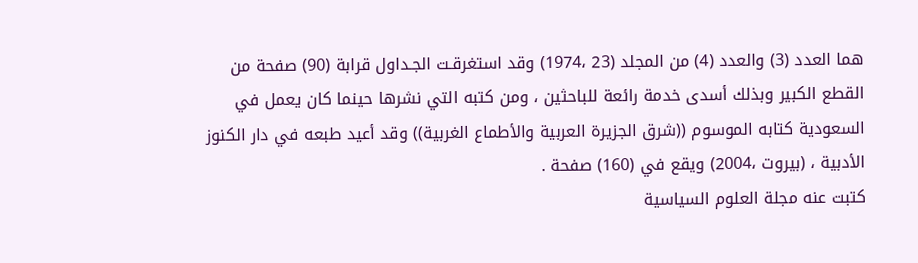هما العدد (3) والعدد (4) من المجلد (23 ،1974) وقد استغرقـت الجـداول قرابة (90) صفحة من القطع الكبير وبذلك أسدى خدمة رائعة للباحثين ، ومن كتبه التي نشرها حينما كان يعمل في السعودية كتابه الموسوم ((شرق الجزيرة العربية والأطماع الغربية)) وقد أعيد طبعه في دار الكنوز الأدبية ، (بيروت ،2004) ويقع في (160) صفحة .
كتبت عنه مجلة العلوم السياسية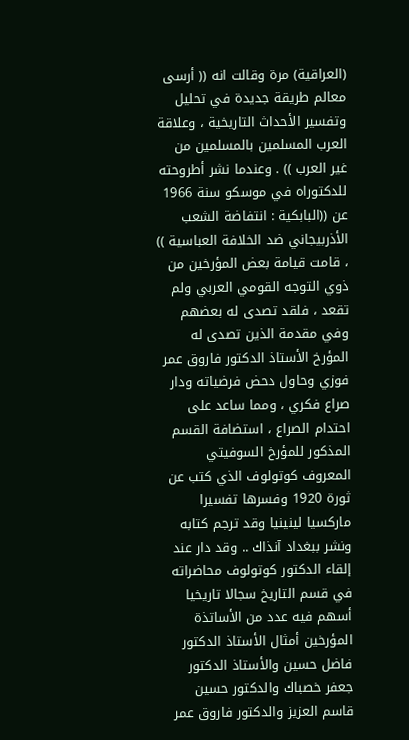(العراقية) مرة وقالت انه (( أرسى معالم طريقة جديدة في تحليل وتفسير الأحداث التاريخية ، وعلاقة العرب المسلمين بالمسلمين من غير العرب )) . وعندما نشر أطروحته للدكتوراه في موسكو سنة 1966 عن ((البابكية : انتفاضة الشعب الأذربيجاني ضد الخلافة العباسية )) ، قامت قيامة بعض المؤرخين من ذوي التوجه القومي العربي ولم تقعد ، فلقد تصدى له بعضهم وفي مقدمة الذين تصدى له المؤرخ الأستاذ الدكتور فاروق عمر فوزي وحاول دحض فرضياته ودار صراع فكري ، ومما ساعد على احتدام الصراع ، استضافة القسم المذكور للمؤرخ السوفيتي المعروف كوتولوف الذي كتب عن ثورة 1920 وفسرها تفسيرا ماركسيا لينينيا وقد ترجم كتابه ونشر ببغداد آنذاك .. وقد دار عند إلقاء الدكتور كوتولوف محاضراته في قسم التاريخ سجالا تاريخيا أسهم فيه عدد من الأساتذة المؤرخين أمثال الأستاذ الدكتور فاضل حسين والأستاذ الدكتور جعفر خصباك والدكتور حسين قاسم العزيز والدكتور فاروق عمر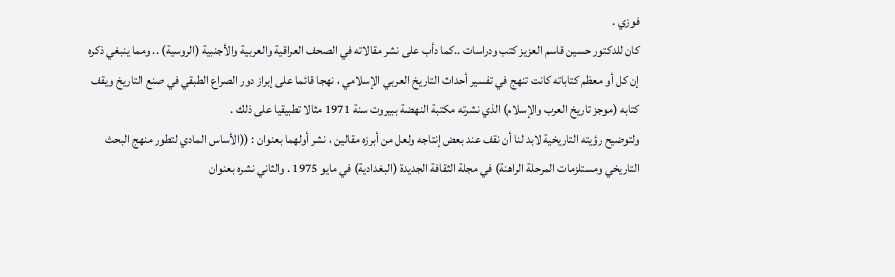فوزي .
كان للدكتور حسين قاسم العزيز كتب ودراسات ..كما دأب على نشر مقالاته في الصحف العراقية والعربية والأجنبية (الروسية) .. ومما ينبغي ذكره إن كل أو معظم كتاباته كانت تنهج في تفسير أحداث التاريخ العربي الإسلامي ، نهجا قائما على إبراز دور الصراع الطبقي في صنع التاريخ ويقف كتابه (موجز تاريخ العرب والإسلام) الذي نشرته مكتبة النهضة ببيروت سنة 1971 مثالا تطبيقيا على ذلك .
ولتوضيح رؤيته التاريخية لابد لنا أن نقف عند بعض إنتاجه ولعل من أبرزه مقالين ، نشر أولهما بعنوان : ((الأساس المادي لتطور منهج البحث التاريخي ومستلزمات المرحلة الراهنة) في مجلة الثقافة الجديدة (البغدادية) في مايو 1975 . والثاني نشره بعنوان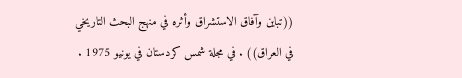((تباين وآفاق الاستشراق وأثره في منهج البحث التاريخي في العراق)) . في مجلة شمس كردستان في يونيو 1975 .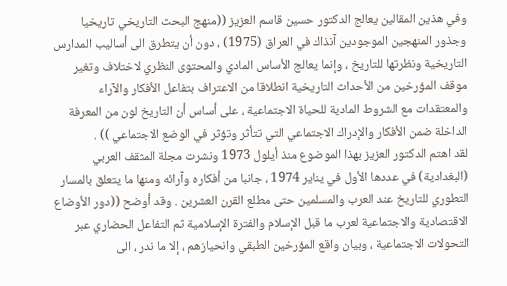وفي هذين المقالين يعالج الدكتور حسين قاسم العزيز ((منهج البحث التاريخي تاريخيا وجذور المنهجين الموجودين آنذاك في العراق (1975) ، دون أن يتطرق الى أساليب المدارس التاريخية ونظرتها للتاريخ ، وإنما يعالج الأساس المادي والمحتوى النظري لاختلاف وتغير موقف المؤرخين من الأحداث التاريخية انطلاقا من الاعتراف بتفاعل الأفكار والآراء والمعتقدات مع الشروط المادية للحياة الاجتماعية ، على أساس أن التاريخ لون من المعرفة الداخلة ضمن الأفكار والإدراك الاجتماعي التي تتأثر وتؤثر في الوضع الاجتماعي )) .
لقد اهتم الدكتور العزيز بهذا الموضوع منذ أيلول 1973 ونشرت مجلة المثقف العربي (البغدادية) في عددها الأول في يناير 1974 ، جانبا من أفكاره وآرائه ومنها ما يتعلق بالمسار التطوري للتاريخ عند العرب والمسلمين حتى مطلع القرن العشرين . وقد أوضح ((دور الأوضاع الاقتصادية والاجتماعية لعرب ما قبل الإسلام والفترة الإسلامية ثم التفاعل الحضاري عبر التحولات الاجتماعية ، وبيان واقع المؤرخين الطبقي وانحيازهم ، إلا ما ندر ، الى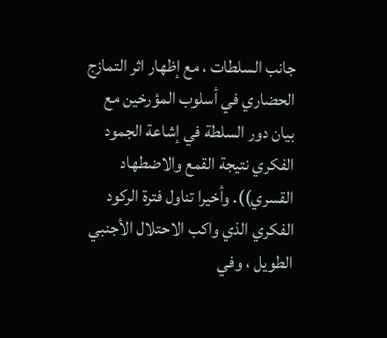جانب السلطات ، مع إظهار اثر التمازج الحضاري في أسلوب المؤرخين مع بيان دور السلطة في إشاعة الجمود الفكري نتيجة القمع والاضطهاد القسري)). وأخيرا تناول فترة الركود الفكري الذي واكب الاحتلال الأجنبي الطويل ، وفي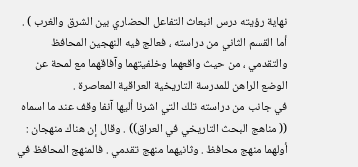نهاية رؤيته درس انبعاث التفاعل الحضاري بين الشرق والغرب ) . أما القسم الثاني من دراسته ، فعالج فيه النهجين المحافظ والتقدمي ، من حيث واقعهما وخلفيتهما وآفاقهما مع لمحة عن الوضع الراهن للمدرسة التاريخية العراقية المعاصرة .
في جانب من دراسته تلك التي اشرنا أليها آنفا وقف عند ما اسماه (( مناهج البحث التاريخي في العراق)) . وقال إن هناك منهجان : أولهما منهج محافظ . وثانيهما منهج تقدمي . فالمنهج المحافظ في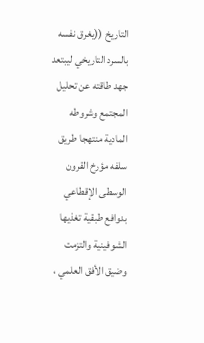التاريخ ((يغرق نفسه بالسرد التاريخي ليبتعد جهد طاقته عن تحليل المجتمع وشروطه المادية منتهجا طريق سلفه مؤرخ القرون الوسطى الإقطاعي بدوافع طبقية تغذيها الشوفينية والتزمت وضيق الأفق العلمي ،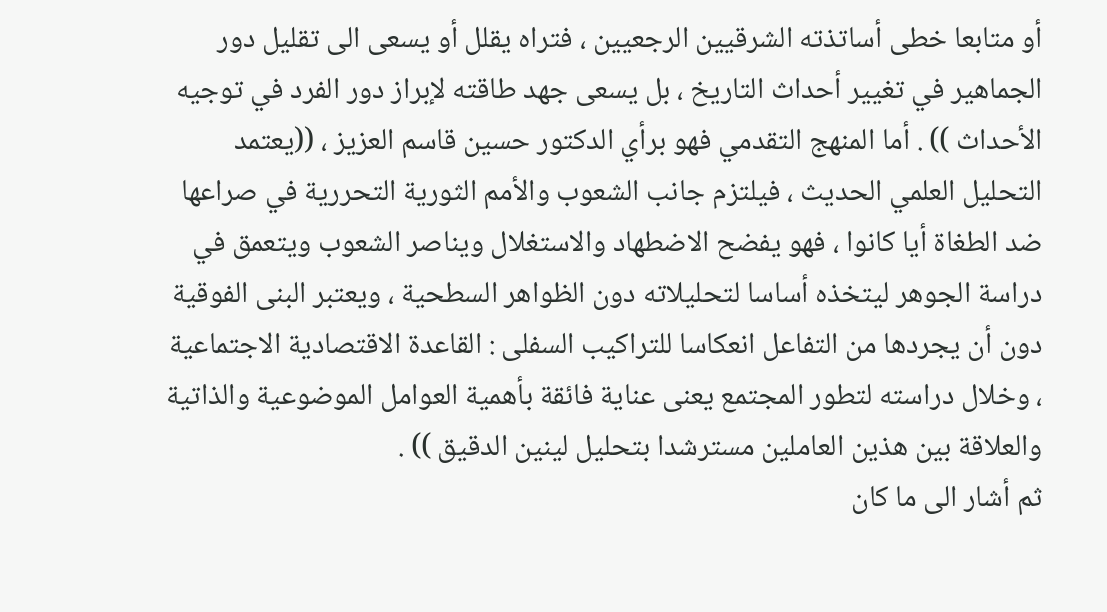أو متابعا خطى أساتذته الشرقيين الرجعيين ، فتراه يقلل أو يسعى الى تقليل دور الجماهير في تغيير أحداث التاريخ ، بل يسعى جهد طاقته لإبراز دور الفرد في توجيه الأحداث )) . أما المنهج التقدمي فهو برأي الدكتور حسين قاسم العزيز ، ((يعتمد التحليل العلمي الحديث ، فيلتزم جانب الشعوب والأمم الثورية التحررية في صراعها ضد الطغاة أيا كانوا ، فهو يفضح الاضطهاد والاستغلال ويناصر الشعوب ويتعمق في دراسة الجوهر ليتخذه أساسا لتحليلاته دون الظواهر السطحية ، ويعتبر البنى الفوقية دون أن يجردها من التفاعل انعكاسا للتراكيب السفلى : القاعدة الاقتصادية الاجتماعية ، وخلال دراسته لتطور المجتمع يعنى عناية فائقة بأهمية العوامل الموضوعية والذاتية والعلاقة بين هذين العاملين مسترشدا بتحليل لينين الدقيق )) .
ثم أشار الى ما كان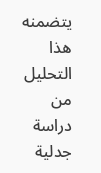يتضمنه هذا التحليل من دراسة جدلية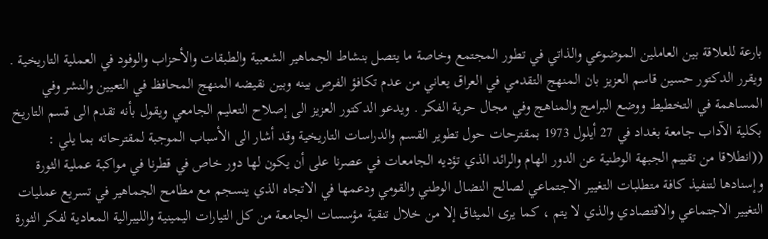بارعة للعلاقة بين العاملين الموضوعي والذاتي في تطور المجتمع وخاصة ما يتصل بنشاط الجماهير الشعبية والطبقات والأحزاب والوفود في العملية التاريخية .
ويقرر الدكتور حسين قاسم العزيز بان المنهج التقدمي في العراق يعاني من عدم تكافؤ الفرص بينه وبين نقيضه المنهج المحافظ في التعيين والنشر وفي المساهمة في التخطيط ووضع البرامج والمناهج وفي مجال حرية الفكر . ويدعو الدكتور العزيز الى إصلاح التعليم الجامعي ويقول بأنه تقدم الى قسم التاريخ بكلية الآداب جامعة بغداد في 27 أيلول 1973 بمقترحات حول تطوير القسم والدراسات التاريخية وقد أشار الى الأسباب الموجبة لمقترحاته بما يلي : ((انطلاقا من تقييم الجبهة الوطنية عن الدور الهام والرائد الذي تؤديه الجامعات في عصرنا على أن يكون لها دور خاص في قطرنا في مواكبة عملية الثورة وإسنادها لتنفيذ كافة متطلبات التغيير الاجتماعي لصالح النضال الوطني والقومي ودعمها في الاتجاه الذي ينسجم مع مطامح الجماهير في تسريع عمليات التغيير الاجتماعي والاقتصادي والذي لا يتم ، كما يرى الميثاق إلا من خلال تنقية مؤسسات الجامعة من كل التيارات اليمينية والليبرالية المعادية لفكر الثورة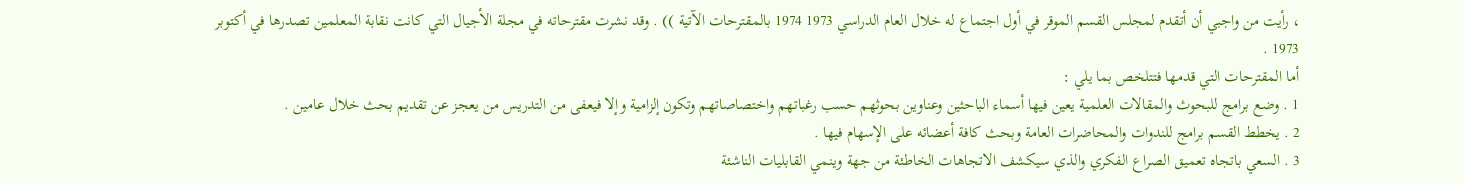، رأيت من واجبي أن أتقدم لمجلس القسم الموقر في أول اجتماع له خلال العام الدراسي 1973 1974 بالمقترحات الآتية )) . وقد نشرت مقترحاته في مجلة الأجيال التي كانت نقابة المعلمين تصدرها في أكتوبر 1973 .
أما المقترحات التي قدمها فتتلخص بما يلي :
1 . وضع برامج للبحوث والمقالات العلمية يعين فيها أسماء الباحثين وعناوين بحوثهم حسب رغباتهم واختصاصاتهم وتكون إلزامية وإلا فيعفى من التدريس من يعجز عن تقديم بحث خلال عامين .
2 . يخطط القسم برامج للندوات والمحاضرات العامة وبحث كافة أعضائه على الإسهام فيها .
3 . السعي باتجاه تعميق الصراع الفكري والذي سيكشف الاتجاهات الخاطئة من جهة وينمي القابليات الناشئة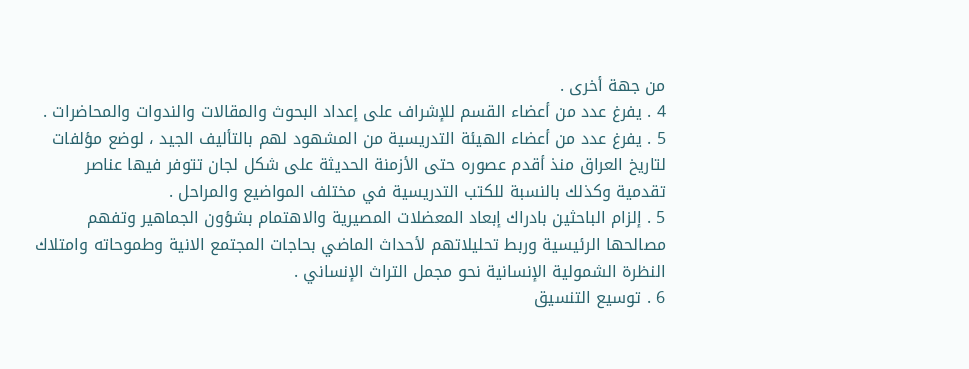من جهة أخرى .
4 . يفرغ عدد من أعضاء القسم للإشراف على إعداد البحوث والمقالات والندوات والمحاضرات .
5 . يفرغ عدد من أعضاء الهيئة التدريسية من المشهود لهم بالتأليف الجيد ، لوضع مؤلفات لتاريخ العراق منذ أقدم عصوره حتى الأزمنة الحديثة على شكل لجان تتوفر فيها عناصر تقدمية وكذلك بالنسبة للكتب التدريسية في مختلف المواضيع والمراحل .
5 . إلزام الباحثين بادراك إبعاد المعضلات المصيرية والاهتمام بشؤون الجماهير وتفهم مصالحها الرئيسية وربط تحليلاتهم لأحداث الماضي بحاجات المجتمع الانية وطموحاته وامتلاك النظرة الشمولية الإنسانية نحو مجمل التراث الإنساني .
6 . توسيع التنسيق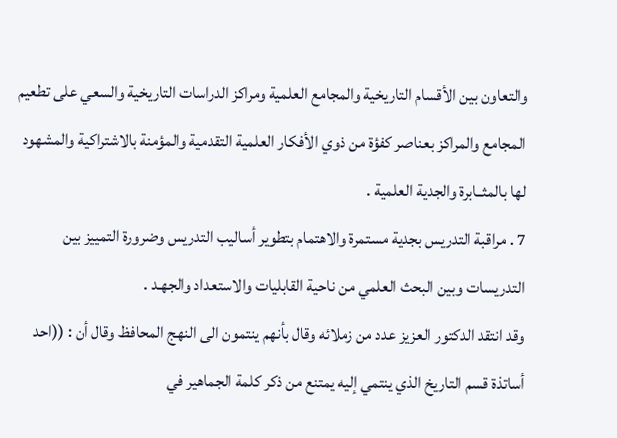والتعاون بين الأقسام التاريخية والمجامع العلمية ومراكز الدراسات التاريخية والسعي على تطعيم المجامع والمراكز بعناصر كفؤة من ذوي الأفكار العلمية التقدمية والمؤمنة بالاشتراكية والمشهود لها بالمثــابرة والجدية العلمية .
7 . مراقبة التدريس بجدية مستمرة والاهتمام بتطوير أساليب التدريس وضرورة التمييز بين التدريسات وبين البحث العلمي من ناحية القابليات والاستعداد والجهـد .
وقد انتقد الدكتور العزيز عدد من زملائه وقال بأنهم ينتمون الى النهج المحافظ وقال أن : ((احد أساتذة قسم التاريخ الذي ينتمي إليه يمتنع من ذكر كلمة الجماهير في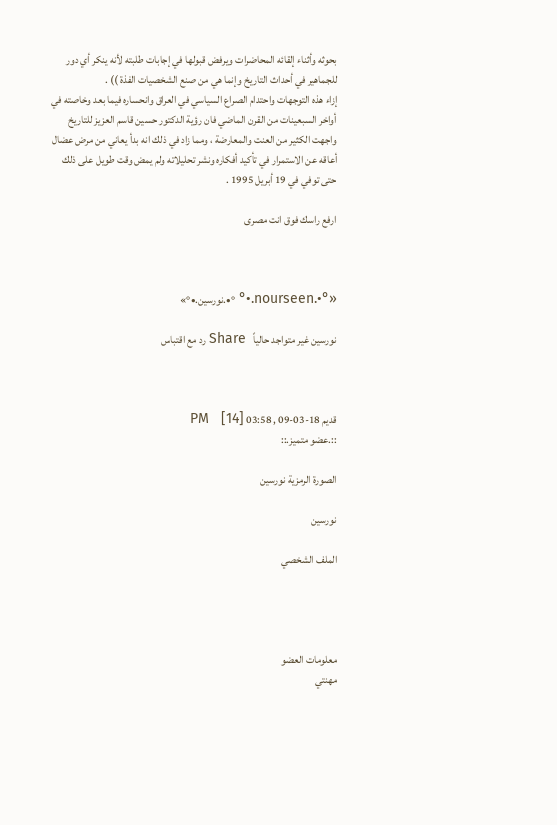بحوثه وأثناء إلقائه المحاضرات ويرفض قبولها في إجابات طلبته لأنه ينكر أي دور للجماهير في أحداث التاريخ وإنما هي من صنع الشخصيات الفذة )) .
إزاء هذه التوجهات واحتدام الصراع السياسي في العراق وانحساره فيما بعد وخاصته في أواخر السبعينات من القرن الماضي فان رؤية الدكتور حسين قاسم العزيز للتاريخ واجهت الكثير من العنت والمعارضة ، ومما زاد في ذلك انه بدأ يعاني من مرض عضال أعاقه عن الاستمرار في تأكيد أفكاره ونشر تحليلاته ولم يمض وقت طويل على ذلك حتى توفي في 19 أبريل 1995 .

ارفع راسك فوق انت مصرى



«°•.nourseen.•° °•.نورسين.•°»

نورسين غير متواجد حالياً   Share رد مع اقتباس



قديم 18-03-09 , 03:58 PM   [14]
::.عضو متميز.::

الصورة الرمزية نورسين

نورسين

الملف الشخصي




معلومات العضو
مهنتي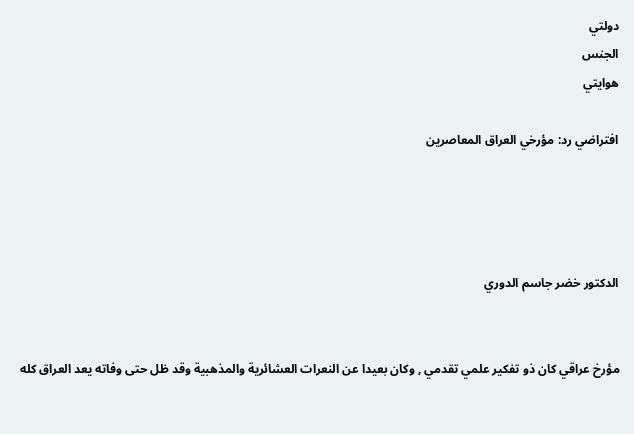دولتي
الجنس
هوايتي

افتراضي رد: مؤرخي العراق المعاصرين




الدكتور خضر جاسم الدوري


مؤرخ عراقي كان ذو تفكير علمي تقدمي , وكان بعيدا عن النعرات العشائرية والمذهبية وقد ظل حتى وفاته يعد العراق كله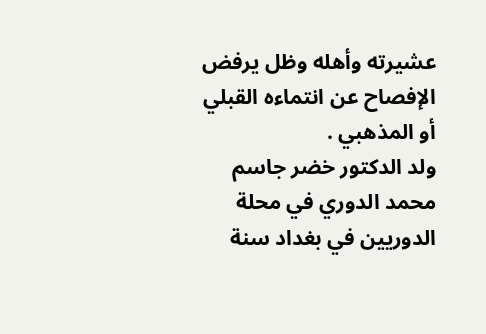عشيرته وأهله وظل يرفض الإفصاح عن انتماءه القبلي أو المذهبي .
ولد الدكتور خضر جاسم محمد الدوري في محلة الدوريين في بغداد سنة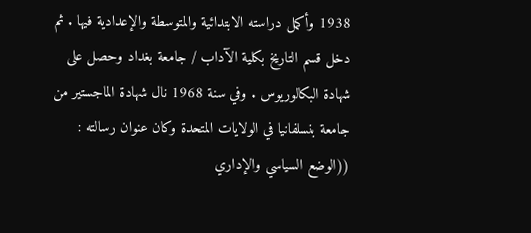1938 وأكمل دراسته الابتدائية والمتوسطة والإعدادية فيها . ثم دخل قسم التاريخ بكلية الآداب / جامعة بغداد وحصل على شهادة البكالوريوس . وفي سنة 1968 نال شهادة الماجستير من جامعة بنسلفانيا في الولايات المتحدة وكان عنوان رسالته : ((الوضع السياسي والإداري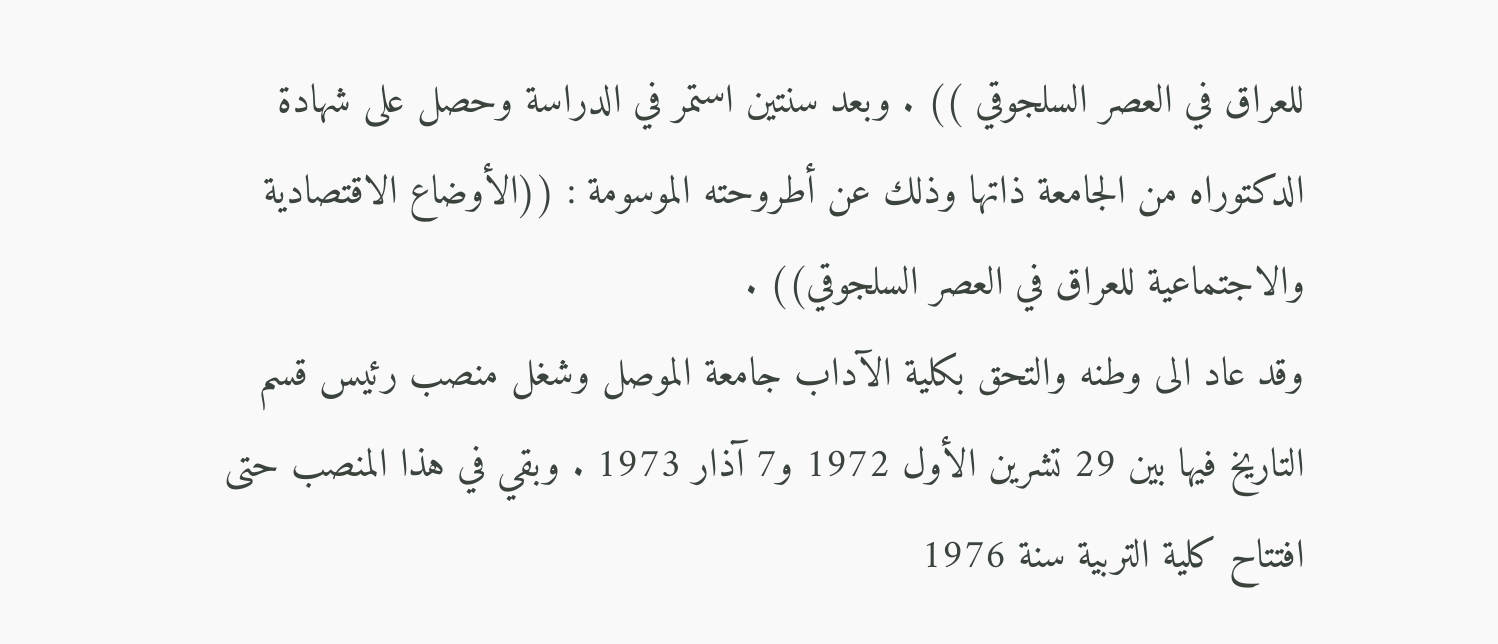للعراق في العصر السلجوقي )) . وبعد سنتين استمر في الدراسة وحصل على شهادة الدكتوراه من الجامعة ذاتها وذلك عن أطروحته الموسومة : ((الأوضاع الاقتصادية والاجتماعية للعراق في العصر السلجوقي)) .
وقد عاد الى وطنه والتحق بكلية الآداب جامعة الموصل وشغل منصب رئيس قسم التاريخ فيها بين 29 تشرين الأول 1972 و7 آذار 1973 . وبقي في هذا المنصب حتى افتتاح كلية التربية سنة 1976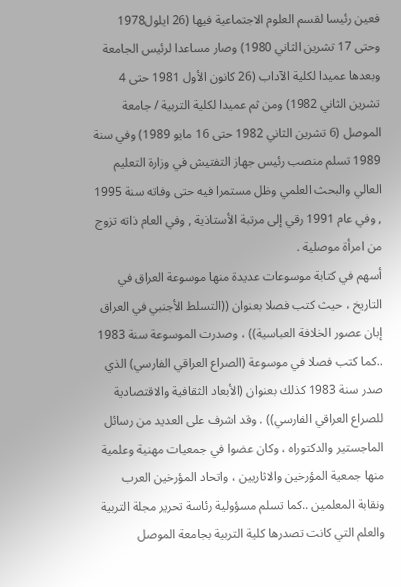فعين رئيسا لقسم العلوم الاجتماعية فيها (26 ايلول1978 وحتى 17 تشرين الثاني 1980) وصار مساعدا لرئيس الجامعة وبعدها عميدا لكلية الآداب (26 كانون الأول 1981 حتى 4 تشرين الثاني 1982) ومن ثم عميدا لكلية التربية / جامعة الموصل (6 تشرين الثاني 1982 حتى 16 مايو 1989) وفي سنة 1989 تسلم منصب رئيس جهاز التفتيش في وزارة التعليم العالي والبحث العلمي وظل مستمرا فيه حتى وفاته سنة 1995 , وفي عام 1991 رقي إلى مرتبة الأستاذية , وفي العام ذاته تزوج من امرأة موصلية .
أسهم في كتابة موسوعات عديدة منها موسوعة العراق في التاريخ ، حيث كتب فصلا بعنوان ((التسلط الأجنبي في العراق إبان عصور الخلافة العباسية)) ، وصدرت الموسوعة سنة 1983 ..كما كتب فصلا في موسوعة (الصراع العراقي الفارسي) الذي صدر سنة 1983 كذلك بعنوان (الأبعاد الثقافية والاقتصادية للصراع العراقي الفارسي)) . وقد اشرف على العديد من رسائل الماجستير والدكتوراه ، وكان عضوا في جمعيات مهنية وعلمية منها جمعية المؤرخين والاثاريين ، واتحاد المؤرخين العرب ونقابة المعلمين ..كما تسلم مسؤولية رئاسة تحرير مجلة التربية والعلم التي كانت تصدرها كلية التربية بجامعة الموصل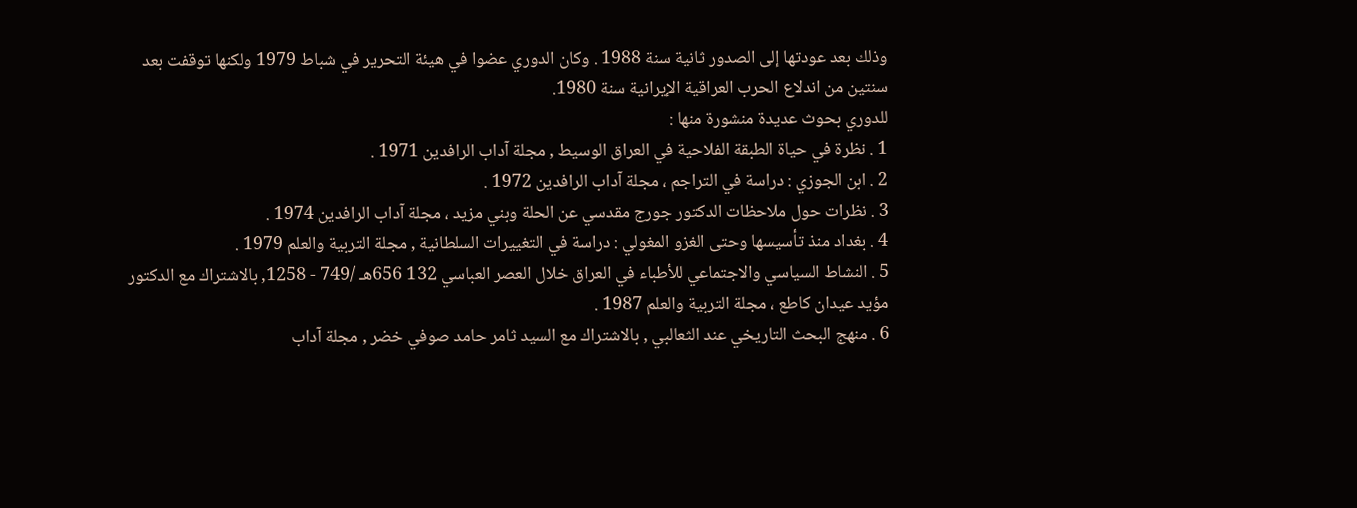وذلك بعد عودتها إلى الصدور ثانية سنة 1988 . وكان الدوري عضوا في هيئة التحرير في شباط 1979 ولكنها توقفت بعد سنتين من اندلاع الحرب العراقية الإيرانية سنة 1980.
للدوري بحوث عديدة منشورة منها :
1 . نظرة في حياة الطبقة الفلاحية في العراق الوسيط , مجلة آداب الرافدين 1971 .
2 . ابن الجوزي : دراسة في التراجم ، مجلة آداب الرافدين 1972 .
3 . نظرات حول ملاحظات الدكتور جورج مقدسي عن الحلة وبني مزيد ، مجلة آداب الرافدين 1974 .
4 . بغداد منذ تأسيسها وحتى الغزو المغولي : دراسة في التغييرات السلطانية , مجلة التربية والعلم 1979 .
5 . النشاط السياسي والاجتماعي للأطباء في العراق خلال العصر العباسي 132 656هـ /749 - 1258, بالاشتراك مع الدكتور مؤيد عيدان كاطع ، مجلة التربية والعلم 1987 .
6 . منهج البحث التاريخي عند الثعالبي , بالاشتراك مع السيد ثامر حامد صوفي خضر , مجلة آداب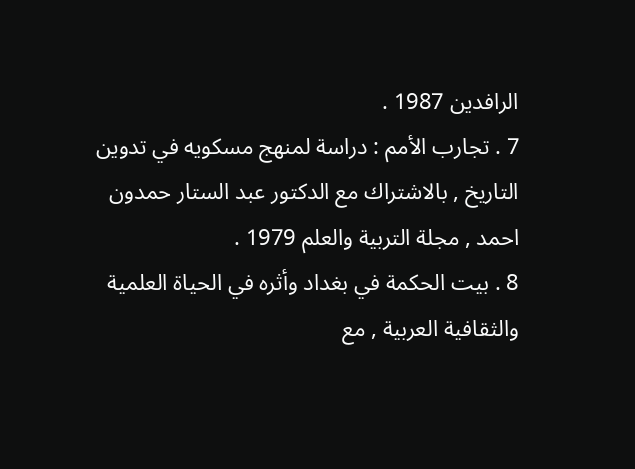الرافدين 1987 .
7 . تجارب الأمم : دراسة لمنهج مسكويه في تدوين التاريخ , بالاشتراك مع الدكتور عبد الستار حمدون احمد , مجلة التربية والعلم 1979 .
8 . بيت الحكمة في بغداد وأثره في الحياة العلمية والثقافية العربية , مع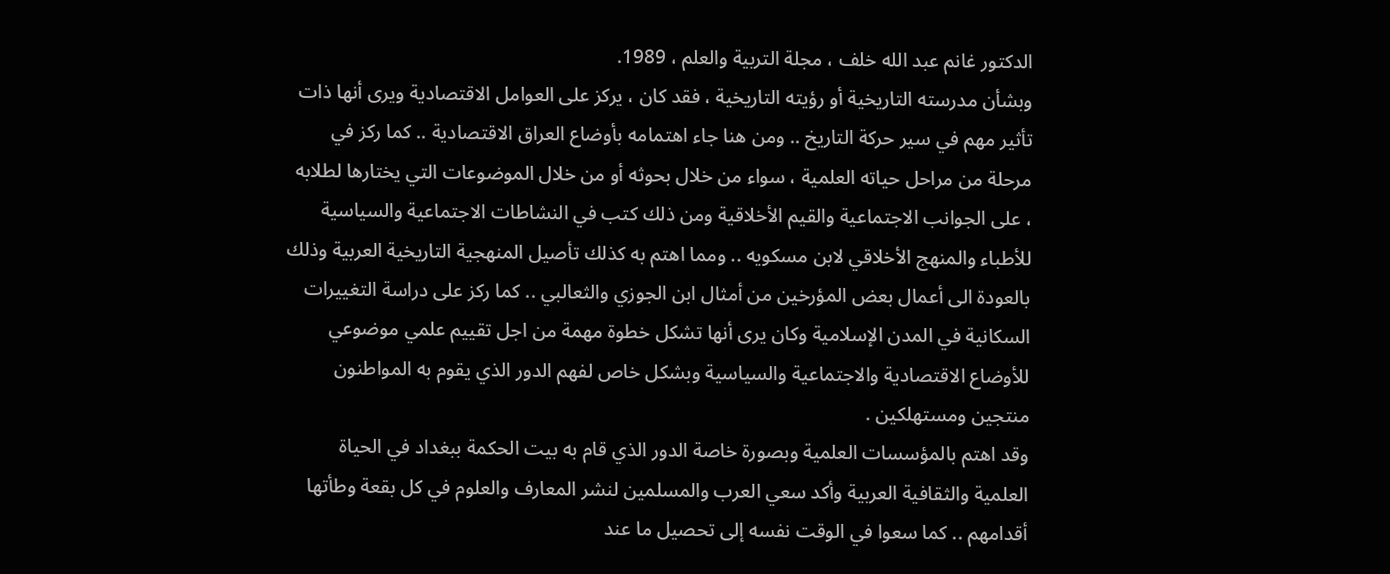الدكتور غانم عبد الله خلف ، مجلة التربية والعلم ، 1989.
وبشأن مدرسته التاريخية أو رؤيته التاريخية ، فقد كان ، يركز على العوامل الاقتصادية ويرى أنها ذات تأثير مهم في سير حركة التاريخ .. ومن هنا جاء اهتمامه بأوضاع العراق الاقتصادية .. كما ركز في مرحلة من مراحل حياته العلمية ، سواء من خلال بحوثه أو من خلال الموضوعات التي يختارها لطلابه ، على الجوانب الاجتماعية والقيم الأخلاقية ومن ذلك كتب في النشاطات الاجتماعية والسياسية للأطباء والمنهج الأخلاقي لابن مسكويه .. ومما اهتم به كذلك تأصيل المنهجية التاريخية العربية وذلك بالعودة الى أعمال بعض المؤرخين من أمثال ابن الجوزي والثعالبي .. كما ركز على دراسة التغييرات السكانية في المدن الإسلامية وكان يرى أنها تشكل خطوة مهمة من اجل تقييم علمي موضوعي للأوضاع الاقتصادية والاجتماعية والسياسية وبشكل خاص لفهم الدور الذي يقوم به المواطنون منتجين ومستهلكين .
وقد اهتم بالمؤسسات العلمية وبصورة خاصة الدور الذي قام به بيت الحكمة ببغداد في الحياة العلمية والثقافية العربية وأكد سعي العرب والمسلمين لنشر المعارف والعلوم في كل بقعة وطأتها أقدامهم .. كما سعوا في الوقت نفسه إلى تحصيل ما عند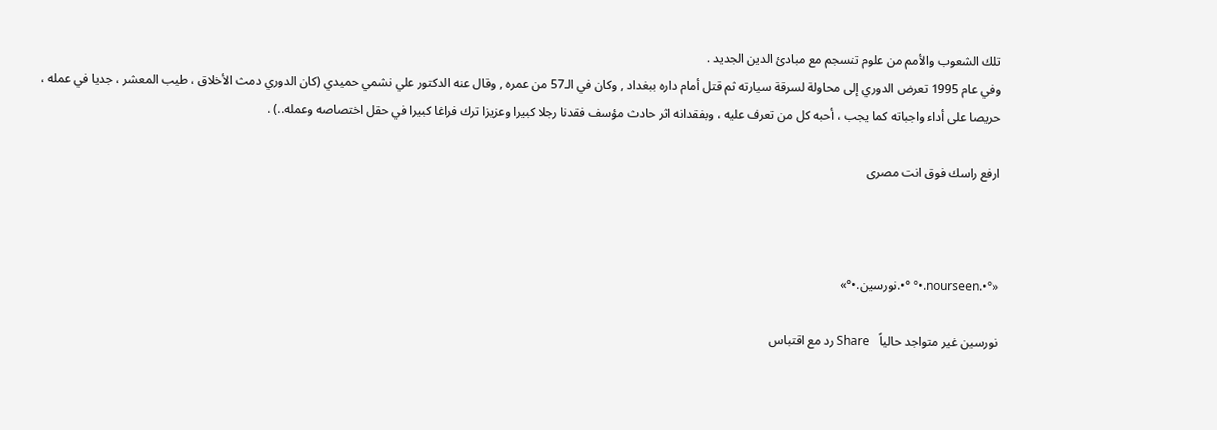تلك الشعوب والأمم من علوم تنسجم مع مبادئ الدين الجديد .
وفي عام 1995 تعرض الدوري إلى محاولة لسرقة سيارته ثم قتل أمام داره ببغداد , وكان في الـ57 من عمره , وقال عنه الدكتور علي نشمي حميدي (كان الدوري دمث الأخلاق ، طيب المعشر ، جديا في عمله ، حريصا على أداء واجباته كما يجب ، أحبه كل من تعرف عليه ، وبفقدانه اثر حادث مؤسف فقدنا رجلا كبيرا وعزيزا ترك فراغا كبيرا في حقل اختصاصه وعمله..) .

ارفع راسك فوق انت مصرى



«°•.nourseen.•° °•.نورسين.•°»

نورسين غير متواجد حالياً   Share رد مع اقتباس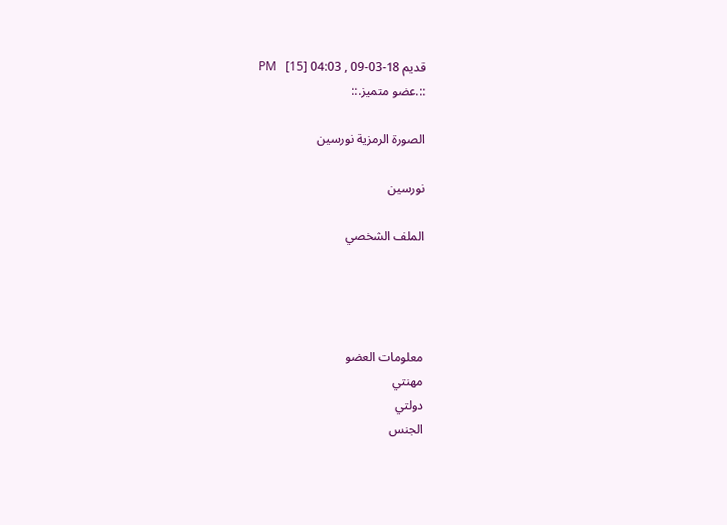قديم 18-03-09 , 04:03 PM   [15]
::.عضو متميز.::

الصورة الرمزية نورسين

نورسين

الملف الشخصي




معلومات العضو
مهنتي
دولتي
الجنس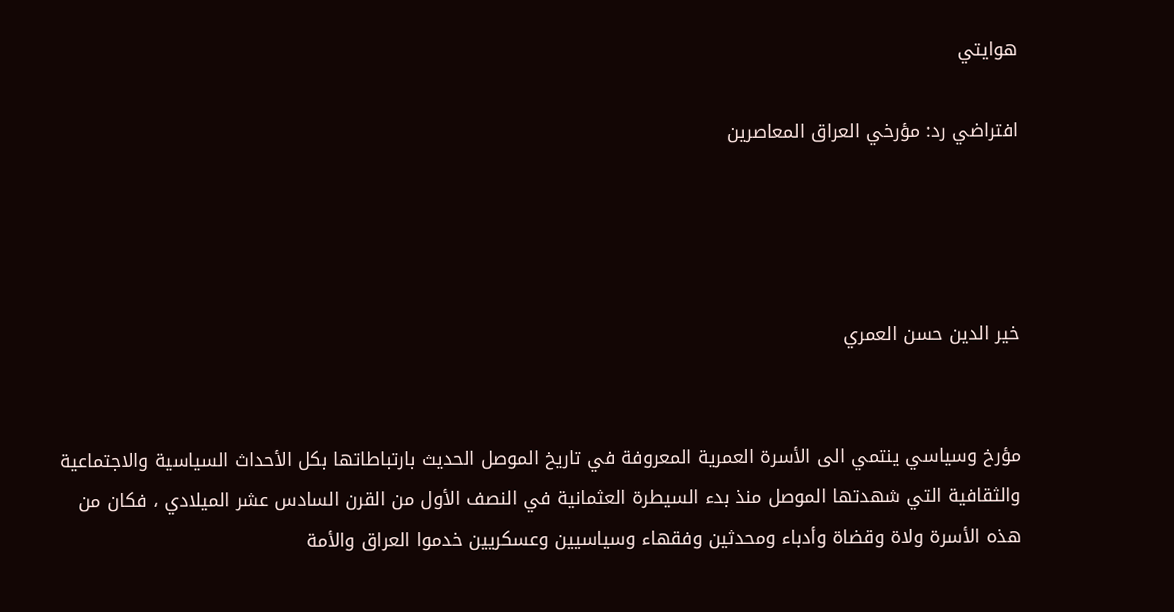هوايتي

افتراضي رد: مؤرخي العراق المعاصرين




خير الدين حسن العمري


مؤرخ وسياسي ينتمي الى الأسرة العمرية المعروفة في تاريخ الموصل الحديث بارتباطاتها بكل الأحداث السياسية والاجتماعية والثقافية التي شهدتها الموصل منذ بدء السيطرة العثمانية في النصف الأول من القرن السادس عشر الميلادي ، فكان من هذه الأسرة ولاة وقضاة وأدباء ومحدثين وفقهاء وسياسيين وعسكريين خدموا العراق والأمة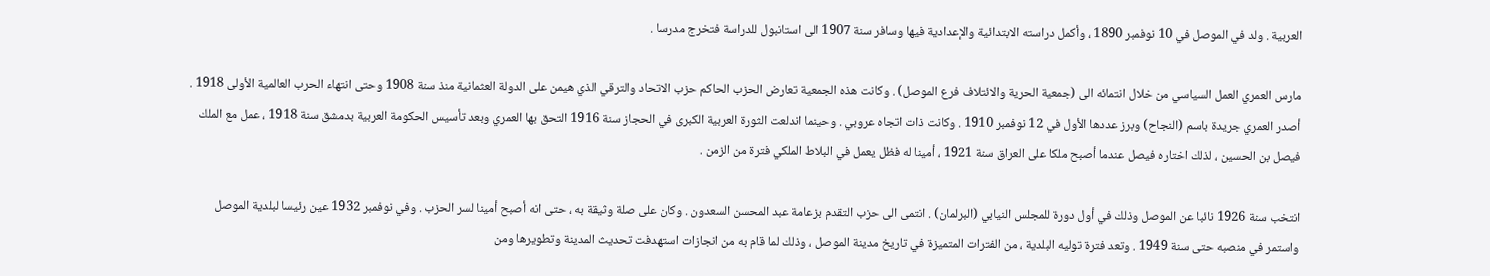العربية . ولد في الموصل في 10 نوفمبر 1890 ، وأكمل دراسته الابتدائية والإعدادية فيها وسافر سنة 1907 الى استانبول للدراسة فتخرج مدرسا .

مارس العمري العمل السياسي من خلال انتمائه الى (جمعية الحرية والائتلاف فرع الموصل) . وكانت هذه الجمعية تعارض الحزب الحاكم حزب الاتحاد والترقي الذي هيمن على الدولة العثمانية منذ سنة 1908 وحتى انتهاء الحرب العالمية الأولى 1918 . أصدر العمري جريدة باسم (النجاح) وبرز عددها الأول في 12 نوفمبر 1910 . وكانت ذات اتجاه عروبي . وحينما اندلعت الثورة العربية الكبرى في الحجاز سنة 1916 التحق بها العمري وبعد تأسيس الحكومة العربية بدمشق سنة 1918 ، عمل مع الملك فيصل بن الحسين ، لذلك اختاره فيصل عندما أصبح ملكا على العراق سنة 1921 ، أمينا له فظل يعمل في البلاط الملكي فترة من الزمن .

انتخب سنة 1926 نائبا عن الموصل وذلك في أول دورة للمجلس النيابي (البرلمان) . انتمى الى حزب التقدم بزعامة عبد المحسن السعدون . وكان على صلة وثيقة به ، حتى انه أصبح أمينا لسر الحزب . وفي نوفمبر 1932 عين رئيسا لبلدية الموصل واستمر في منصبه حتى سنة 1949 . وتعد فترة توليه البلدية ، من الفترات المتميزة في تاريخ مدينة الموصل ، وذلك لما قام به من انجازات استهدفت تحديث المدينة وتطويرها ومن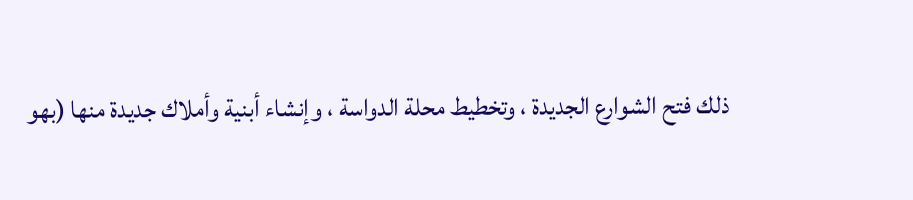ذلك فتح الشوارع الجديدة ، وتخطيط محلة الدواسة ، وإنشاء أبنية وأملاك جديدة منها (بهو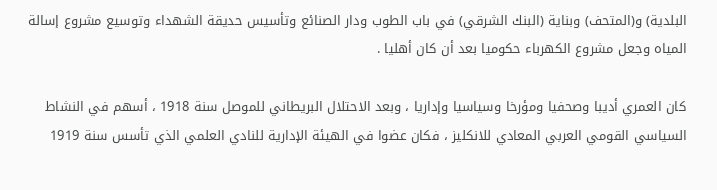البلدية) و(المتحف) وبناية (البنك الشرقي) في باب الطوب ودار الصنائع وتأسيس حديقة الشهداء وتوسيع مشروع إسالة المياه وجعل مشروع الكهرباء حكوميا بعد أن كان أهليا .

كان العمري أديبا وصحفيا ومؤرخا وسياسيا وإداريا ، وبعد الاحتلال البريطاني للموصل سنة 1918 ، أسهم في النشاط السياسي القومي العربي المعادي للانكليز ، فكان عضوا في الهيئة الإدارية للنادي العلمي الذي تأسس سنة 1919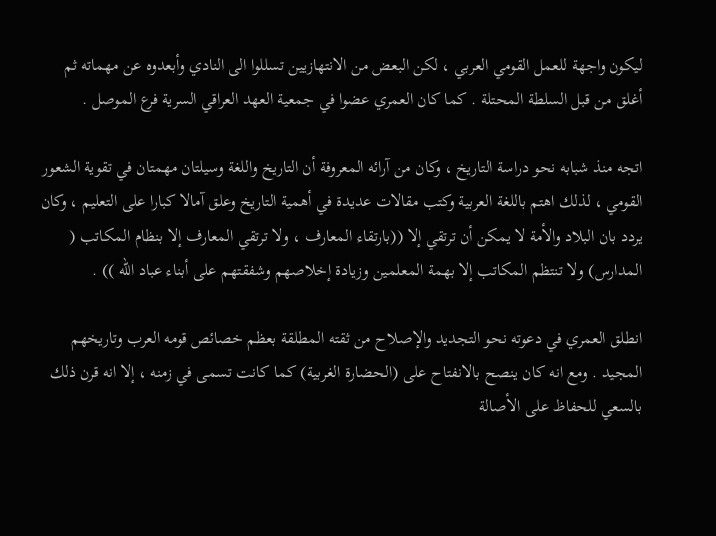ليكون واجهة للعمل القومي العربي ، لكن البعض من الانتهازيين تسللوا الى النادي وأبعدوه عن مهماته ثم أغلق من قبل السلطة المحتلة . كما كان العمري عضوا في جمعية العهد العراقي السرية فرع الموصل .

اتجه منذ شبابه نحو دراسة التاريخ ، وكان من آرائه المعروفة أن التاريخ واللغة وسيلتان مهمتان في تقوية الشعور القومي ، لذلك اهتم باللغة العربية وكتب مقالات عديدة في أهمية التاريخ وعلق آمالا كبارا على التعليم ، وكان يردد بان البلاد والأمة لا يمكن أن ترتقي إلا ((بارتقاء المعارف ، ولا ترتقي المعارف إلا بنظام المكاتب ( المدارس) ولا تنتظم المكاتب إلا بهمة المعلمين وزيادة إخلاصهم وشفقتهم على أبناء عباد الله )) .

انطلق العمري في دعوته نحو التجديد والإصلاح من ثقته المطلقة بعظم خصائص قومه العرب وتاريخهم المجيد . ومع انه كان ينصح بالانفتاح على (الحضارة الغربية) كما كانت تسمى في زمنه ، إلا انه قرن ذلك بالسعي للحفاظ على الأصالة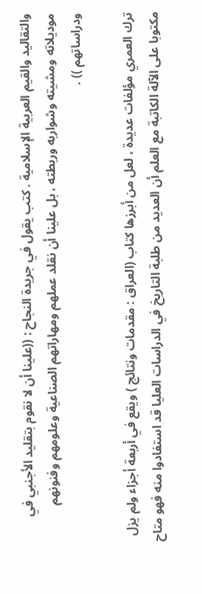والتقاليد والقيم العربية الإسلامية . كتب يقول في جريدة النجاح : ((علينا أن لا نقوم بتقليد الأجنبي في موديلاته ومشيته وشواربه وربطته ، بل علينا أن نقلد عملهم ومهاراتهم الصناعية وعلومهم وفنونهم ودراساتهم )) .

ترك العمري مؤلفات عديدة ، لعل من أبرزها كتاب (العراق : مقدمات ونتائج ) ويقع في أربعة أجزاء ولم يزل مكتوبا على الآلة الكاتبة مع العلم أن العديد من طلبة التاريخ في الدراسات العليا قد استفادوا منه فهو متاح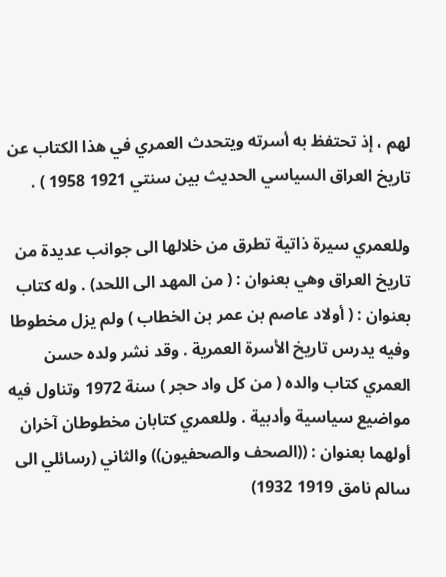لهم ، إذ تحتفظ به أسرته ويتحدث العمري في هذا الكتاب عن تاريخ العراق السياسي الحديث بين سنتي 1921 1958 ) .

وللعمري سيرة ذاتية تطرق من خلالها الى جوانب عديدة من تاريخ العراق وهي بعنوان : ( من المهد الى اللحد) . وله كتاب بعنوان : ( أولاد عاصم بن عمر بن الخطاب ) ولم يزل مخطوطا وفيه يدرس تاريخ الأسرة العمرية . وقد نشر ولده حسن العمري كتاب والده ( من كل واد حجر ) سنة 1972 وتناول فيه مواضيع سياسية وأدبية . وللعمري كتابان مخطوطان آخران أولهما بعنوان : ((الصحف والصحفيون)) والثاني (رسائلي الى سالم نامق 1919 1932)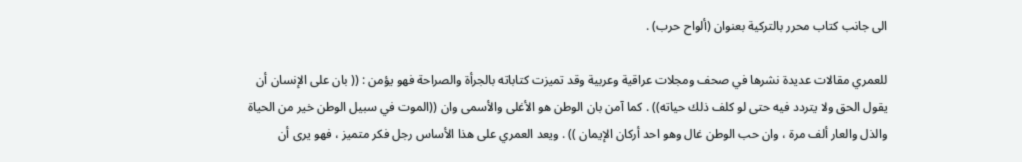الى جانب كتاب محرر بالتركية بعنوان (ألواح حرب) .

للعمري مقالات عديدة نشرها في صحف ومجلات عراقية وعربية وقد تميزت كتاباته بالجرأة والصراحة فهو يؤمن : (( بان على الإنسان أن يقول الحق ولا يتردد فيه حتى لو كلف ذلك حياته)) . كما آمن بان الوطن هو الأغلى والأسمى وان ((الموت في سبيل الوطن خير من الحياة والذل والعار ألف مرة ، وان حب الوطن غال وهو احد أركان الإيمان )) . ويعد العمري على هذا الأساس رجل فكر متميز ، فهو يرى أن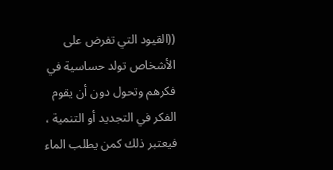((القيود التي تفرض على الأشخاص تولد حساسية في فكرهم وتحول دون أن يقوم الفكر في التجديد أو التنمية ، فيعتبر ذلك كمن يطلب الماء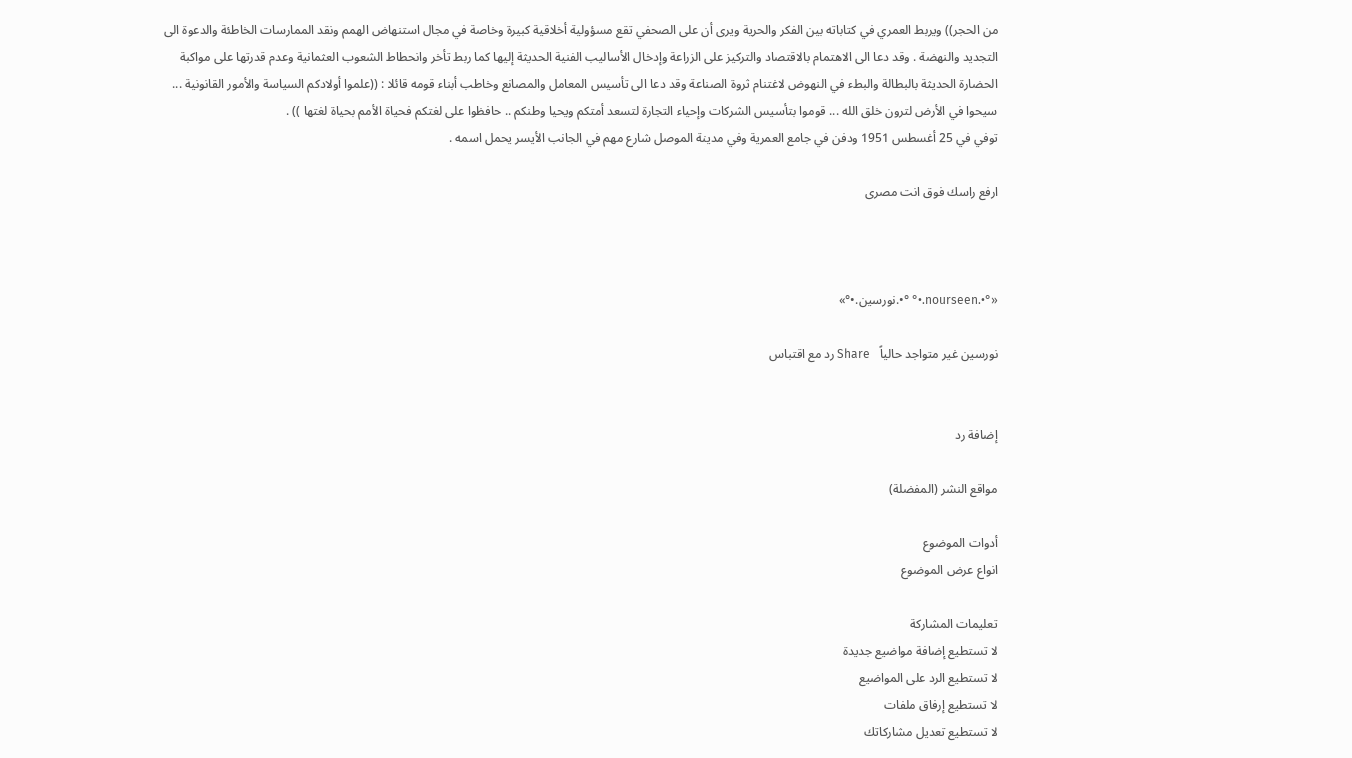من الحجر)) ويربط العمري في كتاباته بين الفكر والحرية ويرى أن على الصحفي تقع مسؤولية أخلاقية كبيرة وخاصة في مجال استنهاض الهمم ونقد الممارسات الخاطئة والدعوة الى التجديد والنهضة . وقد دعا الى الاهتمام بالاقتصاد والتركيز على الزراعة وإدخال الأساليب الفنية الحديثة إليها كما ربط تأخر وانحطاط الشعوب العثمانية وعدم قدرتها على مواكبة الحضارة الحديثة بالبطالة والبطء في النهوض لاغتنام ثروة الصناعة وقد دعا الى تأسيس المعامل والمصانع وخاطب أبناء قومه قائلا : ((علموا أولادكم السياسة والأمور القانونية ... سيحوا في الأرض لترون خلق الله ... قوموا بتأسيس الشركات وإحياء التجارة لتسعد أمتكم ويحيا وطنكم .. حافظوا على لغتكم فحياة الأمم بحياة لغتها )) .
توفي في 25 أغسطس 1951 ودفن في جامع العمرية وفي مدينة الموصل شارع مهم في الجانب الأيسر يحمل اسمه .

ارفع راسك فوق انت مصرى



«°•.nourseen.•° °•.نورسين.•°»

نورسين غير متواجد حالياً   Share رد مع اقتباس


إضافة رد

مواقع النشر (المفضلة)

أدوات الموضوع
انواع عرض الموضوع

تعليمات المشاركة
لا تستطيع إضافة مواضيع جديدة
لا تستطيع الرد على المواضيع
لا تستطيع إرفاق ملفات
لا تستطيع تعديل مشاركاتك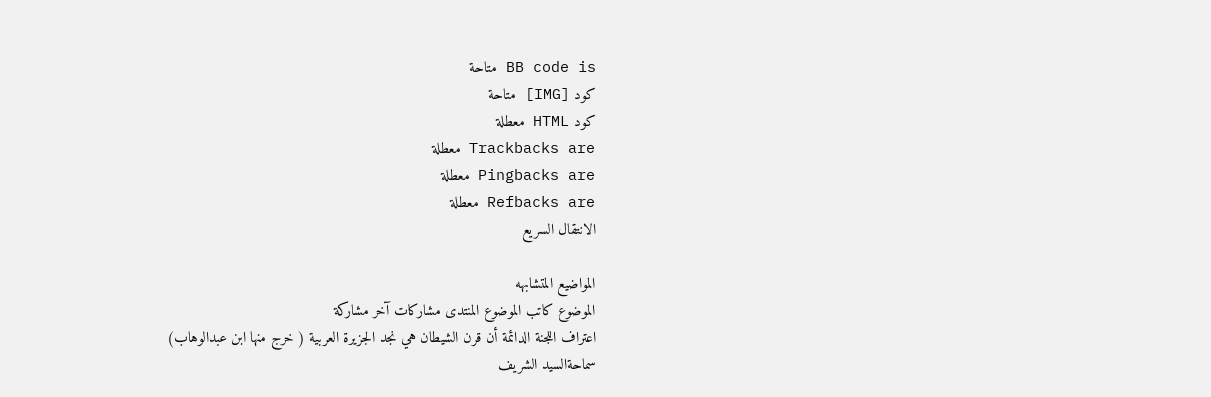BB code is متاحة
كود [IMG] متاحة
كود HTML معطلة
Trackbacks are معطلة
Pingbacks are معطلة
Refbacks are معطلة
الانتقال السريع

المواضيع المتشابهه
الموضوع كاتب الموضوع المنتدى مشاركات آخر مشاركة
اعتراف اللجنة الدائمة أن قرن الشيطان هي نجد الجزيرة العربية ( خرج منها ابن عبدالوهاب) سماحةالسيد الشريف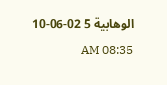الوهابية 5 02-06-10 08:35 AM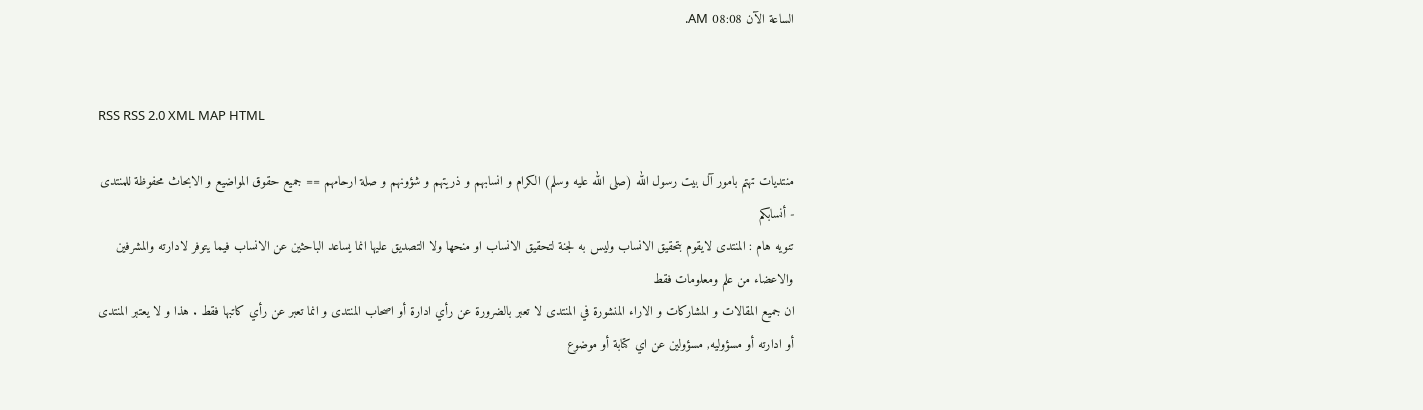الساعة الآن 08:08 AM.


RSS RSS 2.0 XML MAP HTML

منتديات تهتم بامور آل بيت رسول الله (صلى الله عليه وسلم) الكرام و انسابهم و ذريتهم و شؤونهم و صلة ارحامهم == جميع حقوق المواضيع و الابحاث محفوظة للمنتدى - أنسابكم
تنويه هام : المنتدى لايقوم بتحقيق الانساب وليس به لجنة لتحقيق الانساب او منحها ولا التصديق عليها انما يساعد الباحثين عن الانساب فيما يتوفر لادارته والمشرفين والاعضاء من علم ومعلومات فقط
ان جميع المقالات و المشاركات و الاراء المنشورة في المنتدى لا تعبر بالضرورة عن رأي ادارة أو اصحاب المنتدى و انما تعبر عن رأي كاتبها فقط . هذا و لا يعتبر المنتدى أو ادارته أو مسؤوليه, مسؤولين عن اي كتابة أو موضوع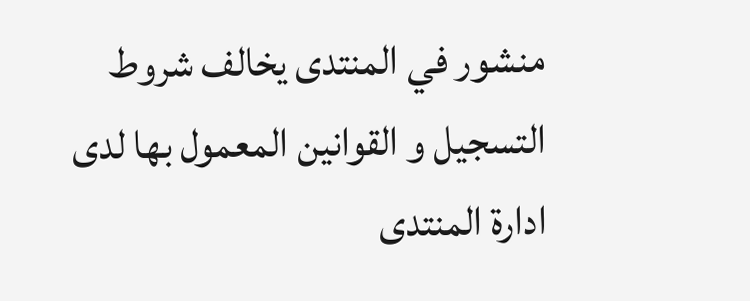منشور في المنتدى يخالف شروط التسجيل و القوانين المعمول بها لدى ادارة المنتدى